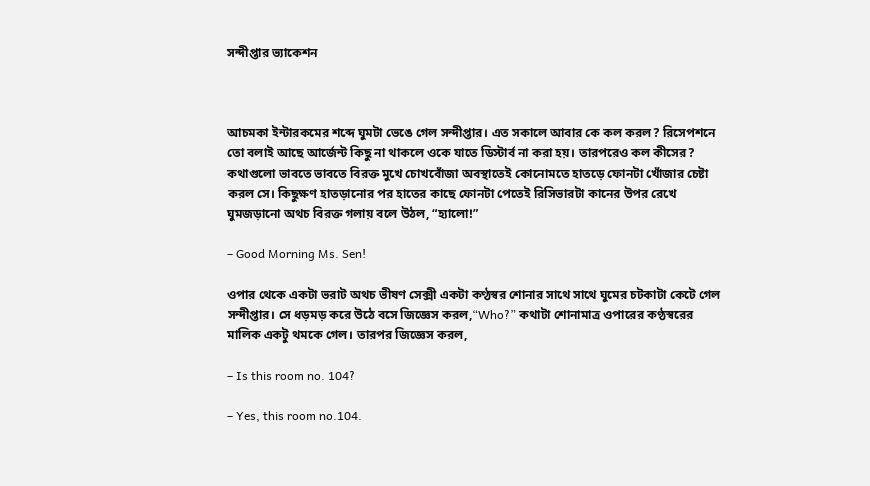সন্দীপ্তার ভ্যাকেশন



আচমকা ইন্টারকমের শব্দে ঘুমটা ভেঙে গেল সন্দীপ্তার। এত সকালে আবার কে কল করল? রিসেপশনে তো বলাই আছে আর্জেন্ট কিছু না থাকলে ওকে যাতে ডিস্টার্ব না করা হয়। তারপরেও কল কীসের? কথাগুলো ভাবতে ভাবতে বিরক্ত মুখে চোখবোঁজা অবস্থাতেই কোনোমতে হাতড়ে ফোনটা খোঁজার চেষ্টা করল সে। কিছুক্ষণ হাতড়ানোর পর হাতের কাছে ফোনটা পেতেই রিসিভারটা কানের উপর রেখে ঘুমজড়ানো অথচ বিরক্ত গলায় বলে উঠল, “হ্যালো!”

– Good Morning Ms. Sen!

ওপার থেকে একটা ভরাট অথচ ভীষণ সেক্সী একটা কণ্ঠস্বর শোনার সাথে সাথে ঘুমের চটকাটা কেটে গেল সন্দীপ্তার। সে ধড়মড় করে উঠে বসে জিজ্ঞেস করল,“Who?” কথাটা শোনামাত্র ওপারের কণ্ঠস্বরের মালিক একটু থমকে গেল। তারপর জিজ্ঞেস করল,

– Is this room no. 104?

– Yes, this room no.104.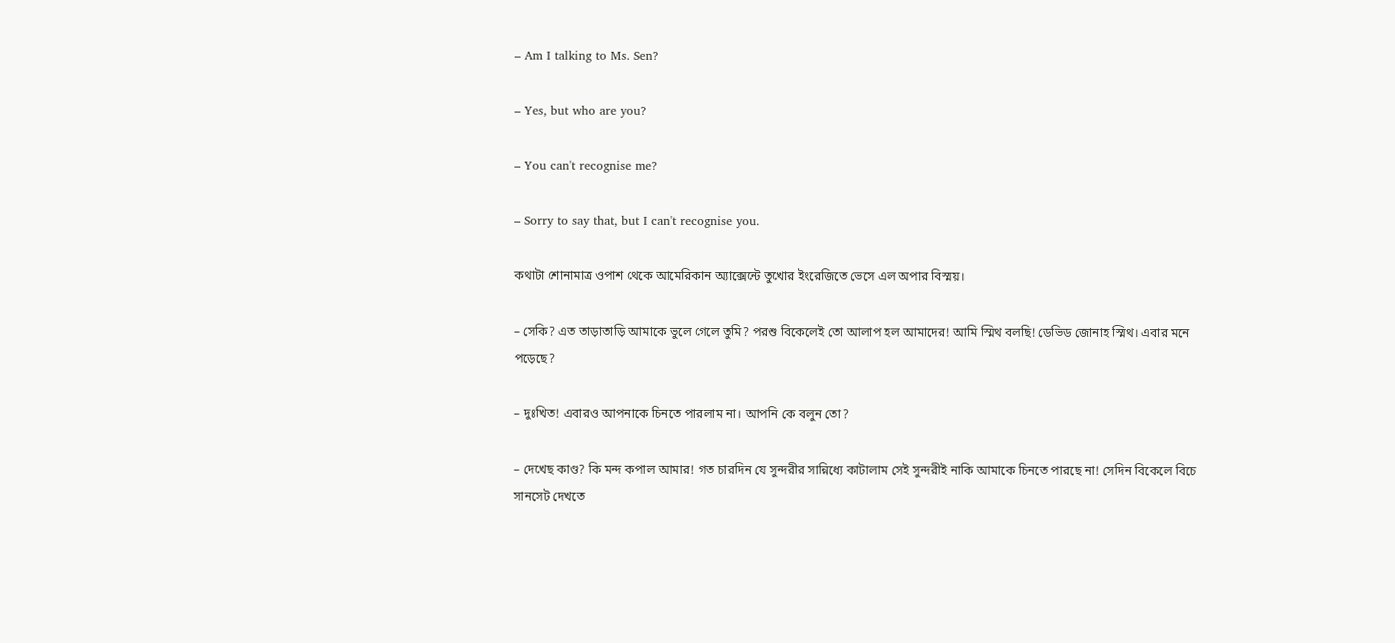– Am I talking to Ms. Sen?

– Yes, but who are you?

– You can't recognise me?

– Sorry to say that, but I can't recognise you.

কথাটা শোনামাত্র ওপাশ থেকে আমেরিকান অ্যাক্সেন্টে তুখোর ইংরেজিতে ভেসে এল‌ অপার বিস্ময়।

– সেকি? এত তাড়াতাড়ি আমাকে ভুলে গেলে তুমি? পরশু বিকেলেই তো আলাপ হল আমাদের! আমি স্মিথ বলছি! ডেভিড জোনাহ স্মিথ। এবার মনে পড়েছে?

– দুঃখিত! এবারও আপনাকে চিনতে পারলাম না। আপনি কে বলুন তো?

– দেখেছ কাণ্ড? কি মন্দ কপাল ‌আমার! গত চারদিন যে সুন্দরীর সান্নিধ্যে কাটালাম সেই সুন্দরীই নাকি আমাকে চিনতে পারছে না! সেদিন বিকেলে বিচে সানসেট দেখতে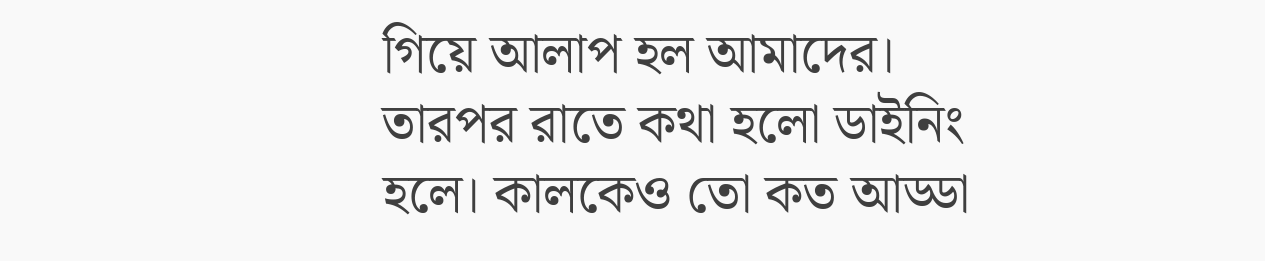গিয়ে আলাপ হল আমাদের। তারপর রাতে কথা হলো ডাইনিং হলে। কালকেও তো কত আড্ডা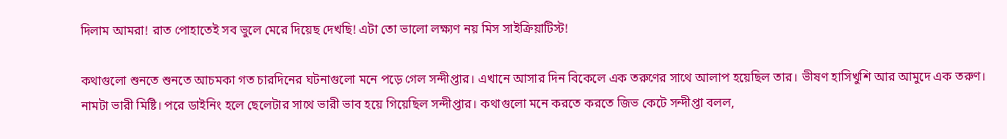দিলাম আমরা! রাত পোহাতেই সব ভুলে মেরে দিয়েছ দেখছি! এটা তো ভালো লক্ষ্যণ নয় মিস সাইক্রিয়াটিস্ট!

কথাগুলো শুনতে শুনতে আচমকা গত চারদিনের ঘটনাগুলো মনে পড়ে গেল সন্দীপ্তার। এখানে আসার দিন বিকেলে এক তরুণের সাথে আলাপ হয়েছিল তার। ভীষণ হাসিখুশি আর আমুদে এক তরুণ। নামটা ভারী মিষ্টি। পরে ডাইনিং হলে ছেলেটার সাথে ভারী ভাব হয়ে গিয়েছিল সন্দীপ্তার। কথাগুলো মনে করতে করতে জিভ কেটে সন্দীপ্তা বলল,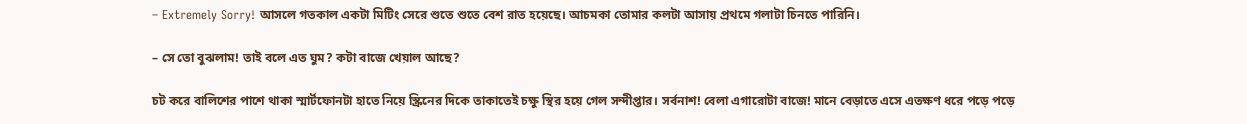– Extremely Sorry! আসলে গতকাল একটা মিটিং সেরে শুতে শুতে বেশ রাত হয়েছে। আচমকা তোমার কলটা আসায় প্রথমে গলাটা চিনতে পারিনি।

– সে তো বুঝলাম! তাই বলে এত ঘুম? কটা বাজে খেয়াল আছে?

চট করে বালিশের পাশে থাকা স্মার্টফোনটা হাতে নিয়ে স্ক্রিনের দিকে তাকাতেই চক্ষু স্থির হয়ে গেল সন্দীপ্তার। সর্বনাশ! বেলা এগারোটা বাজে! মানে বেড়াতে এসে এতক্ষণ ধরে পড়ে পড়ে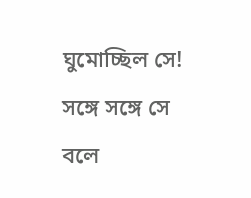ঘুমোচ্ছিল সে! সঙ্গে সঙ্গে সে বলে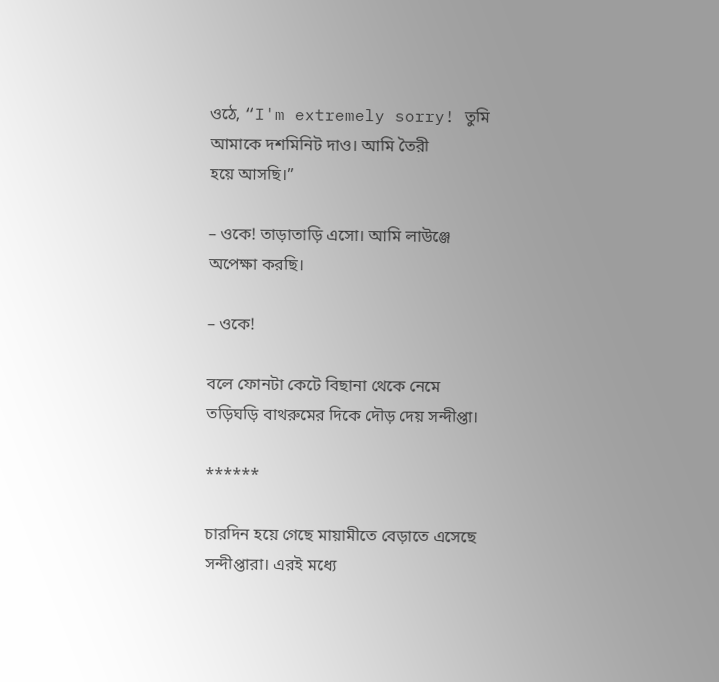ওঠে, “I'm extremely sorry! তুমি আমাকে দশমিনিট দাও। আমি তৈরী হয়ে ‌আসছি।”

– ওকে! তাড়াতাড়ি এসো। আমি লাউঞ্জে অপেক্ষা করছি।

– ওকে!

বলে ফোনটা কেটে বিছানা থেকে নেমে তড়িঘড়ি বাথরুমের দিকে দৌড় দেয় সন্দীপ্তা।

******

চারদিন হয়ে গেছে মায়ামীতে বেড়াতে এসেছে সন্দীপ্তারা। এরই মধ্যে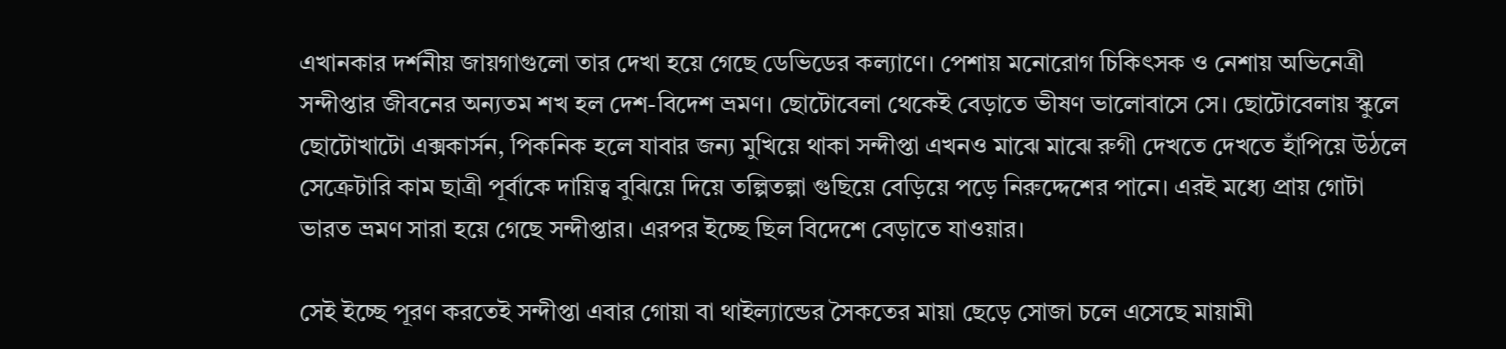এখানকার দর্শনীয় জায়গাগুলো তার দেখা হয়ে গেছে ডেভিডের কল্যাণে। পেশায় মনোরোগ চিকিৎসক ও নেশায় অভিনেত্রী সন্দীপ্তার জীবনের অন্যতম শখ হল দেশ-বিদেশ ভ্রমণ। ছোটোবেলা থেকেই বেড়াতে ভীষণ ভালোবাসে সে। ছোটোবেলায় স্কুলে ছোটোখাটো এক্সকার্সন, পিকনিক হলে যাবার জন্য মুখিয়ে থাকা সন্দীপ্তা এখনও মাঝে মাঝে রুগী দেখতে দেখতে হাঁপিয়ে উঠলে সেক্রেটারি কাম ছাত্রী পূর্বাকে দায়িত্ব বুঝিয়ে দিয়ে তল্পিতল্পা গুছিয়ে বেড়িয়ে পড়ে নিরুদ্দেশের পানে। এরই মধ্যে প্রায় গোটা ভারত ভ্রমণ সারা হয়ে গেছে সন্দীপ্তার। এরপর ইচ্ছে ছিল বিদেশে বেড়াতে যাওয়ার।

সেই ইচ্ছে পূরণ করতেই সন্দীপ্তা এবার গোয়া বা থাইল্যান্ডের সৈকতের মায়া ছেড়ে সোজা চলে এসেছে মায়ামী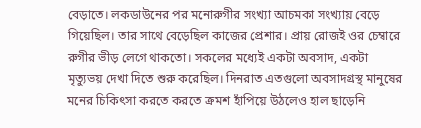বেড়াতে। লকডাউনের পর মনোরুগীর সংখ্যা আচমকা সংখ্যায় বেড়ে গিয়েছিল। তার সাথে বেড়েছিল কাজের প্রেশার। প্রায় রোজই ওর চেম্বারে রুগীর ভীড় লেগে থাকতো। সকলের মধ্যেই একটা অবসাদ, একটা মৃত্যুভয় দেখা দিতে শুরু করেছিল। দিনরাত এতগুলো অবসাদগ্রস্থ মানুষের মনের চিকিৎসা করতে করতে ক্রমশ হাঁপিয়ে উঠলেও হাল ছাড়েনি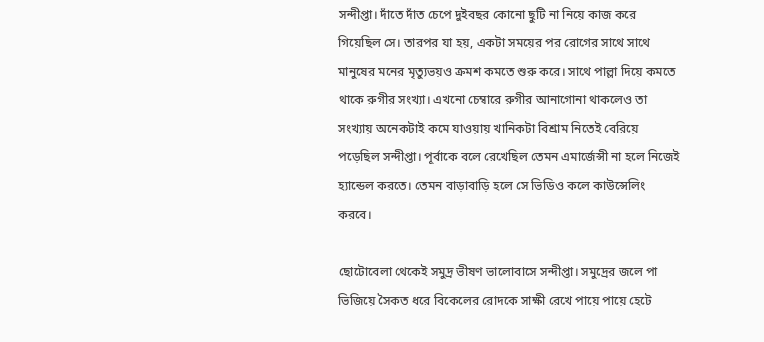সন্দীপ্তা। দাঁতে দাঁত চেপে দুইবছর কোনো ছুটি না নিয়ে কাজ করে গিয়েছিল সে। তারপর যা হয়, একটা সময়ের পর রোগের সাথে সাথে মানুষের মনের মৃত্যুভয়ও ক্রমশ কমতে শুরু করে। সাথে পাল্লা দিয়ে কমতে থাকে রুগীর সংখ্যা। এখনো চেম্বারে রুগীর আনাগোনা থাকলেও তা সংখ্যায় অনেকটাই কমে যাওয়ায় খানিকটা বিশ্রাম নিতেই বেরিয়ে পড়েছিল সন্দীপ্তা। পূর্বাকে বলে রেখেছিল তেমন এমার্জেন্সী না হলে নিজেই হ্যান্ডেল করতে। তেমন বাড়াবাড়ি হলে সে ভিডিও কলে কাউন্সেলিং করবে।

ছোটোবেলা থেকেই সমুদ্র ভীষণ ভালোবাসে সন্দীপ্তা। সমুদ্রের জলে পা ভিজিয়ে সৈকত ধরে বিকেলের রোদকে সাক্ষী রেখে পায়ে পায়ে হেটে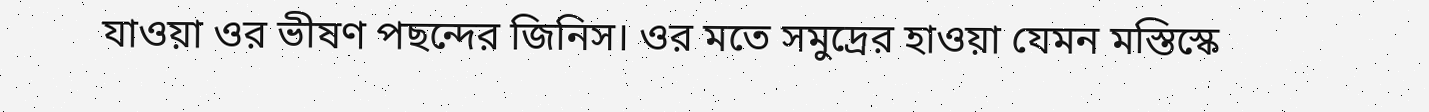যাওয়া ওর ভীষণ পছন্দের জিনিস। ওর মতে সমুদ্রের হাওয়া যেমন মস্তিস্কে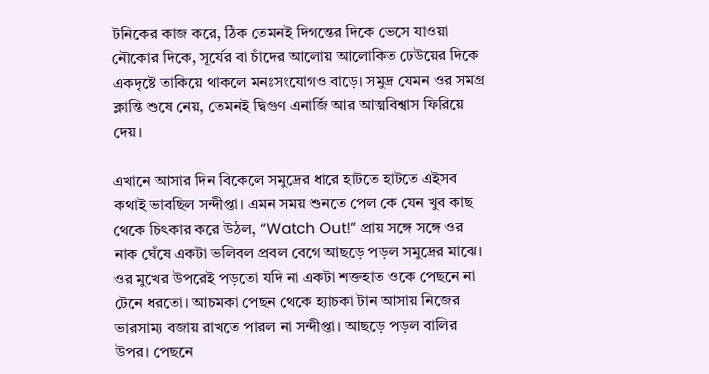টনিকের কাজ করে, ঠিক তেমনই দিগন্তের দিকে ভেসে যাওয়া নৌকোর দিকে, সূর্যের বা চাঁদের আলোয় আলোকিত ঢেউয়ের দিকে একদৃষ্টে তাকিয়ে থাকলে মনঃসংযোগও বাড়ে। সমুদ্র যেমন ওর সমগ্র ক্লান্তি শুষে নেয়, তেমনই দ্বিগুণ এনার্জি আর আত্মবিশ্বাস ফিরিয়ে দেয়।

এখানে আসার দিন বিকেলে সমুদ্রের ধারে হাটতে হাটতে এইসব কথাই ভাবছিল সন্দীপ্তা। এমন সময় শুনতে পেল কে যেন খুব কাছ থেকে চিৎকার করে উঠল, “Watch Out!” প্রায় সঙ্গে সঙ্গে ওর নাক ঘেঁষে একটা ভলিবল প্রবল বেগে আছড়ে পড়ল সমুদ্রের মাঝে। ওর মুখের উপরেই পড়তো যদি না একটা শক্তহাত ওকে পেছনে না টেনে ধরতো। আচমকা পেছন থেকে হ্যাচকা টান আসায় নিজের ভারসাম্য বজায় রাখতে পারল না সন্দীপ্তা। আছড়ে পড়ল বালির উপর। পেছনে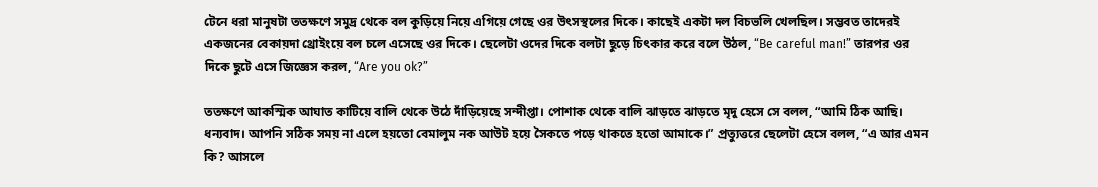টেনে ধরা মানুষটা ততক্ষণে সমুদ্র থেকে বল কুড়িয়ে নিয়ে এগিয়ে গেছে ওর উৎসস্থলের দিকে। কাছেই একটা দল বিচভলি খেলছিল। সম্ভবত তাদেরই একজনের বেকায়দা থ্রোইংয়ে বল চলে এসেছে ওর দিকে। ছেলেটা ওদের দিকে বলটা ছুড়ে চিৎকার করে বলে উঠল, “Be careful man!” তারপর ওর দিকে ছুটে এসে জিজ্ঞেস করল, “Are you ok?”

ততক্ষণে আকস্মিক আঘাত কাটিয়ে বালি থেকে উঠে দাঁড়িয়েছে সন্দীপ্তা। পোশাক থেকে বালি ঝাড়তে ঝাড়তে মৃদু হেসে সে বলল, “আমি ঠিক আছি। ধন্যবাদ। আপনি সঠিক সময় না এলে হয়তো বেমালুম নক আউট হয়ে সৈকতে পড়ে থাকতে হতো আমাকে।” প্রত্যুত্তরে ছেলেটা হেসে বলল, “এ আর এমন কি? আসলে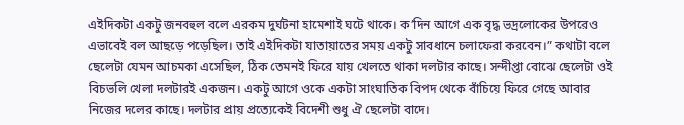এইদিকটা একটু জনবহুল বলে এরকম দুর্ঘটনা হামেশাই ঘটে থাকে। ক’দিন আগে এক বৃদ্ধ ভদ্রলোকের উপরেও এভাবেই বল আছড়ে পড়েছিল। তাই এইদিকটা যাতায়াতের সময় একটু সাবধানে চলাফেরা করবেন।” কথাটা বলে ছেলেটা যেমন আচমকা এসেছিল, ঠিক তেমনই ফিরে যায় খেলতে থাকা দলটার কাছে। সন্দীপ্তা বোঝে ছেলেটা ওই বিচভলি খেলা দলটারই একজন। একটু আগে ওকে একটা সাংঘাতিক বিপদ থেকে বাঁচিয়ে ফিরে গেছে আবার নিজের দলের কাছে। দলটার প্রায় প্রত্যেকেই বিদেশী শুধু ঐ ছেলেটা বাদে।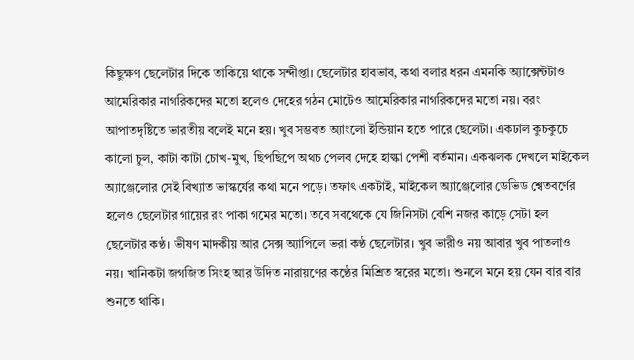কিছুক্ষণ ছেলেটার দিকে তাকিয়ে থাকে সন্দীপ্তা। ছেলেটার হাবভাব, কথা বলার ধরন এমনকি অ্যাক্সেন্টটাও আমেরিকার নাগরিকদের মতো হলেও দেহের গঠন মোটেও আমেরিকার নাগরিকদের মতো নয়। বরং আপাতদৃষ্টিতে ভারতীয় বলেই মনে হয়। খুব সম্ভবত অ্যাংলো ইন্ডিয়ান হতে পারে ছেলেটা। একঢাল কুচকুচে কালো চুল, কাটা কাটা চোখ-মুখ, ছিপছিপে অথচ পেলব দেহে হাল্কা পেশী বর্তমান। একঝলক দেখলে মাইকেল অ্যাঞ্জেলোর সেই বিখ্যাত ভাস্কর্যের কথা মনে পড়ে। তফাৎ একটাই, মাইকেল অ্যাঞ্জেলোর ডেভিড শ্বেতবর্ণের হলেও ছেলেটার গায়ের রং পাকা গমের মতো। তবে সবথেকে যে জিনিসটা বেশি নজর কাড়ে সেটা হল ছেলেটার কণ্ঠ। ভীষণ মাদকীয় আর সেক্স অ্যাপিলে ভরা কণ্ঠ ছেলেটার। খুব ভারীও নয় আবার খুব পাতলাও নয়। খানিকটা জগজিত সিংহ আর উদিত নারায়ণের কণ্ঠের মিশ্রিত স্বরের মতো। শুনলে মনে হয় যেন বার বার শুনতে থাকি।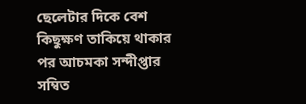ছেলেটার দিকে বেশ কিছুক্ষণ তাকিয়ে থাকার পর আচমকা সন্দীপ্তার সম্বিত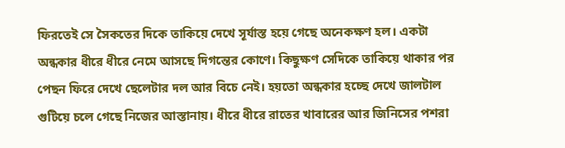ফিরতেই সে সৈকতের দিকে তাকিয়ে দেখে সূর্যাস্ত হয়ে গেছে অনেকক্ষণ হল। একটা অন্ধকার ধীরে ধীরে নেমে আসছে দিগন্তের কোণে। কিছুক্ষণ সেদিকে তাকিয়ে থাকার পর পেছন ফিরে দেখে ছেলেটার দল আর বিচে নেই। হয়তো অন্ধকার হচ্ছে দেখে জালটাল গুটিয়ে চলে গেছে নিজের আস্তানায়। ধীরে ধীরে রাতের খাবারের আর জিনিসের পশরা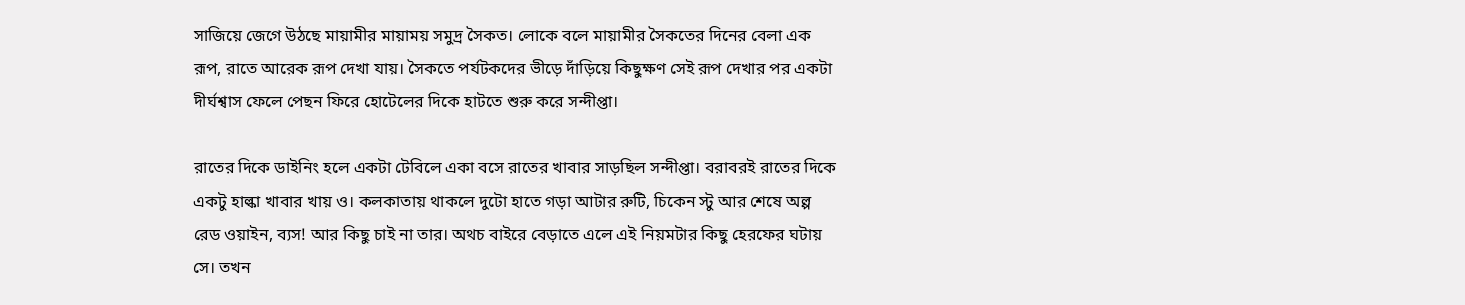সাজিয়ে জেগে উঠছে মায়ামীর মায়াময় সমুদ্র সৈকত। লোকে বলে মায়ামীর সৈকতের দিনের বেলা এক রূপ, রাতে আরেক রূপ দেখা যায়। সৈকতে পর্যটকদের ভীড়ে দাঁড়িয়ে কিছুক্ষণ সেই রূপ দেখার পর একটা দীর্ঘশ্বাস ফেলে পেছন ফিরে হোটেলের দিকে হাটতে শুরু করে সন্দীপ্তা।

রাতের দিকে ডাইনিং হলে একটা টেবিলে একা বসে রাতের খাবার সাড়ছিল সন্দীপ্তা। বরাবরই রাতের দিকে একটু হাল্কা খাবার খায় ও। কলকাতায় থাকলে দুটো হাতে গড়া আটার রুটি, চিকেন স্টু আর শেষে অল্প রেড ওয়াইন, ব্যস! আর কিছু চাই না তার। অথচ বাইরে বেড়াতে এলে এই নিয়মটার কিছু হেরফের ঘটায় সে। তখন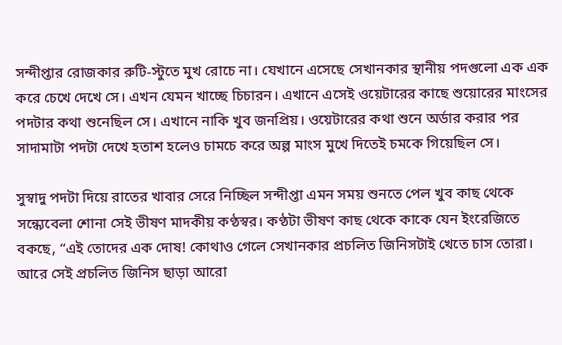সন্দীপ্তার রোজকার রুটি-স্টুতে মুখ রোচে না। যেখানে এসেছে সেখানকার স্থানীয় পদগুলো এক এক করে চেখে দেখে সে। এখন যেমন খাচ্ছে চিচারন। এখানে এসেই ওয়েটারের কাছে শুয়োরের মাংসের পদটার কথা শুনেছিল সে। এখানে নাকি খুব জনপ্রিয়। ওয়েটারের কথা শুনে অর্ডার করার পর সাদামাটা পদটা দেখে হতাশ হলেও চামচে করে অল্প মাংস মুখে দিতেই চমকে গিয়েছিল সে।

সুস্বাদু পদটা দিয়ে রাতের খাবার সেরে নিচ্ছিল সন্দীপ্তা এমন সময় শুনতে পেল খুব কাছ থেকে সন্ধ্যেবেলা শোনা সেই ভীষণ মাদকীয় কণ্ঠস্বর। কণ্ঠটা ভীষণ কাছ থেকে কাকে যেন ‌‌ইংরেজিতে বকছে, “এই তোদের এক দোষ! কোথাও গেলে সেখানকার প্রচলিত জিনিসটাই খেতে চাস তোরা। আরে সেই প্রচলিত জিনিস ছাড়া আরো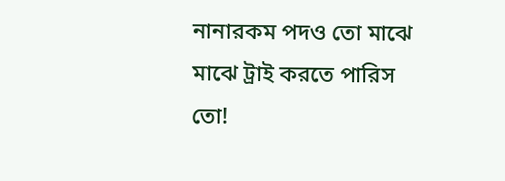নানারকম পদও তো মাঝে মাঝে ট্রাই করতে পারিস তো!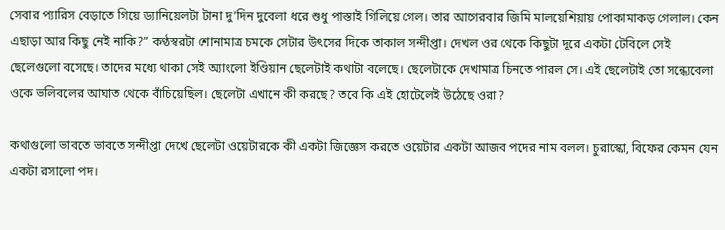সেবার প্যারিস বেড়াতে গিয়ে ড্যানিয়েলটা টানা দু’দিন দুবেলা ধরে শুধু পাস্তাই গিলিয়ে গেল। তার আগেরবার জিমি মালয়েশিয়ায় পোকামাকড় গেলাল। কেন এছাড়া আর কিছু নেই নাকি?” কণ্ঠস্বরটা শোনামাত্র চমকে সেটার উৎসের দিকে তাকাল সন্দীপ্তা। দেখল ওর থেকে কিছুটা দূরে একটা টেবিলে সেই ছেলেগুলো বসেছে। তাদের মধ্যে থাকা সেই অ্যাংলো ইণ্ডিয়ান ছেলেটাই কথাটা বলেছে। ছেলেটাকে দেখামাত্র চিনতে পারল সে। এই ছেলেটাই তো সন্ধ্যেবেলা ওকে ভলিবলের আঘাত থেকে বাঁচিয়েছিল। ছেলেটা এখানে কী করছে? তবে কি এই হোটেলেই উঠেছে ওরা?

কথাগুলো ভাবতে ভাবতে সন্দীপ্তা দেখে ছেলেটা ওয়েটারকে কী একটা জিজ্ঞেস করতে ওয়েটার একটা আজব পদের নাম বলল। চুরাস্কো, বিফের কেমন যেন একটা রসালো পদ।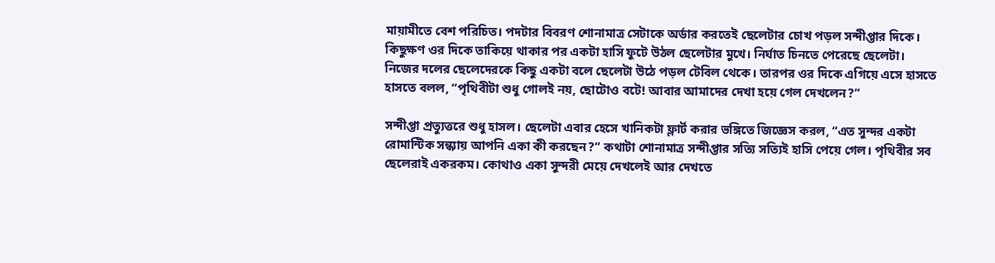মায়ামীতে বেশ পরিচিত। পদটার বিবরণ শোনামাত্র সেটাকে অর্ডার করতেই ছেলেটার চোখ পড়ল সন্দীপ্তার দিকে। কিছুক্ষণ ওর দিকে তাকিয়ে থাকার পর একটা হাসি ফুটে উঠল ছেলেটার মুখে। নির্ঘাত চিনতে পেরেছে ছেলেটা। নিজের দলের ছেলেদেরকে কিছু একটা বলে ছেলেটা উঠে পড়ল টেবিল থেকে। তারপর ওর দিকে এগিয়ে এসে হাসতে হাসতে বলল, “পৃথিবীটা শুধু গোলই নয়, ছোটোও বটে! আবার আমাদের দেখা হয়ে গেল দেখলেন?”

সন্দীপ্তা প্রত্যুত্তরে শুধু হাসল। ছেলেটা এবার হেসে খানিকটা ফ্লার্ট করার ভঙ্গিতে জিজ্ঞেস করল, “এত সুন্দর একটা রোমান্টিক সন্ধ্যায় আপনি একা কী করছেন?” কথাটা শোনামাত্র সন্দীপ্তার সত্যি সত্যিই হাসি পেয়ে গেল‌। পৃথিবীর সব ছেলেরাই একরকম। কোথাও একা সুন্দরী মেয়ে দেখলেই আর দেখতে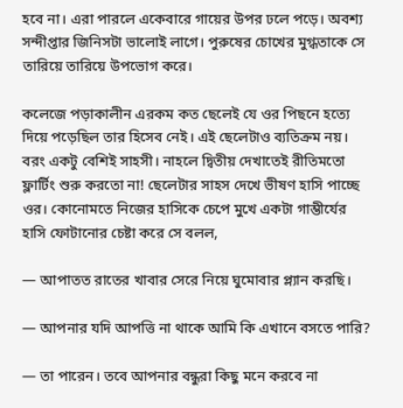হবে না। এরা পারলে একেবারে গায়ের উপর ঢলে পড়ে। অবশ্য সন্দীপ্তার জিনিসটা ভালোই লাগে। পুরুষের চোখের মুগ্ধতাকে সে তারিয়ে তারিয়ে উপভোগ করে।

কলেজে পড়াকালীন এরকম কত ছেলেই যে ওর পিছনে হত্যে দিয়ে পড়েছিল তার হিসেব নেই। এই ছেলেটাও ব্যতিক্রম নয়। বরং একটু বেশিই সাহসী। নাহলে দ্বিতীয় দেখাতেই রীতিমতো ফ্লার্টিং শুরু করতো না! ছেলেটার সাহস দেখে ভীষণ হাসি পাচ্ছে ওর। কোনোমতে নিজের হাসিকে চেপে মুখে একটা গাম্ভীর্যের হাসি ফোটানোর চেষ্টা করে সে বলল,

— আপাতত রাতের খাবার সেরে নিয়ে ঘুমোবার প্ল্যান করছি।

— আপনার যদি আপত্তি না থাকে আমি কি এখানে বসতে পারি?

— তা পারেন। তবে আপনার বন্ধুরা কিছু মনে করবে না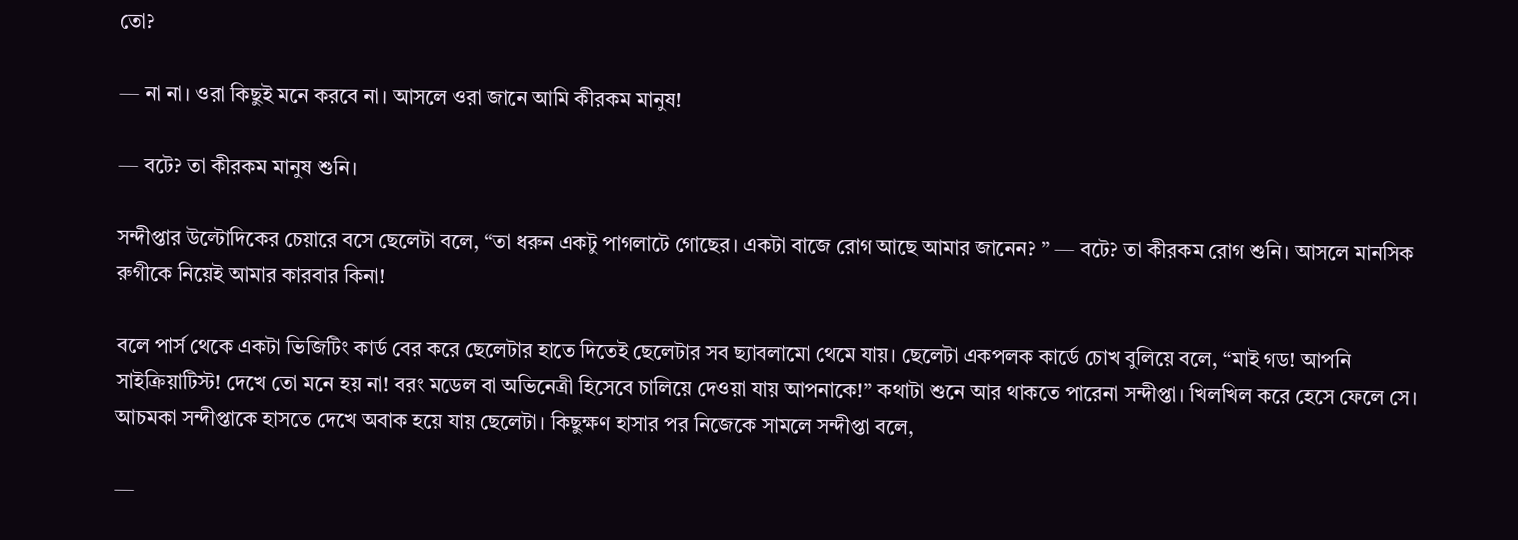তো?

— না না। ওরা কিছুই মনে করবে না। আসলে ওরা জানে আমি কীরকম মানুষ!

— বটে? তা কীরকম মানুষ শুনি।

সন্দীপ্তার উল্টোদিকের চেয়ারে বসে ছেলেটা বলে, “তা ধরুন একটু পাগলাটে গোছের। একটা বাজে রোগ আছে আমার জানেন? ” — বটে? তা কীরকম রোগ শুনি। আসলে মানসিক রুগীকে নিয়েই আমার কারবার কিনা!

বলে পার্স থেকে একটা ভিজিটিং কার্ড বের করে ছেলেটার হাতে দিতেই ছেলেটার সব ছ্যাবলামো থেমে যায়। ছেলেটা একপলক কার্ডে চোখ বুলিয়ে বলে, “মাই গড! আপনি সাইক্রিয়াটিস্ট! দেখে তো মনে হয় না! বরং মডেল বা অভিনেত্রী হিসেবে চালিয়ে দেওয়া যায় আপনাকে!” কথাটা শুনে আর থাকতে পারেনা সন্দীপ্তা। খিলখিল করে হেসে ফেলে সে। আচমকা সন্দীপ্তাকে হাসতে দেখে অবাক হয়ে যায় ছেলেটা। কিছুক্ষণ হাসার পর নিজেকে সামলে সন্দীপ্তা বলে,

—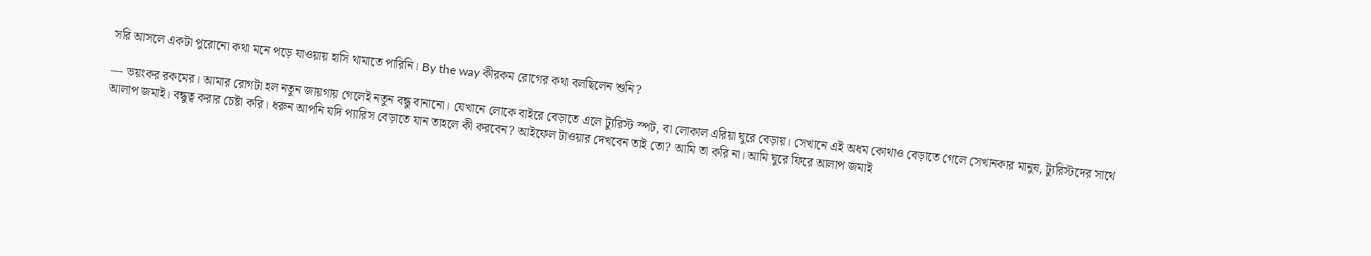সরি আসলে একটা পুরোনো কথা মনে পড়ে যাওয়ায় হাসি থামাতে পারিনি। By the way কীরকম রোগের কথা বলছিলেন শুনি?

— ভয়ংকর রকমের। আমার রোগটা হল নতুন জায়গায় গেলেই নতুন বন্ধু বানানো। যেখানে লোকে বাইরে বেড়াতে এলে ট্যুরিস্ট স্পট, বা লোকাল এরিয়া ঘুরে বেড়ায়। সেখানে এই অধম কোথাও বেড়াতে গেলে সেখানকার মানুষ, ট্যুরিস্টদের সাথে আলাপ জমাই। বন্ধুত্ব করার চেষ্টা করি। ধরুন আপনি যদি প্যারিস বেড়াতে যান তাহলে কী করবেন? আইফেল টাওয়ার দেখবেন তাই তো? আমি তা করি না। আমি ঘুরে ফিরে আলাপ জমাই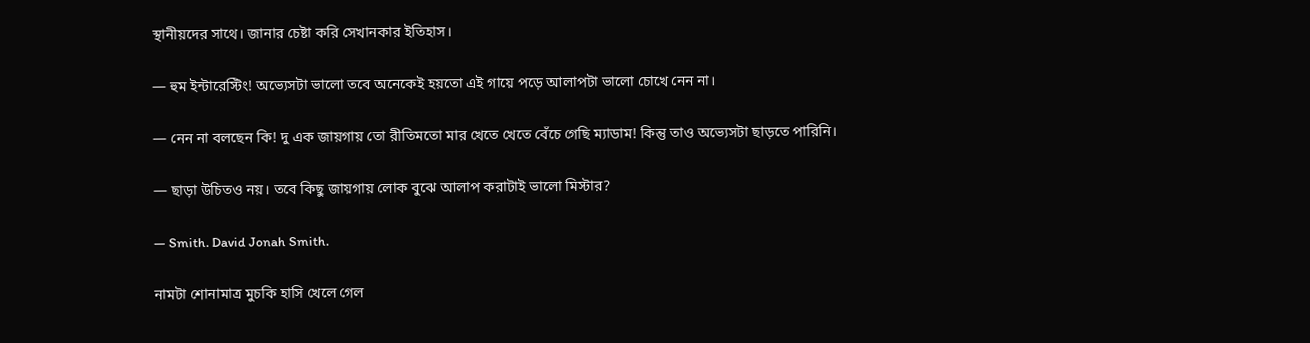স্থানীয়দের সাথে। জানার চেষ্টা করি সেখানকার ইতিহাস।

— হুম ইন্টারেস্টিং! অভ্যেসটা ভালো তবে অনেকেই হয়তো এই গায়ে পড়ে আলাপটা ভালো চোখে নেন না।

— নেন না বলছেন কি! দু এক জায়গায় তো রীতিমতো মার খেতে খেতে বেঁচে গেছি ম্যাডাম! কিন্তু তাও অভ্যেসটা ছাড়তে পারিনি।

— ছাড়া উচিতও নয়। তবে কিছু জায়গায় লোক বুঝে আলাপ করাটাই ভালো মিস্টার?

— Smith. David Jonah Smith.

নামটা শোনামাত্র মুচকি হাসি খেলে গেল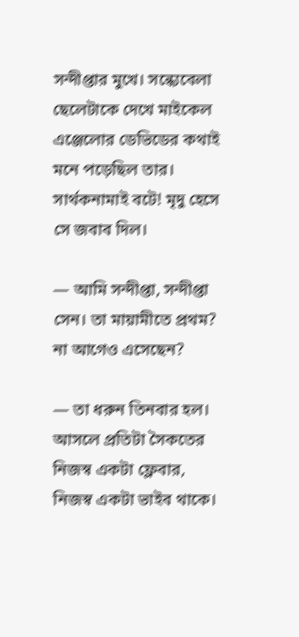সন্দীপ্তার মুখে। সন্ধ্যেবেলা ছেলেটাকে দেখে মাইকেল এঞ্জেলোর ডেভিডের কথাই মনে পড়েছিল তার। সার্থকনামাই বটে! মৃদু হেসে সে জবাব দিল।

— আমি সন্দীপ্তা, সন্দীপ্তা সেন। তা মায়ামীতে প্রথম? না আগেও এসেছেন?

— তা ধরুন তিনবার হল। আসলে প্রতিটা সৈকতের নিজস্ব একটা ফ্লেবার, নিজস্ব একটা ভাইব থাকে।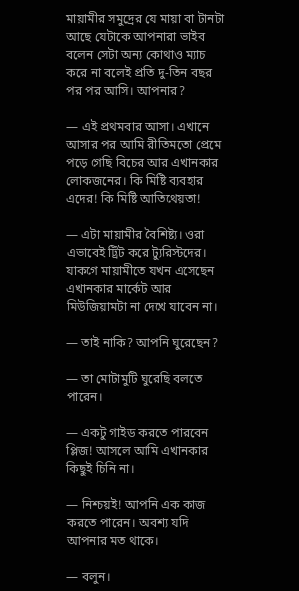মায়ামীর সমুদ্রের যে মায়া বা টানটা আছে যেটাকে আপনারা ভাইব বলেন সেটা অন্য কোথাও ম্যাচ করে না বলেই প্রতি দু-তিন বছর পর পর আসি। আপনার?

— এই প্রথমবার আসা। এখানে আসার পর আমি রীতিমতো প্রেমে পড়ে গেছি বিচের আর এখানকার লোকজনের। কি মিষ্টি ব্যবহার এদের! কি মিষ্টি আতিথেয়তা!

— এটা মায়ামীর বৈশিষ্ট্য। ওরা এভাবেই ট্রিট করে ট্যুরিস্টদের। যাকগে মায়ামীতে যখন এসেছেন এখানকার মার্কেট আর মিউজিয়ামটা না দেখে যাবেন না।

— তাই নাকি? আপনি ঘুরেছেন?

— তা মোটামুটি ঘুরেছি বলতে পারেন।

— একটু গাইড করতে পারবেন প্লিজ! আসলে আমি এখানকার কিছুই চিনি না।

— নিশ্চয়ই! আপনি এক কাজ করতে পারেন। অবশ্য যদি আপনার মত থাকে।

— বলুন।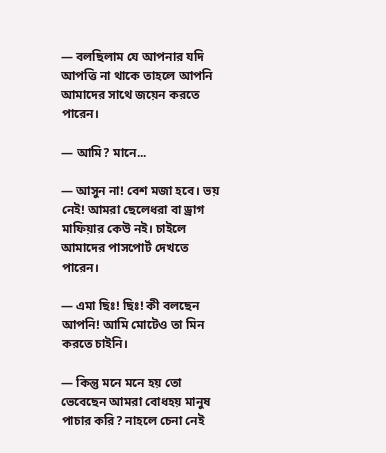— বলছিলাম যে আপনার যদি আপত্তি না থাকে তাহলে আপনি আমাদের সাথে জয়েন করতে পারেন।

— আমি? মানে...

— আসুন না! বেশ মজা হবে। ভয় নেই! আমরা ছেলেধরা বা ড্রাগ মাফিয়ার কেউ নই। চাইলে আমাদের পাসপোর্ট দেখতে পারেন।

— এমা ছিঃ! ছিঃ! কী বলছেন আপনি! আমি মোটেও তা মিন করতে চাইনি।

— কিন্তু মনে মনে হয় তো ভেবেছেন আমরা বোধহয় মানুষ পাচার করি? নাহলে চেনা নেই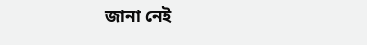জানা নেই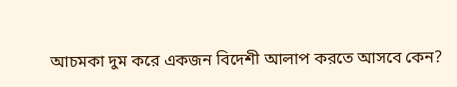আচমকা দুম করে একজন বিদেশী আলাপ করতে আসবে কেন?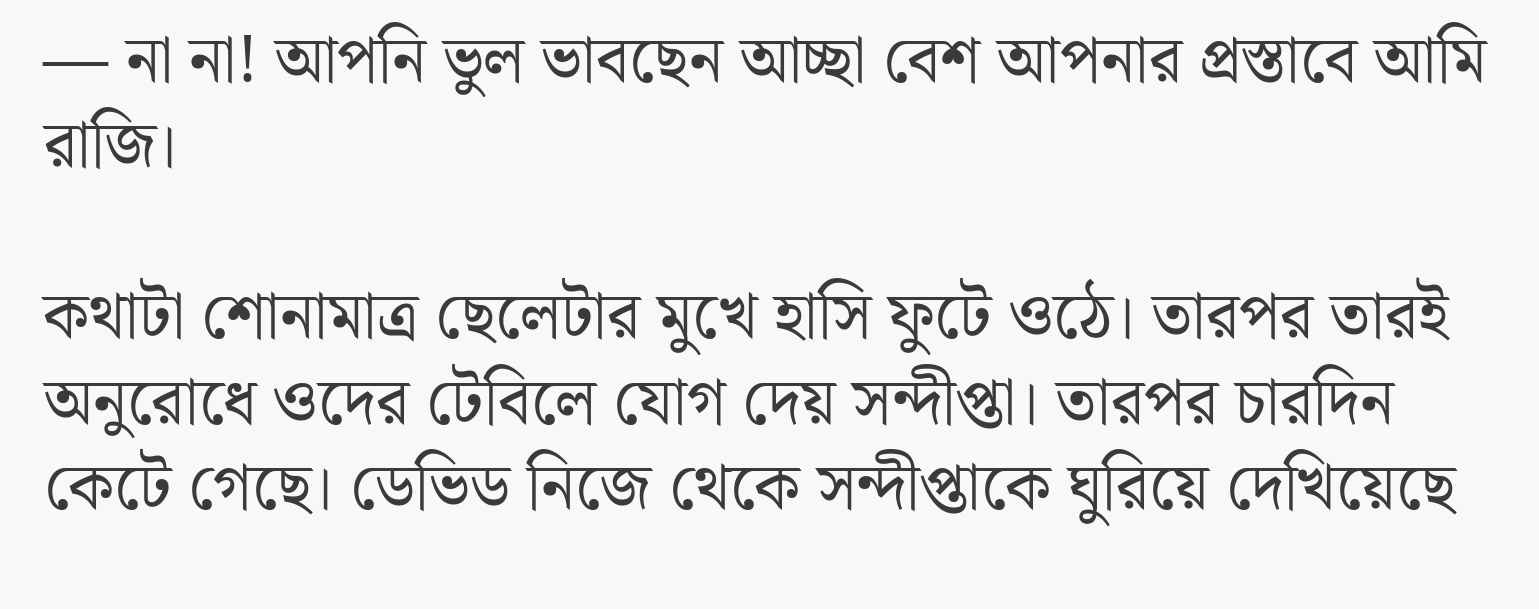— না না! আপনি ভুল ভাবছেন আচ্ছা বেশ আপনার প্রস্তাবে আমি রাজি।

কথাটা শোনামাত্র ছেলেটার মুখে হাসি ফুটে ওঠে। তারপর তারই অনুরোধে ওদের টেবিলে যোগ দেয় সন্দীপ্তা। তারপর চারদিন কেটে গেছে। ডেভিড নিজে থেকে সন্দীপ্তাকে ঘুরিয়ে দেখিয়েছে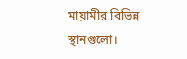মায়ামীর বিভিন্ন স্থানগুলো।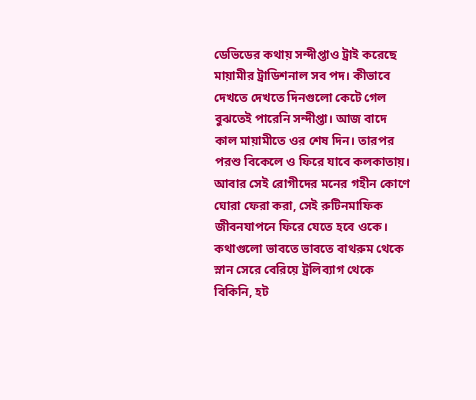ডেভিডের কথায় সন্দীপ্তাও ট্রাই করেছে মায়ামীর ট্রাডিশনাল সব পদ। কীভাবে দেখতে দেখতে দিনগুলো কেটে গেল বুঝতেই পারেনি সন্দীপ্তা। আজ বাদে কাল মায়ামীতে ওর শেষ দিন। তারপর পরশু বিকেলে ও ফিরে যাবে কলকাতায়। আবার সেই রোগীদের মনের গহীন কোণে ঘোরা ফেরা করা, সেই রুটিনমাফিক জীবনযাপনে ফিরে যেতে হবে ওকে। কথাগুলো ভাবতে ভাবতে বাথরুম থেকে স্নান সেরে বেরিয়ে ট্রলিব্যাগ থেকে বিকিনি, হট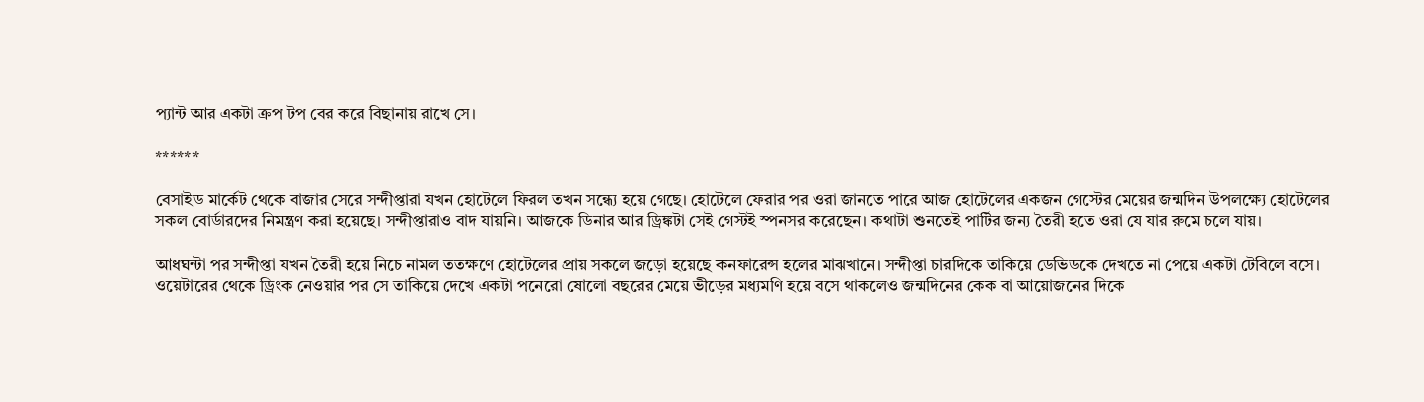প্যান্ট আর একটা ক্রপ টপ বের করে বিছানায় রাখে সে।

******

বেসাইড মার্কেট থেকে বাজার সেরে সন্দীপ্তারা যখন হোটেলে ফিরল তখন সন্ধ্যে হয়ে গেছে। হোটেলে ফেরার পর ওরা জানতে পারে আজ হোটেলের একজন গেস্টের মেয়ের জন্মদিন উপলক্ষ্যে হোটেলের সকল বোর্ডারদের নিমন্ত্রণ করা হয়েছে। সন্দীপ্তারাও বাদ যায়নি। আজকে ডিনার আর ড্রিঙ্কটা সেই গেস্টই স্পনসর করেছেন। কথাটা শুনতেই পার্টির জন্য তৈরী হতে ওরা যে যার রুমে চলে যায়।

আধঘন্টা পর সন্দীপ্তা যখন তৈরী হয়ে নিচে নামল ততক্ষণে হোটেলের প্রায় সকলে জড়ো হয়েছে কনফারেন্স হলের মাঝখানে। সন্দীপ্তা চারদিকে তাকিয়ে ডেভিডকে দেখতে না পেয়ে একটা টেবিলে বসে। ওয়েটারের থেকে ড্রিংক নেওয়ার পর সে তাকিয়ে দেখে একটা পনেরো ষোলো বছরের মেয়ে ভীড়ের মধ্যমণি হয়ে বসে থাকলেও জন্মদিনের কেক বা আয়োজনের দিকে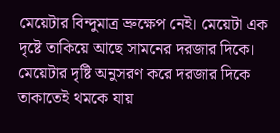মেয়েটার বিন্দুমাত্র ভ্রুক্ষেপ নেই। মেয়েটা এক দৃষ্টে তাকিয়ে আছে সামনের দরজার দিকে। মেয়েটার দৃষ্টি অনুসরণ করে দরজার দিকে তাকাতেই থমকে যায়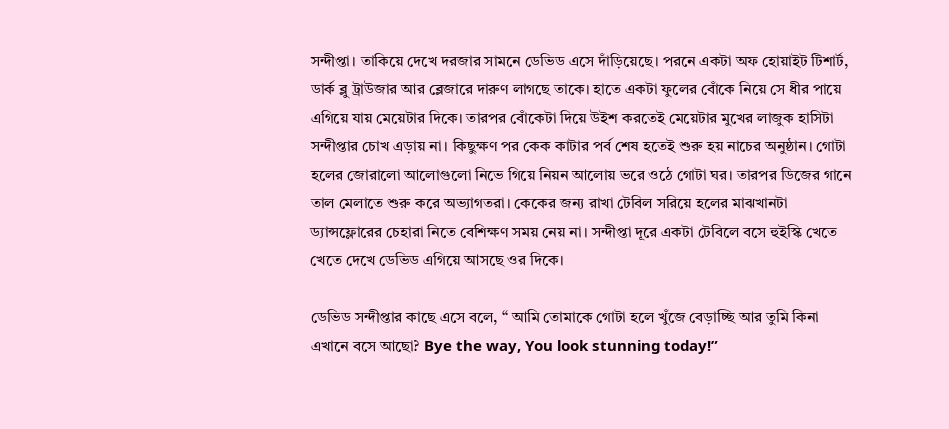সন্দীপ্তা। তাকিয়ে দেখে দরজার সামনে ডেভিড এসে দাঁড়িয়েছে। পরনে একটা অফ হোয়াইট টিশার্ট, ডার্ক ব্লু ট্রাউজার আর ব্লেজারে দারুণ লাগছে তাকে। হাতে একটা ফুলের বোঁকে নিয়ে সে ধীর পায়ে এগিয়ে যায় মেয়েটার দিকে। তারপর বোঁকেটা দিয়ে উইশ করতেই মেয়েটার মুখের লাজুক হাসিটা সন্দীপ্তার চোখ এড়ায় না। কিছুক্ষণ পর কেক কাটার পর্ব শেষ হতেই শুরু হয় নাচের অনুষ্ঠান। গোটা হলের জোরালো আলোগুলো নিভে গিয়ে নিয়ন আলোয় ভরে ওঠে গোটা ঘর। তারপর ডিজের গানে তাল মেলাতে শুরু করে অভ্যাগতরা। কেকের জন্য রাখা টেবিল সরিয়ে হলের মাঝখানটা ড্যান্সফ্লোরের চেহারা নিতে বেশিক্ষণ সময় নেয় না। সন্দীপ্তা দূরে একটা টেবিলে বসে হুইস্কি খেতে খেতে দেখে ডেভিড এগিয়ে আসছে ওর দিকে।

ডেভিড সন্দীপ্তার কাছে এসে বলে, “ আমি তোমাকে গোটা হলে খুঁজে বেড়াচ্ছি আর তুমি কিনা এখানে বসে আছো? Bye the way, You look stunning today!”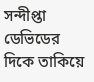সন্দীপ্তা ডেভিডের দিকে তাকিয়ে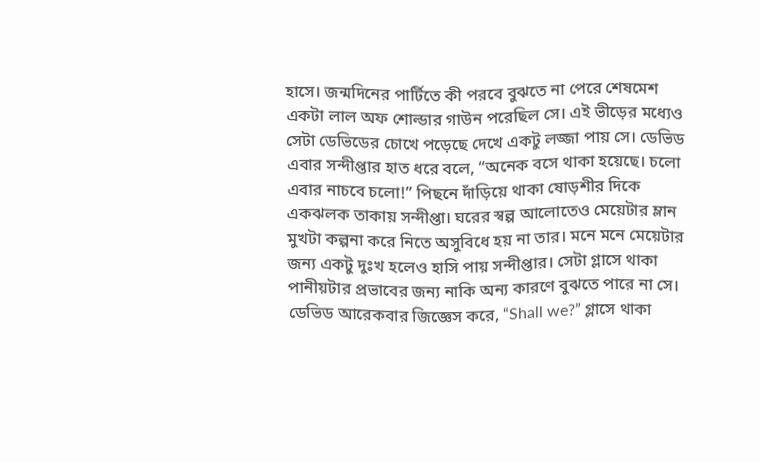হাসে। জন্মদিনের পার্টিতে কী পরবে বুঝতে না পেরে শেষমেশ একটা লাল অফ শোল্ডার গাউন পরেছিল সে। এই ভীড়ের মধ্যেও সেটা ডেভিডের চোখে পড়েছে দেখে একটু লজ্জা পায় সে। ডেভিড এবার সন্দীপ্তার হাত ধরে বলে, “অনেক বসে থাকা হয়েছে। চলো এবার নাচবে চলো!” পিছনে দাঁড়িয়ে থাকা ষোড়শীর দিকে একঝলক তাকায় সন্দীপ্তা। ঘরের স্বল্প আলোতেও মেয়েটার ম্লান মুখটা কল্পনা করে নিতে অসুবিধে হয় না তার। মনে মনে মেয়েটার জন্য একটু দুঃখ হলেও হাসি পায় সন্দীপ্তার। সেটা গ্লাসে থাকা পানীয়টার প্রভাবের জন্য নাকি অন্য কারণে বুঝতে পারে না সে। ডেভিড আরেকবার জিজ্ঞেস করে, “Shall we?” গ্লাসে থাকা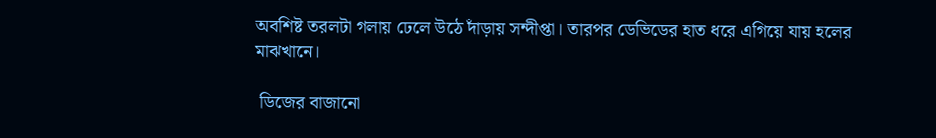অবশিষ্ট তরলটা গলায় ঢেলে উঠে দাঁড়ায় সন্দীপ্তা। তারপর ডেভিডের হাত ধরে এগিয়ে যায় হলের মাঝখানে।

 ডিজের বাজানো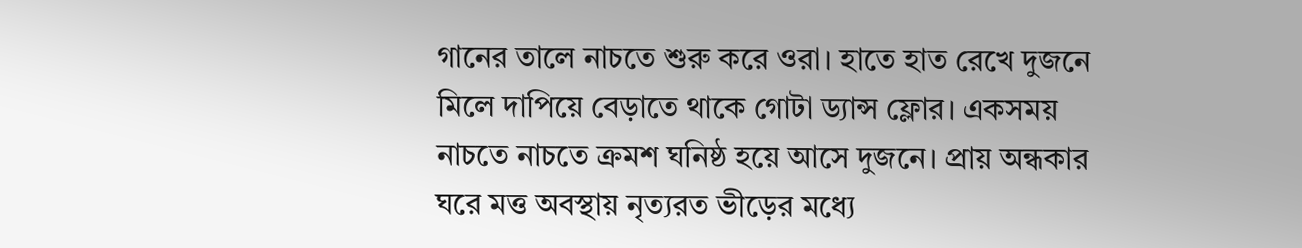গানের তালে নাচতে শুরু করে ওরা। হাতে হাত রেখে দুজনে মিলে দাপিয়ে বেড়াতে থাকে গোটা ড্যান্স ফ্লোর। একসময় নাচতে নাচতে ক্রমশ ঘনিষ্ঠ হয়ে আসে দুজনে। প্রায় অন্ধকার ঘরে মত্ত অবস্থায় নৃত্যরত ভীড়ের মধ্যে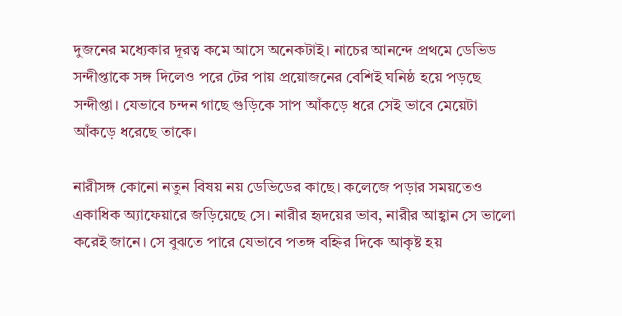দুজনের মধ্যেকার দূরত্ব কমে আসে অনেকটাই। নাচের আনন্দে প্রথমে ডেভিড সন্দীপ্তাকে সঙ্গ দিলেও পরে টের পায় প্রয়োজনের বেশিই ঘনিষ্ঠ হয়ে পড়ছে সন্দীপ্তা। যেভাবে চন্দন গাছে গুড়িকে সাপ আঁকড়ে ধরে সেই ভাবে মেয়েটা আঁকড়ে ধরেছে তাকে।

নারীসঙ্গ কোনো নতুন বিষয় নয় ডেভিডের কাছে। কলেজে পড়ার সময়তেও একাধিক অ্যাফেয়ারে জড়িয়েছে সে। নারীর হৃদয়ের ভাব, নারীর আহ্বান সে ভালো করেই জানে। সে বুঝতে পারে যেভাবে পতঙ্গ বহ্নির দিকে আকৃষ্ট হয়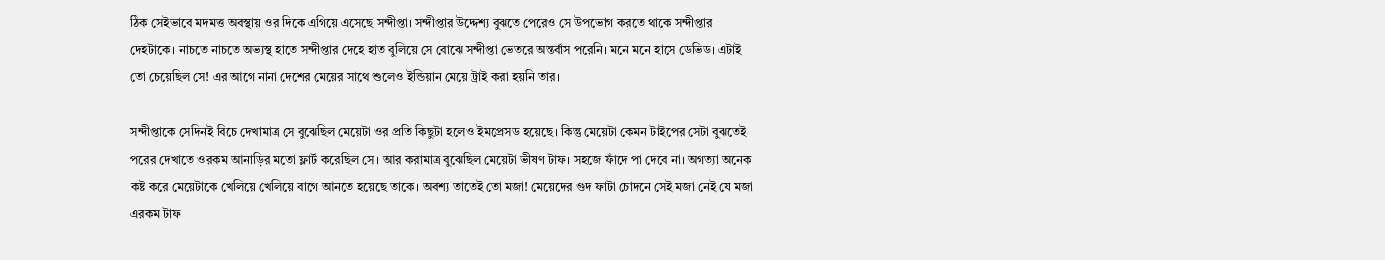ঠিক সেইভাবে মদমত্ত অবস্থায় ওর দিকে এগিয়ে এসেছে সন্দীপ্তা। সন্দীপ্তার উদ্দেশ্য বুঝতে পেরেও সে উপভোগ করতে থাকে সন্দীপ্তার দেহটাকে। নাচতে নাচতে অভ্যস্থ হাতে সন্দীপ্তার দেহে হাত বুলিয়ে সে বোঝে সন্দীপ্তা ভেতরে অন্তর্বাস পরেনি। মনে মনে হাসে ডেভিড। এটাই তো চেয়েছিল সে! এর আগে নানা দেশের মেয়ের সাথে শুলেও ইন্ডিয়ান মেয়ে ট্রাই করা হয়নি তার।

সন্দীপ্তাকে সেদিনই বিচে দেখামাত্র সে বুঝেছিল মেয়েটা ওর প্রতি কিছুটা হলেও ইমপ্রেসড হয়েছে। কিন্তু মেয়েটা কেমন টাইপের সেটা বুঝতেই পরের দেখাতে ওরকম আনাড়ির মতো ফ্লার্ট করেছিল সে। আর করামাত্র বুঝেছিল মেয়েটা ভীষণ টাফ। সহজে ফাঁদে পা দেবে না। অগত্যা অনেক কষ্ট করে মেয়েটাকে খেলিয়ে খেলিয়ে বাগে আনতে হয়েছে তাকে। অবশ্য তাতেই তো মজা! মেয়েদের গুদ ফাটা চোদনে সেই মজা নেই যে মজা এরকম টাফ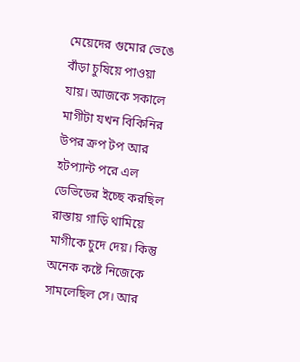মেয়েদের গুমোর ভেঙে বাঁড়া চুষিয়ে পাওয়া যায়। আজকে সকালে মাগীটা যখন বিকিনির উপর ক্রপ টপ আর হটপ্যান্ট পরে এল ডেভিডের ইচ্ছে করছিল রাস্তায় গাড়ি থামিয়ে মাগীকে চুদে দেয়। কিন্তু অনেক কষ্টে নিজেকে সামলেছিল সে। আর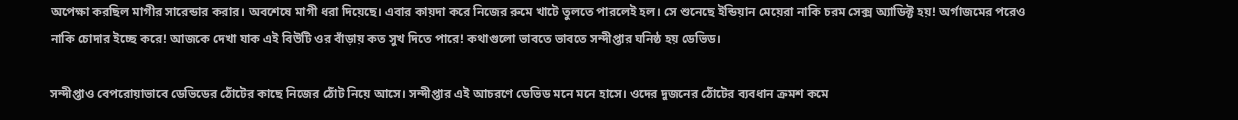অপেক্ষা করছিল মাগীর সারেন্ডার করার। অবশেষে মাগী ধরা দিয়েছে। এবার কায়দা করে নিজের রুমে খাটে তুলতে পারলেই হল। সে শুনেছে ইন্ডিয়ান মেয়েরা নাকি চরম সেক্স অ্যাডিক্ট হয়! অর্গাজমের পরেও নাকি চোদার ইচ্ছে করে! আজকে দেখা যাক এই বিউটি ওর বাঁড়ায় কত সুখ দিতে পারে! কথাগুলো ভাবতে ভাবতে সন্দীপ্তার ঘনিষ্ঠ হয় ডেভিড।

সন্দীপ্তাও বেপরোয়াভাবে ডেভিডের ঠোঁটের কাছে নিজের ঠোঁট নিয়ে আসে। সন্দীপ্তার এই আচরণে ডেভিড মনে মনে হাসে। ওদের দুজনের ঠোঁটের ব্যবধান ক্রমশ কমে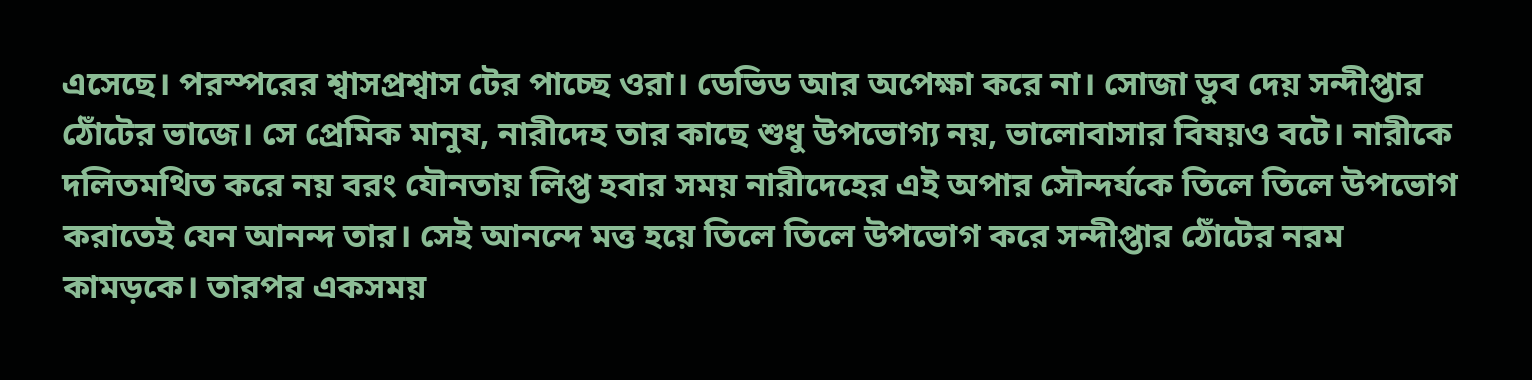এসেছে। পরস্পরের শ্বাসপ্রশ্বাস টের পাচ্ছে ওরা। ডেভিড আর অপেক্ষা করে না। সোজা ডুব দেয় সন্দীপ্তার ঠোঁটের ভাজে। সে প্রেমিক মানুষ, নারীদেহ তার কাছে শুধু উপভোগ্য নয়, ভালোবাসার বিষয়ও বটে। নারীকে দলিতমথিত করে নয় বরং যৌনতায় লিপ্ত হবার সময় নারীদেহের এই অপার সৌন্দর্যকে তিলে তিলে উপভোগ করাতেই যেন আনন্দ তার। সেই আনন্দে মত্ত হয়ে তিলে তিলে উপভোগ করে সন্দীপ্তার ঠোঁটের নরম কামড়কে। তারপর একসময়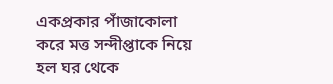একপ্রকার পাঁজাকোলা করে মত্ত সন্দীপ্তাকে নিয়ে হল ঘর থেকে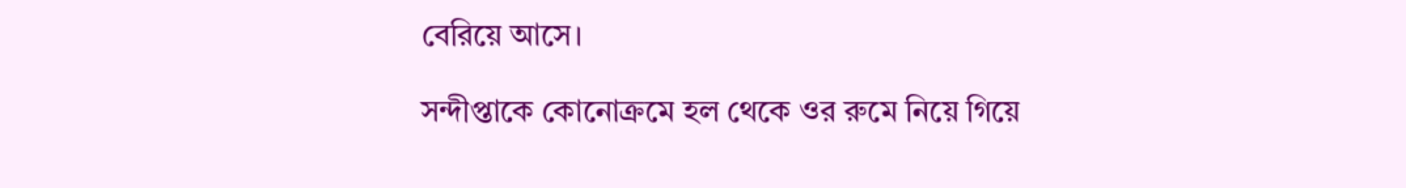বেরিয়ে আসে।

সন্দীপ্তাকে কোনোক্রমে হল থেকে ওর রুমে নিয়ে গিয়ে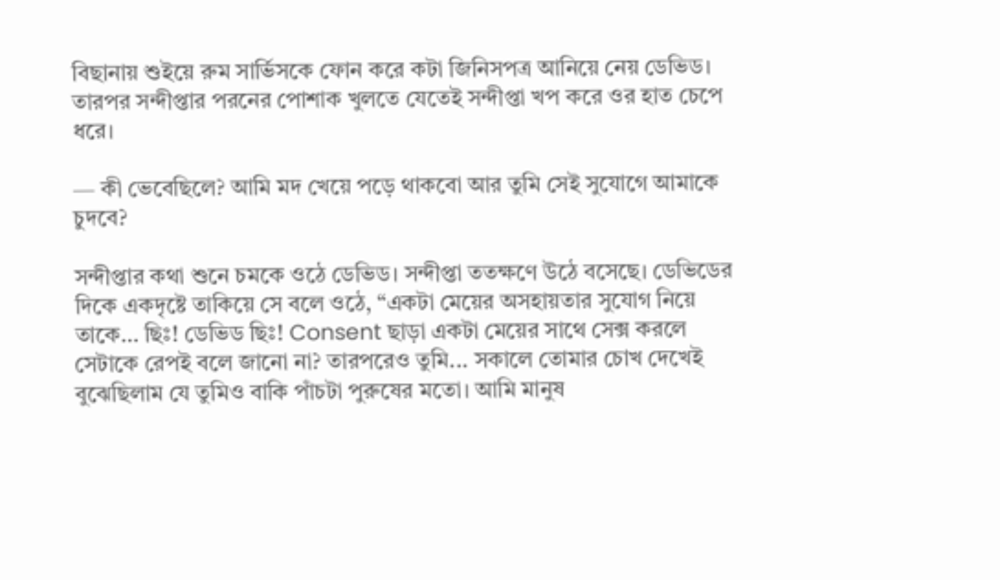বিছানায় শুইয়ে রুম সার্ভিসকে ফোন করে কটা জিনিসপত্র আনিয়ে নেয় ডেভিড। তারপর সন্দীপ্তার পরনের পোশাক খুলতে যেতেই সন্দীপ্তা খপ করে ওর হাত চেপে ধরে।

— কী ভেবেছিলে? আমি মদ খেয়ে পড়ে থাকবো আর তুমি সেই সুযোগে আমাকে চুদবে?

সন্দীপ্তার কথা শুনে চমকে ওঠে ডেভিড। সন্দীপ্তা ততক্ষণে উঠে বসেছে। ডেভিডের দিকে একদৃষ্টে তাকিয়ে সে বলে ওঠে, “একটা মেয়ের অসহায়তার সুযোগ নিয়ে তাকে… ছিঃ! ডেভিড ছিঃ! Consent ছাড়া একটা মেয়ের সাথে সেক্স করলে সেটাকে রেপই বলে জানো না? তারপরেও তুমি... সকালে তোমার চোখ দেখেই বুঝেছিলাম যে তুমি‌ও বাকি পাঁচটা পুরুষের মতো। আমি মানুষ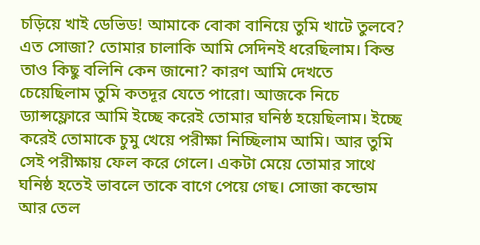চড়িয়ে খাই ডেভিড! আমাকে বোকা বানিয়ে তুমি খাটে তুলবে? এত সোজা? তোমার চালাকি আমি সেদিনই ধরেছিলাম। কিন্ত তাও কিছু বলিনি কেন জানো? কারণ আমি দেখতে চেয়েছিলাম তুমি কতদূর যেতে পারো। আজকে নিচে ড্যান্সফ্লোরে আমি ইচ্ছে করেই তোমার ঘনিষ্ঠ হয়েছিলাম। ইচ্ছে করেই তোমাকে চুমু খেয়ে পরীক্ষা নিচ্ছিলাম আমি। আর তুমি সেই পরীক্ষায় ফেল করে গেলে। একটা মেয়ে তোমার সাথে ঘনিষ্ঠ হতেই ভাবলে তাকে বাগে পেয়ে গেছ। সোজা কন্ডোম আর তেল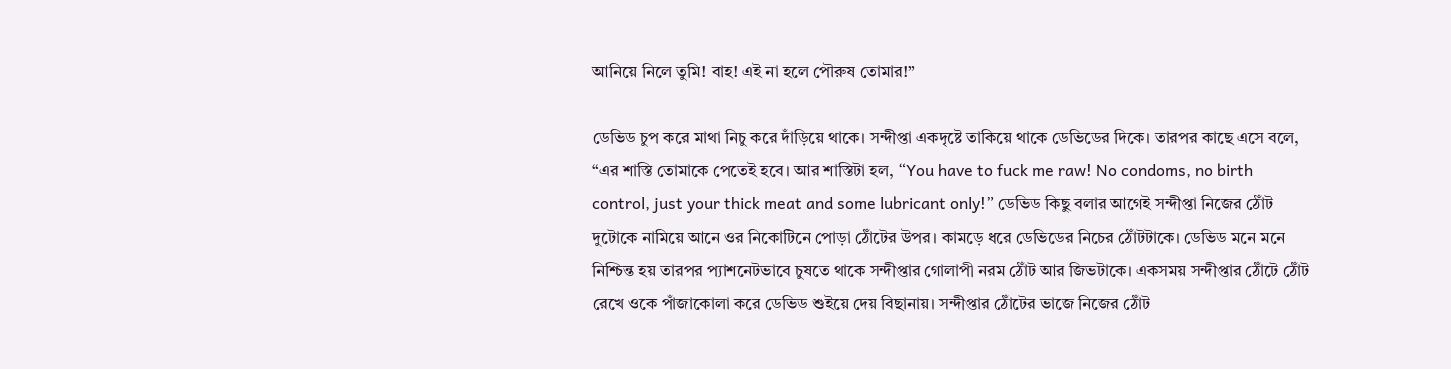আনিয়ে নিলে তুমি! বাহ! এই না হলে পৌরুষ তোমার!”

ডেভিড চুপ করে মাথা নিচু করে দাঁড়িয়ে থাকে। সন্দীপ্তা একদৃষ্টে তাকিয়ে থাকে ডেভিডের দিকে। তারপর কাছে এসে বলে, “এর শাস্তি তোমাকে পেতেই হবে। আর শাস্তিটা হল, “You have to fuck me raw! No condoms, no birth control, just your thick meat and some lubricant only!” ডেভিড কিছু বলার আগেই সন্দীপ্তা নিজের ঠোঁট দুটোকে নামিয়ে আনে ওর নিকোটিনে পোড়া ঠোঁটের উপর। কামড়ে ধরে ডেভিডের নিচের ঠোঁটটাকে। ডেভিড মনে মনে নিশ্চিন্ত হয় তারপর প্যাশনেটভাবে চুষতে থাকে সন্দীপ্তার গোলাপী নরম ঠোঁট আর জিভটাকে। একসময় সন্দীপ্তার ঠোঁটে ঠোঁট রেখে ওকে পাঁজাকোলা করে ডেভিড শুইয়ে দেয় বিছানায়। সন্দীপ্তার ঠোঁটের ভাজে নিজের ঠোঁট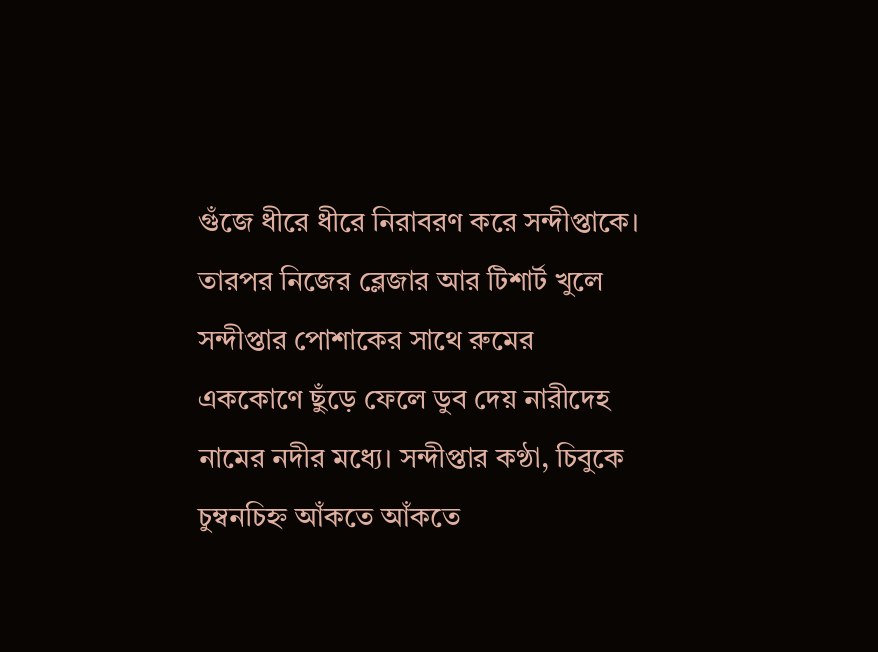গুঁজে ধীরে ‌ধীরে নিরাবর‌ণ করে সন্দীপ্তাকে। তারপর নিজের ব্লেজার ‌আর টিশার্ট খুলে সন্দীপ্তার পোশাকের সাথে রুমের এককোণে ছুঁড়ে ফেলে ‌ডুব দেয় নারীদেহ নামের নদীর মধ্যে। সন্দীপ্তার কণ্ঠা, চিবুকে চুম্বনচিহ্ন ‌আঁকতে আঁকতে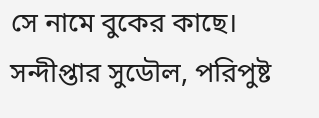সে নামে বুকের কাছে। সন্দীপ্তার সুডৌল, পরিপুষ্ট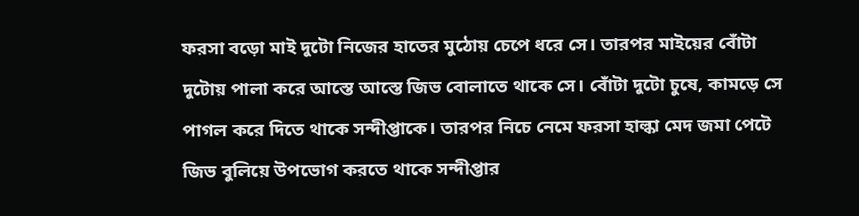ফরসা বড়ো মাই দুটো নিজের হাতের মু‌ঠোয় চেপে ধরে সে। তারপর মাইয়ের বোঁটা দুটোয় পালা করে আস্তে আস্তে জিভ বোলাতে থাকে সে। বোঁটা দুটো চুষে, কামড়ে সে পাগল করে দিতে থাকে সন্দীপ্তাকে। তারপর নিচে নেমে ফরসা হাল্কা মেদ জমা পেটে জিভ বুলিয়ে ‌‌উপভোগ করতে থাকে সন্দীপ্তার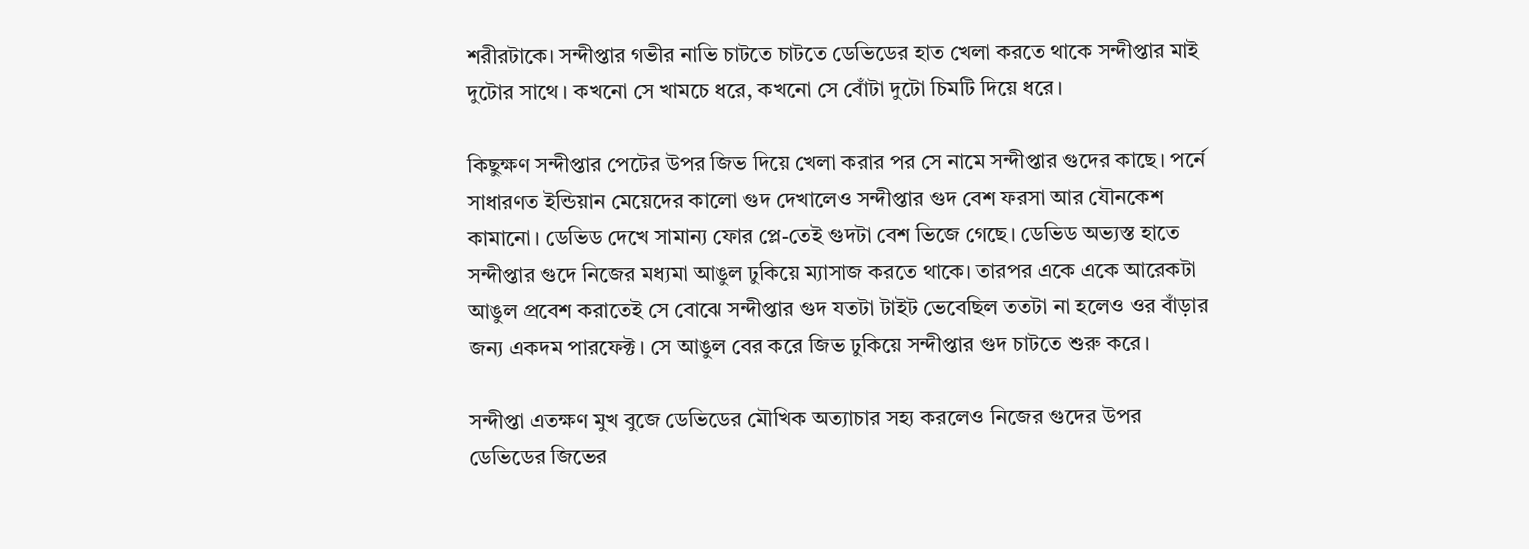শরীরটাকে। সন্দীপ্তার গভীর নাভি চাটতে চাটতে ডেভিডের হাত খেলা করতে থাকে সন্দীপ্তার মাই দুটোর সাথে। কখনো সে খামচে ধরে, কখনো সে বোঁটা দুটো চিমটি দিয়ে ধরে।

কিছু‌ক্ষণ সন্দীপ্তার পেটের উপর জিভ দিয়ে খেলা করার পর সে নামে সন্দীপ্তার গুদের কাছে‌। পর্নে সাধারণত ইন্ডিয়ান মেয়েদের কালো গুদ দেখালেও সন্দীপ্তার গুদ বেশ ফরসা ‌আর যৌনকেশ কামানো। ডেভিড দেখে সামান্য ফোর প্লে-তে‌ই গুদটা বেশ ভিজে গেছে। ডেভিড অভ্যস্ত হাতে সন্দীপ্তার গুদে নিজের মধ্যমা আঙুল ঢুকিয়ে ম্যাসাজ করতে থাকে। তারপর একে একে আরেকটা আঙুল প্রবেশ করাতেই সে বোঝে সন্দীপ্তার গুদ যতটা টাইট ভেবেছিল ততটা না হলেও ওর বাঁড়ার জন্য একদম পারফেক্ট‌। সে আঙুল বের করে জিভ ঢুকিয়ে সন্দীপ্তার গুদ চাটতে শুরু করে।

সন্দীপ্তা এতক্ষণ মু‌খ বুজে ডেভিডের মৌখিক অত্যাচার সহ্য করলেও নিজের গুদের উপর ডেভিডের জিভের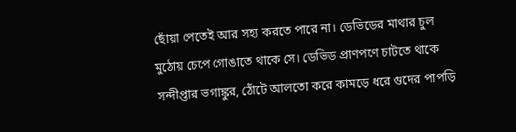ছোঁয়া পেতেই আর সহ্য করতে পারে না। ডেভিডের মাথার চুল মুঠোয় চেপে গোঙাতে থাকে সে। ডেভিড প্রাণপণে চাটতে থাকে সন্দীপ্তার ভগাঙ্কুর, ঠোঁটে আলতো করে কামড়ে ধরে গুদের পাপড়ি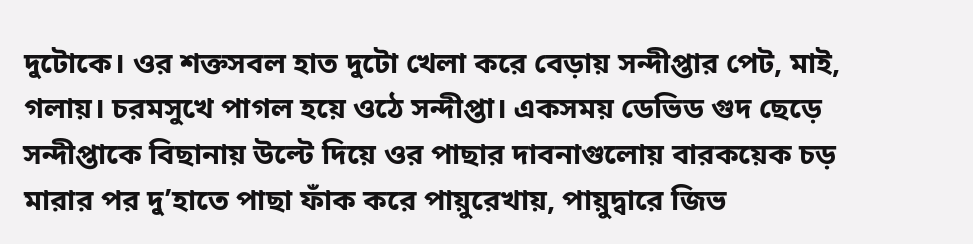দুটোকে। ওর শক্তসবল হাত দুটো খেলা করে বেড়ায় সন্দীপ্তার পেট, মাই, গলায়। চরমসুখে পাগল হয়ে ওঠে সন্দীপ্তা। একসময় ডেভিড গুদ ছেড়ে সন্দীপ্তাকে বিছানায় উল্টে দিয়ে ওর পাছার দাবনাগুলোয় বারকয়েক চড় মারার পর দু’হাতে পাছা ফাঁক করে পায়ুরেখায়, পায়ুদ্বারে জিভ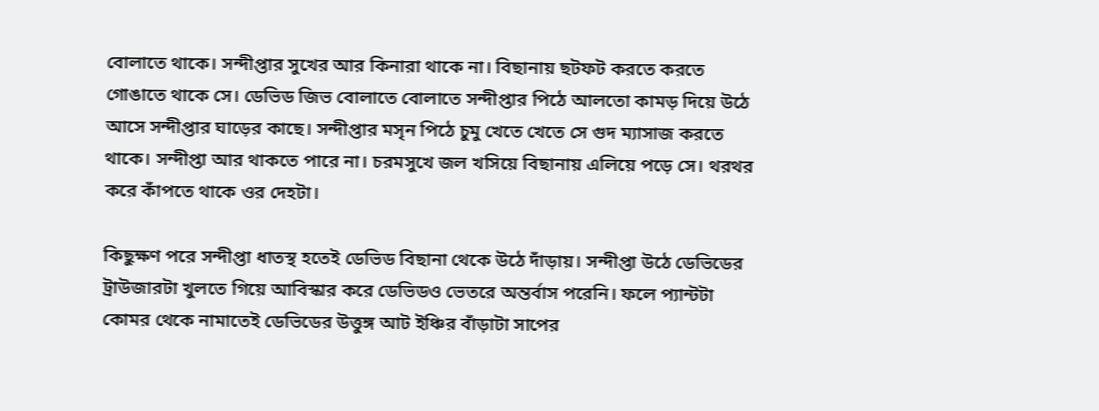বোলাতে থাকে। সন্দীপ্তার সুখের আর কিনারা থাকে না। বিছানায় ছটফট করতে করতে গোঙাতে থাকে সে। ডেভিড জিভ বোলাতে বোলাতে সন্দীপ্তার পিঠে আলতো কামড় দিয়ে উঠে আসে সন্দীপ্তার ঘাড়ের কাছে। সন্দীপ্তার মসৃন পিঠে চুমু খেতে খেতে সে গুদ ম্যাসাজ করতে থাকে। সন্দীপ্তা আর থাকতে পারে না। চরমসুখে জল খসিয়ে বিছানায় এলিয়ে পড়ে সে। থরথর করে কাঁপতে থাকে ওর দেহটা।

কিছুক্ষণ পরে সন্দীপ্তা ধাতস্থ হতেই ডেভিড বিছানা থেকে উঠে দাঁড়ায়। সন্দীপ্তা উঠে ডেভিডের ট্রাউজারটা খুলতে গিয়ে আবিস্কার করে ডেভিডও ভেতরে অন্তর্বাস পরেনি। ফলে প্যান্টটা কোমর থেকে নামাতে‌ই ডেভিডের উত্তুঙ্গ আট ইঞ্চির বাঁড়াটা সাপের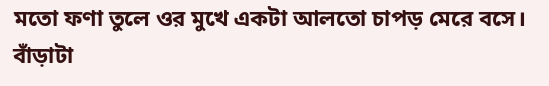মতো ফণা তুলে ওর মুখে একটা আলতো চাপড় মেরে বসে। বাঁড়াটা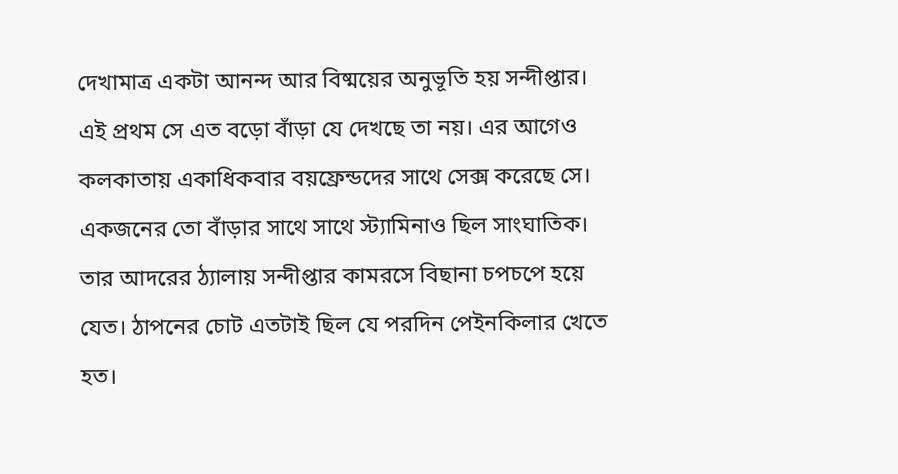দেখামাত্র একটা আনন্দ আর বিষ্ময়ের অনুভূতি হয় সন্দীপ্তার। এই প্রথম সে এত বড়ো বাঁড়া যে দেখছে তা নয়। এর আগেও কলকাতায় একাধিকবার বয়ফ্রেন্ডদের সাথে সেক্স করেছে সে‌। একজনের তো বাঁড়ার সাথে সাথে স্ট্যামিনাও ছিল সাংঘাতিক। তার আদরের ঠ্যালায় সন্দীপ্তার কামরসে বিছানা চপচপে হয়ে যেত। ঠাপনের চোট এতটাই ছিল যে পরদিন পেইনকিলার খেতে হত।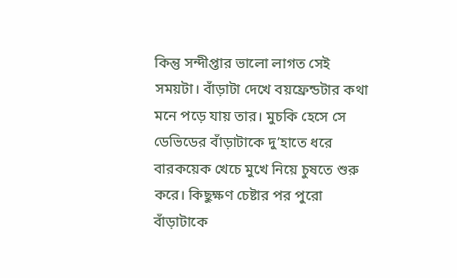কিন্তু সন্দীপ্তার ভালো লাগত সেই সময়টা। বাঁড়াটা দেখে বয়ফ্রেন্ডটার কথা মনে পড়ে যায় তার। মুচকি হেসে সে ডেভিডের বাঁড়াটাকে দু’হাতে ধরে বারকয়েক খেচে মুখে নিয়ে চুষতে শুরু করে। কিছুক্ষণ চেষ্টার পর পুরো বাঁড়াটাকে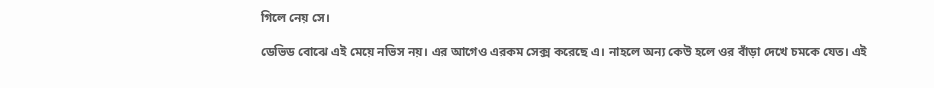গিলে নেয় সে।

ডেভিড বোঝে এই মেয়ে নভিস নয়। এর আগেও এরকম সেক্স করেছে এ। নাহলে অন্য কেউ হলে ওর বাঁড়া দেখে চমকে যেত। এই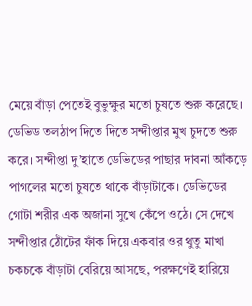মেয়ে বাঁড়া পেতেই বুভুক্ষুর মতো চুষতে শুরু করেছে। ডেভিড তলঠাপ দিতে দিতে সন্দীপ্তার মুখ চুদতে শুরু করে। সন্দীপ্তা দু’হাতে ডেভিডের পাছার দাবনা আঁকড়ে পাগলের মতো চুষতে থাকে বাঁড়াটাকে। ডেভিডের গোটা শরীর এক অজানা সুখে কেঁপে ওঠে। সে দেখে সন্দীপ্তার ঠোঁটের ফাঁক দিয়ে একবার ওর থুতু মাখা চকচকে বাঁড়াটা বেরিয়ে আসছে, পরক্ষণেই হারিয়ে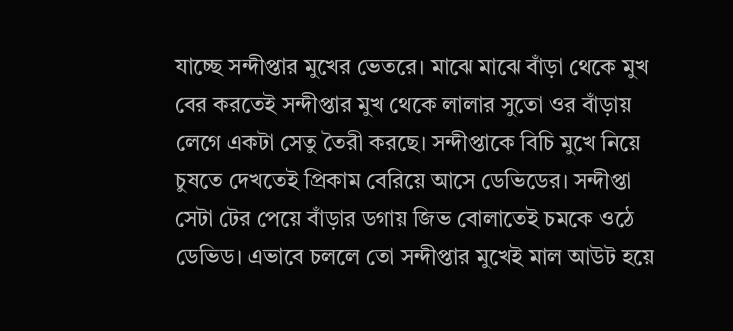যাচ্ছে সন্দীপ্তার মুখের ভেতরে। মাঝে মাঝে বাঁড়া থেকে মুখ বের করতেই সন্দীপ্তার মুখ থেকে লালার সুতো ওর বাঁড়ায় লেগে একটা সেতু তৈরী করছে। সন্দীপ্তাকে বিচি মুখে নিয়ে চুষতে দেখতেই প্রিকাম বেরিয়ে আসে ডেভিডের। সন্দীপ্তা সেটা টের পেয়ে বাঁড়ার ডগায় জিভ বোলাতেই চমকে ওঠে ডেভিড। এভাবে চললে তো সন্দীপ্তার মুখেই মাল আউট হয়ে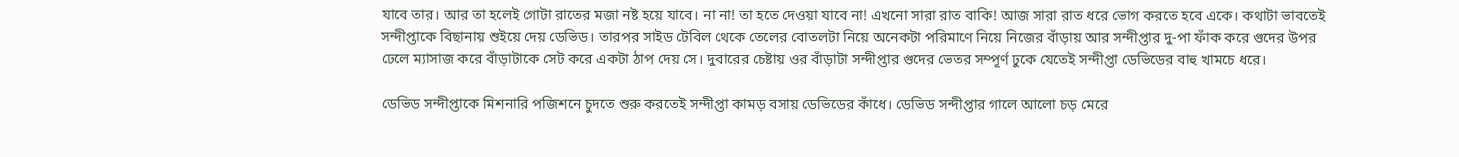যাবে তার। আর তা হলেই গোটা রাতের মজা নষ্ট হয়ে যাবে। না না! তা হতে দেওয়া যাবে না! এখনো সারা রাত বাকি! আজ সারা রাত ধরে ভোগ করতে হবে একে। কথাটা ভাবতেই সন্দীপ্তাকে বিছানায় শুইয়ে দেয় ডেভিড। তারপর সাইড টেবিল থেকে তেলের বোতলটা নিয়ে অনেকটা পরিমাণে নিয়ে নিজের বাঁড়ায় আর সন্দীপ্তার দু-পা ফাঁক করে গুদের উপর ঢেলে ম্যাসাজ করে বাঁড়াটাকে সেট করে একটা ঠাপ দেয় সে। দুবারের চেষ্টায় ওর বাঁড়াটা সন্দীপ্তার গুদের ভেতর সম্পূর্ণ ঢুকে যেতেই সন্দীপ্তা ডেভিডের বাহু খামচে ধরে।

ডেভিড সন্দীপ্তাকে মিশনারি পজিশনে চুদতে শুরু করতেই সন্দীপ্তা কামড় বসায় ডেভিডের কাঁধে। ডেভিড সন্দীপ্তার গালে আলো চড় মেরে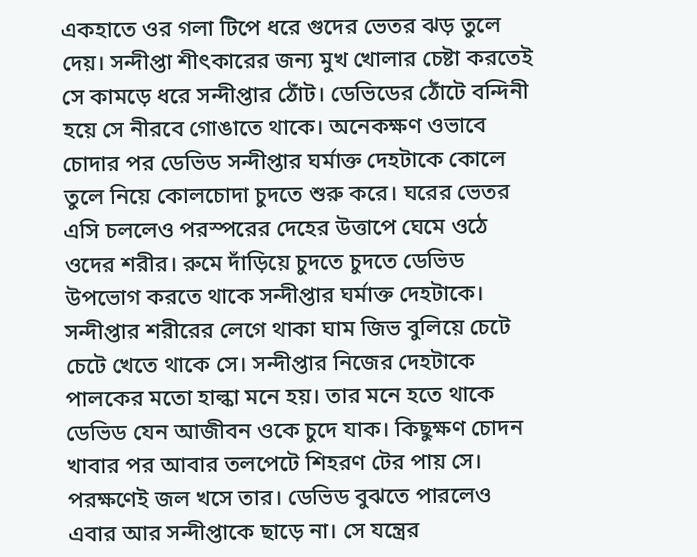একহাতে ওর গলা টিপে ধরে গুদের ভেতর ঝড় তুলে দেয়। সন্দীপ্তা শীৎকারের জন্য মুখ খোলার চেষ্টা করতেই সে কামড়ে ধরে সন্দীপ্তার ঠোঁট। ডেভিডের ঠোঁটে বন্দিনী হয়ে সে নীরবে গোঙাতে থাকে। অনেকক্ষণ ওভাবে চোদার পর ডেভিড সন্দীপ্তার ঘর্মাক্ত দেহটাকে কোলে তুলে নিয়ে কোলচোদা চুদতে শুরু করে। ঘরের ভেতর এসি চললেও পরস্পরের দেহের উত্তাপে ঘেমে ওঠে ওদের শরীর। রুমে দাঁড়িয়ে চুদতে চুদতে ডেভিড উপভোগ করতে থাকে সন্দীপ্তার ঘর্মাক্ত দেহটাকে। সন্দীপ্তার শরীরের লেগে থাকা ঘাম জিভ বুলিয়ে চেটে চেটে খেতে থাকে সে। সন্দীপ্তার নিজের দেহটাকে পালকের মতো হাল্কা মনে হয়। তার মনে হতে থাকে ডেভিড যেন আজীবন ‌ওকে চুদে যাক। কিছুক্ষণ চোদন খাবার পর আবার তলপেটে শিহরণ টের পায় সে। পরক্ষণেই জল খসে তার। ডেভিড বুঝতে পারলেও এবার আর সন্দীপ্তাকে ছাড়ে না। সে যন্ত্রের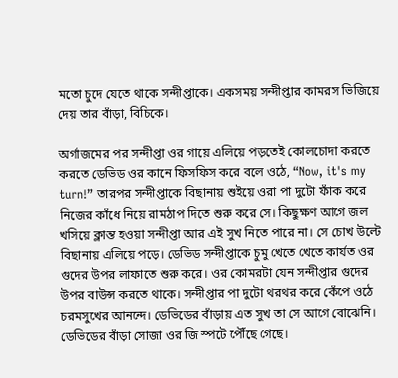মতো চুদে যেতে থাকে সন্দীপ্তাকে। একসময় সন্দীপ্তার কামরস ভিজিয়ে দেয় তার বাঁড়া, বিচিকে।

অর্গাজমের পর সন্দীপ্তা ওর গায়ে এলিয়ে পড়তে‌ই কোলচোদা করতে করতে ডেভিড ওর কানে ফিসফিস করে বলে ওঠে, “Now, it's my turn!” তারপর সন্দীপ্তাকে বিছানায় শুইয়ে ওরা পা দুটো ফাঁক করে নিজের কাঁ‌‌ধে নিয়ে রামঠাপ দিতে শুরু করে সে। কিছুক্ষণ আগে জল খসিয়ে ক্লান্ত হওয়া সন্দীপ্তা আর ‌এই সুখ নিতে পারে না। সে চোখ উল্টে বিছানায় এলিয়ে পড়ে। ডেভিড সন্দীপ্তাকে চুমু খেতে খেতে কার্যত ওর গুদের উপর লাফাতে শুরু করে। ওর কোমরটা যেন সন্দীপ্তার গুদের উপর বাউন্স করতে থাকে। সন্দীপ্তার পা দুটো থরথর করে কেঁপে ওঠে চরমসুখের আনন্দে। ডেভিডের বাঁড়ায় এত সুখ তা সে আগে বোঝেনি। ডেভিডের বাঁড়া সোজা ওর জি স্পটে ‌পৌঁছে গেছে।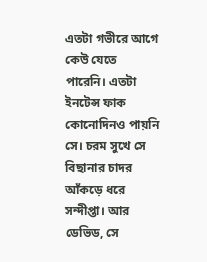এতটা গভীরে আগে কেউ যেতে পারেনি। এতটা ইনটেন্স ফাক কোনোদিনও পায়নি সে। চরম সুখে সে বিছানার চাদর আঁকড়ে ধরে সন্দীপ্তা। আর ডেভিড, সে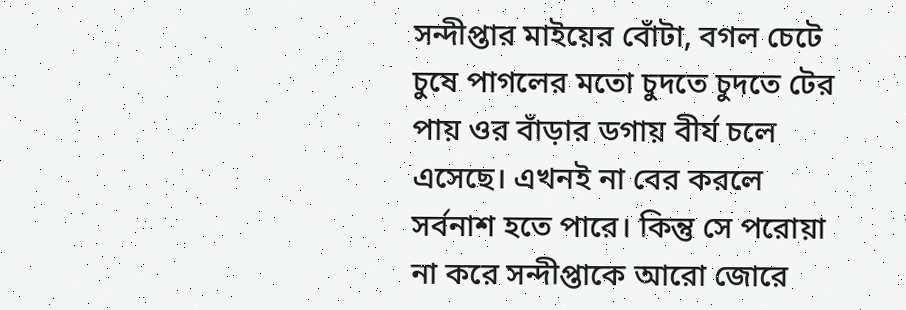সন্দীপ্তার মাইয়ের বোঁটা, বগল চেটে চুষে পাগলের মতো চুদতে চুদতে টের পায় ওর বাঁড়ার ডগায় বীর্য চলে এসেছে। এখনই না বের করলে সর্বনাশ হতে পারে। কিন্তু সে পরোয়া না করে সন্দীপ্তাকে আরো জোরে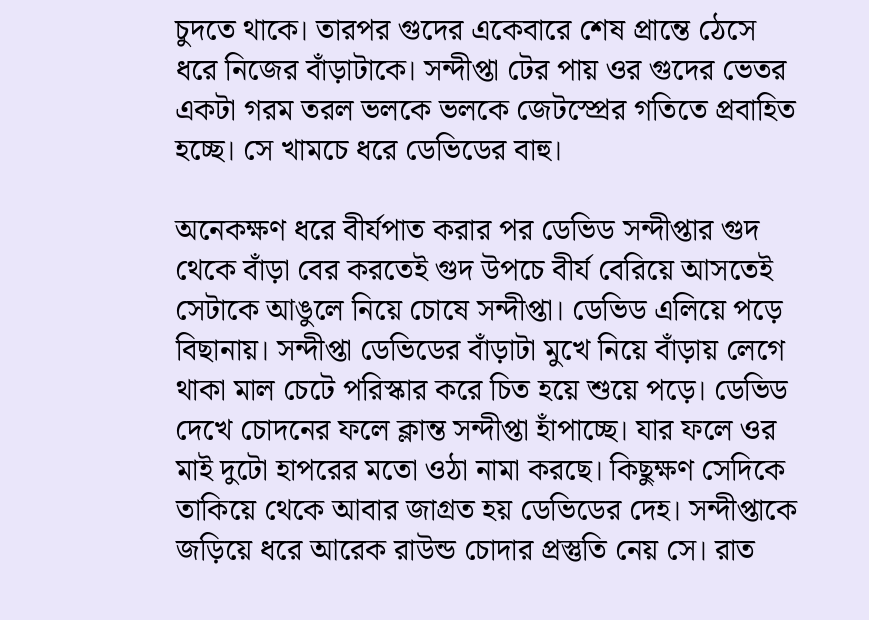চুদতে থাকে। তারপর গুদের একেবারে শেষ প্রান্তে ঠেসে ধরে নিজের বাঁড়াটাকে। সন্দীপ্তা টের পায় ওর গুদের ভেতর একটা গরম তরল ভলকে ভলকে জেটস্প্রের গতিতে প্রবাহিত হচ্ছে। সে খামচে ধরে ডেভিডের বাহু।

অনেকক্ষণ ধরে বীর্যপাত করার পর ডেভিড সন্দীপ্তার গুদ থেকে বাঁড়া বের করতেই গুদ উপচে বীর্য বেরিয়ে আসতেই সেটাকে আঙুলে নিয়ে চোষে সন্দীপ্তা। ডেভিড এলিয়ে পড়ে বিছানায়। সন্দীপ্তা ডেভিডের বাঁড়াটা মুখে নিয়ে বাঁড়ায় লেগে থাকা মাল চেটে পরিস্কার করে চিত হয়ে শুয়ে পড়ে। ডেভিড দেখে চোদনের ফলে ক্লান্ত সন্দীপ্তা হাঁপাচ্ছে। যার ফলে ওর মাই দুটো হাপরের মতো ওঠা নামা করছে। কিছুক্ষণ সেদিকে তাকিয়ে থেকে আবার জাগ্রত হয় ডেভিডের দেহ। সন্দীপ্তাকে জড়িয়ে ‌ধরে আরেক রাউন্ড চোদার প্রস্তুতি নেয় সে। রাত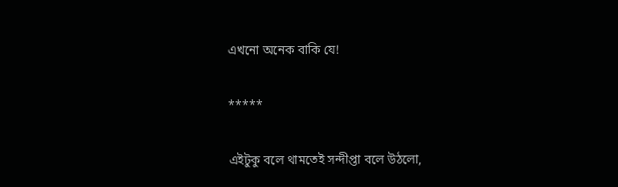এখনো অনেক বাকি যে!

*****

এইটুকু বলে থামতেই সন্দীপ্তা বলে উঠলো,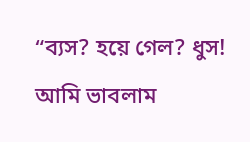“ব্যস? হয়ে গেল? ধুস! আমি ভাবলাম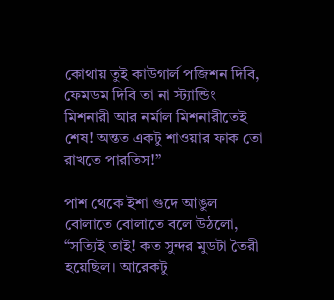কোথায় তুই কাউগার্ল পজিশন দিবি, ফেমডম দিবি তা না স্ট্যান্ডিং মিশনারী আর নর্মাল মিশনারীতেই শেষ! অন্তত একটু শাওয়ার ফাক তো রাখতে পারতিস!”

পাশ থেকে ইশা গুদে আঙুল বোলাতে বোলাতে বলে উঠলো, “সত্যিই তাই! কত সুন্দর মুডটা তৈরী হয়েছিল। আরেকটু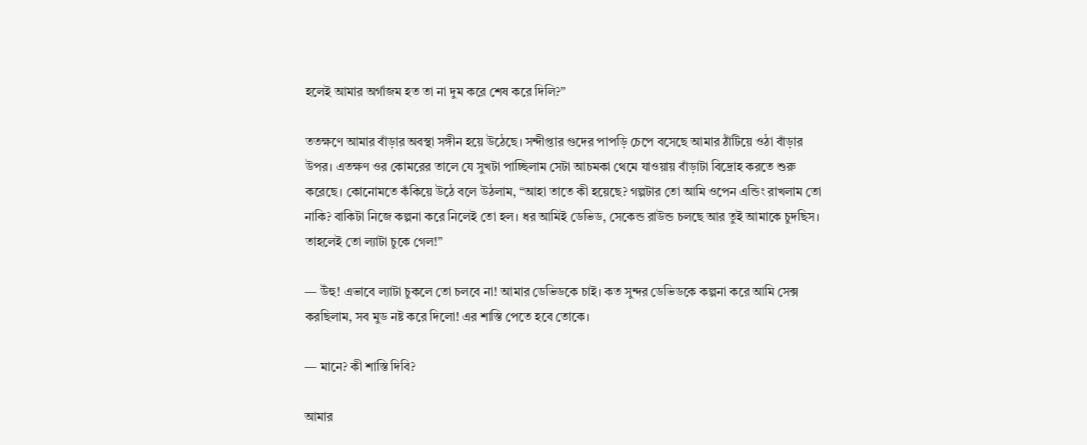হলেই আমার অর্গাজম হত তা না দুম করে শেষ করে দিলি?”

ততক্ষণে আমার বাঁড়ার অবস্থা সঙ্গীন হয়ে উঠেছে। সন্দীপ্তার গুদের পাপড়ি চেপে বসেছে আমার ঠাঁটিয়ে ওঠা বাঁড়ার উপর। এতক্ষণ ওর কোমরের তালে যে সুখটা পাচ্ছিলাম সেটা আচমকা থেমে যাওয়ায় বাঁড়াটা বিদ্রোহ করতে শুরু করেছে। কোনোমতে কঁকিয়ে উঠে বলে উঠলাম, “আহা তাতে কী হয়েছে? গল্পটার তো আমি ওপেন এন্ডিং রাখলাম তো নাকি? বাকিটা নিজে কল্পনা করে নিলেই তো হল। ধর আমিই ডেভিড, সেকেন্ড রাউন্ড চলছে আর তুই আমাকে চুদছিস। তাহলেই তো ল্যাটা চুকে গেল!”

— উঁহু! এভাবে ল্যাটা চুকলে তো চলবে না! আমার ডেভিডকে চাই। কত সুন্দর ডেভিডকে কল্পনা করে আমি সেক্স করছিলাম, সব মুড নষ্ট করে দিলো! এর শাস্তি পেতে হবে তোকে।

— মানে? কী শাস্তি দিবি?

আমার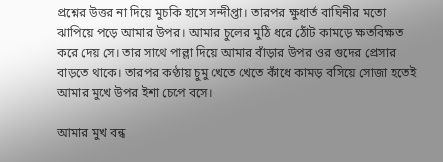প্রশ্নের উত্তর না দিয়ে মুচকি হাসে সন্দীপ্তা। তারপর ক্ষুধার্ত বাঘিনীর মতো ঝাপিয়ে পড়ে আমার উপর। আমার চুলের মুঠি ধরে ঠোঁট কামড়ে ক্ষতবিক্ষত করে দেয় সে। তার সাথে পাল্লা দিয়ে আমার বাঁড়ার উপর ওর গুদের প্রেসার বাড়তে থাকে। তারপর কণ্ঠায় চুমু খেতে খেতে কাঁধে কামড় বসিয়ে সোজা হতেই আমার মুখে উপর ইশা চেপে বসে।

আমার মুখ বন্ধ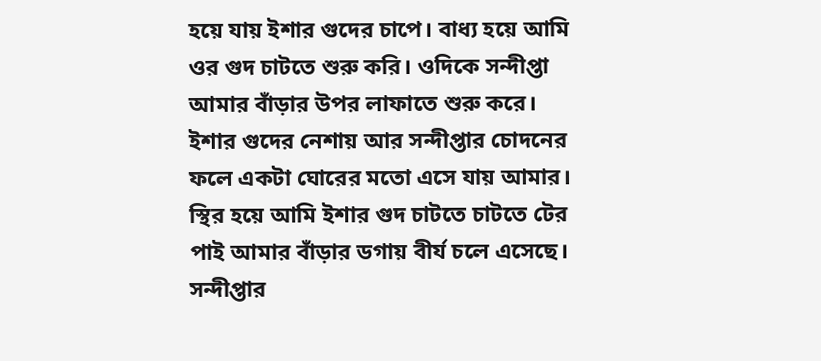হয়ে যায় ইশার গুদের চাপে। বাধ্য হয়ে আমি ওর গুদ চাটতে শুরু করি। ওদিকে সন্দীপ্তা আমার বাঁড়ার উপর লাফাতে শুরু করে। ইশার গুদের নেশায় আর সন্দীপ্তার চোদনের ফলে একটা ঘোরের মতো এসে যায় আমার। স্থির হয়ে আমি ইশার গুদ চাটতে চাটতে টের পাই আমার বাঁড়ার ডগায় বীর্য চলে এসেছে। সন্দীপ্তার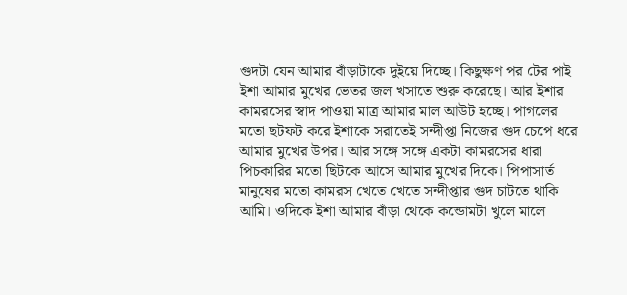গুদটা যেন আমার বাঁড়াটাকে দুইয়ে দিচ্ছে। কিছুক্ষণ পর টের পাই ইশা আমার মুখের ভেতর জল খসাতে শুরু করেছে। আর ইশার কামরসের স্বাদ পাওয়া মাত্র আমার মাল আউট হচ্ছে। পাগলের মতো ছটফট করে ইশাকে সরাতেই সন্দীপ্তা নিজের গুদ চেপে ধরে আমার মুখের উপর। আর সঙ্গে সঙ্গে একটা কামরসের ধারা পিচকারির মতো ছিটকে আসে আমার মুখের দিকে। পিপাসার্ত মানুষের মতো কামরস খেতে খেতে সন্দীপ্তার গুদ চাটতে থাকি আমি। ওদিকে ইশা আমার বাঁড়া থেকে কন্ডোমটা খুলে মালে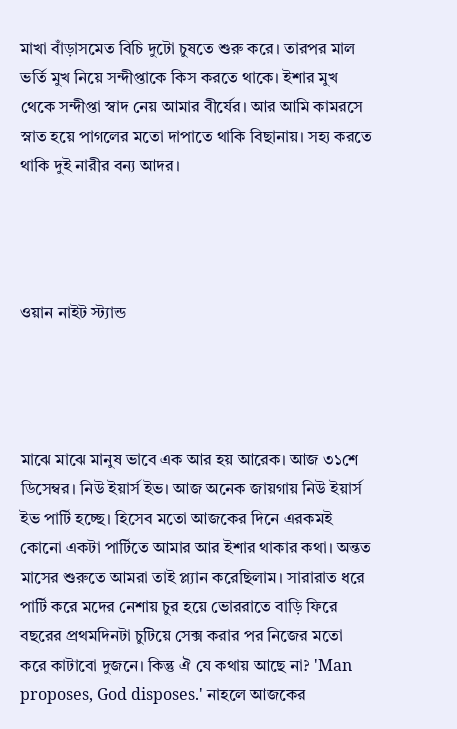মাখা বাঁড়াসমেত বিচি দুটো চুষতে শুরু করে। তারপর মাল ভর্তি মুখ নিয়ে সন্দীপ্তাকে কিস করতে থাকে। ইশার মুখ থেকে সন্দীপ্তা স্বাদ নেয় আমার বীর্যের। আর আমি কামরসে স্নাত হয়ে পাগলের মতো দাপাতে থাকি বিছানায়। সহ্য করতে থাকি দুই নারীর বন্য আদর।




ওয়ান নাইট স্ট্যান্ড




মাঝে মাঝে মানুষ ভাবে এক আর হয় আরেক। আজ ৩১শে ডিসেম্বর। নিউ ইয়ার্স ইভ। আজ অনেক জায়গায় নিউ ইয়ার্স ইভ পার্টি হচ্ছে। হিসেব মতো আজকের দিনে এরকমই কোনো একটা পার্টিতে আমার আর ইশার থাকার কথা। অন্তত মাসের শুরুতে আমরা তাই প্ল্যান করেছিলাম। সারারাত ধরে পার্টি করে মদের নেশায় চুর হয়ে ভোররাতে বাড়ি ফিরে বছরের প্রথমদিনটা চুটিয়ে সেক্স করার পর নিজের মতো করে কাটাবো দুজনে। কিন্তু ঐ যে কথায় আছে না? 'Man proposes, God disposes.' নাহলে আজকের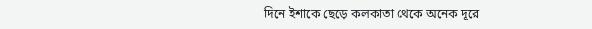দিনে ইশাকে ছেড়ে কলকাতা থেকে অনেক দূরে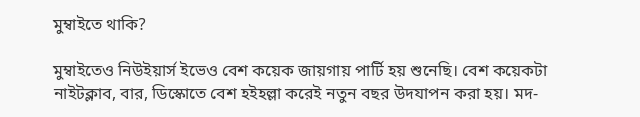মুম্বাইতে থাকি?

মুম্বাইতেও নিউইয়ার্স ইভেও বেশ কয়েক জায়গায় পার্টি হয় শুনেছি। বেশ কয়েকটা নাইটক্লাব, বার, ডিস্কোতে বেশ হইহল্লা করেই নতুন বছর উদযাপন করা হয়। মদ-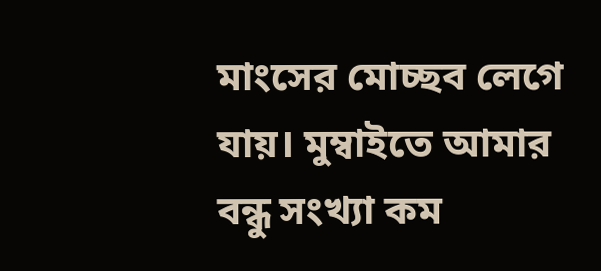মাংসের মোচ্ছব লেগে যায়। মুম্বাইতে আমার বন্ধু সংখ্যা কম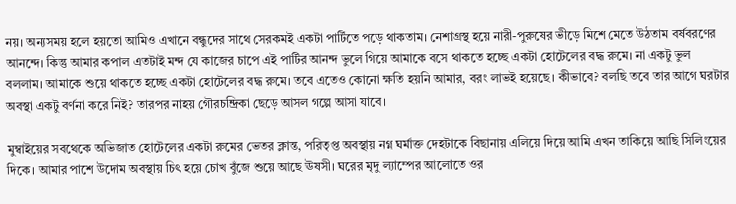নয়। অন্যসময় হলে হয়তো আমিও এখানে বন্ধুদের সাথে সেরকমই একটা পার্টিতে পড়ে থাকতাম। নেশাগ্রস্থ হয়ে নারী-পুরুষের ভীড়ে মিশে মেতে উঠতাম বর্ষবরণের আনন্দে। কিন্তু আমার কপাল এতটাই মন্দ যে কাজের চাপে এই পার্টির আনন্দ ভুলে গিয়ে আমাকে বসে থাকতে হচ্ছে একটা হোটেলের বদ্ধ রুমে। না একটু ভুল বললাম। আমাকে শুয়ে থাকতে হচ্ছে একটা হোটেলের বদ্ধ রুমে। তবে এতেও কোনো ক্ষতি হয়নি আমার, বরং লাভই হয়েছে। কীভাবে? বলছি তবে তার আগে ঘরটার অবস্থা একটু বর্ণনা করে নিই? তারপর নাহয় গৌরচন্দ্রিকা ছেড়ে আসল গল্পে আসা যাবে।

মুম্বাইয়ের সবথেকে অভিজাত হোটেলের একটা রুমের ভেতর ক্লান্ত, পরিতৃপ্ত অবস্থায় নগ্ন ঘর্মাক্ত দেহটাকে বিছানায় এলিয়ে দিয়ে আমি এখন তাকিয়ে আছি সিলিংয়ের দিকে। আমার পাশে উদোম অবস্থায় চিৎ হয়ে চোখ বুঁজে শুয়ে আছে ঊষসী। ঘরের মৃদু ল্যাম্পের আলোতে ওর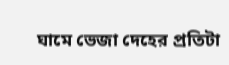ঘামে ভেজা দেহের প্রতিটা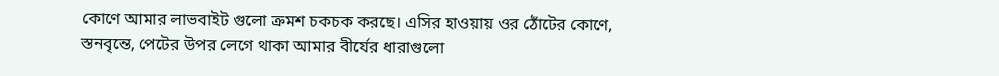কোণে আমার লাভবাইট গুলো ক্রমশ চকচক করছে। এসির হাওয়ায় ওর ঠোঁটের কোণে, স্তনবৃন্তে, পেটের উপর লেগে থাকা আমার বীর্যের ধারাগুলো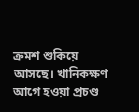ক্রমশ শুকিয়ে আসছে। খানিকক্ষণ আগে হওয়া প্রচণ্ড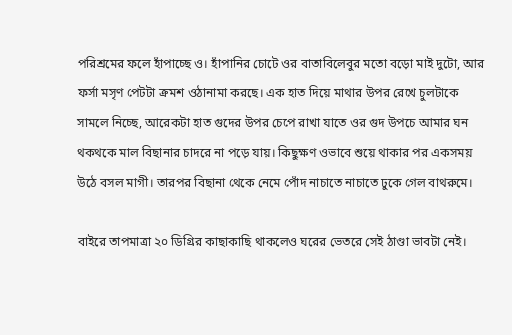পরিশ্রমের ফলে হাঁপাচ্ছে ও। হাঁপানির চোটে ওর বাতাবিলেবুর মতো বড়ো মাই দুটো, আর ফর্সা মসৃণ পেটটা ক্রমশ ওঠানামা করছে। এক হাত দিয়ে মাথার উপর রেখে চুলটাকে সামলে নিচ্ছে, আরেকটা হাত গুদের উপর চেপে রাখা যাতে ওর গুদ উপচে আমার ঘন থকথকে মাল বিছানার চাদরে না পড়ে যায়। কিছুক্ষণ ওভাবে শুয়ে থাকার পর একসময় উঠে বসল মাগী। তারপর বিছানা থেকে নেমে পোঁদ নাচাতে নাচাতে ঢুকে গেল বাথরুমে।

বাইরে তাপমাত্রা ২০ ডিগ্রির কাছাকাছি থাকলেও ঘরের ভেতরে সেই ঠাণ্ডা ভাবটা নেই।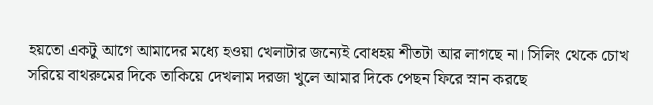হয়তো একটু আগে আমাদের মধ্যে হওয়া খেলাটার জন্যেই বোধহয় শীতটা আর লাগছে না। সিলিং থেকে চোখ সরিয়ে বাথরুমের দিকে তাকিয়ে দেখলাম দরজা খুলে আমার দিকে পেছন ফিরে স্নান করছে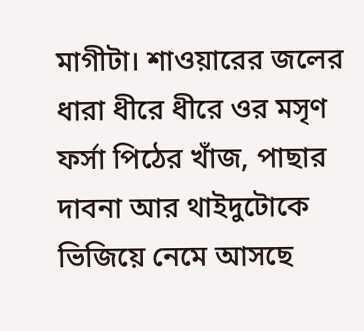মাগীটা। শাওয়ারের জলের ধারা ধীরে ধীরে ওর মসৃণ ফর্সা পিঠের খাঁজ, পাছার দাবনা আর থাইদুটোকে ভিজিয়ে নেমে আসছে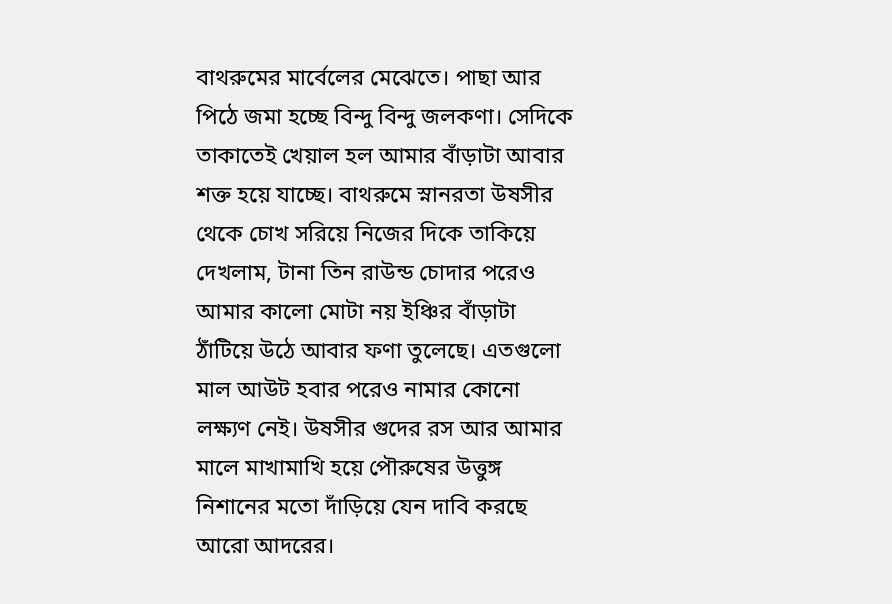বাথরুমের মার্বেলের মেঝেতে। পাছা আর পিঠে জমা হচ্ছে বিন্দু বিন্দু জলকণা। সেদিকে তাকাতেই খেয়াল হল আমার বাঁড়াটা আবার শক্ত হয়ে যাচ্ছে। বাথরুমে স্নানরতা উষসীর থেকে চোখ সরিয়ে নিজের দিকে তাকিয়ে দেখলাম, টানা তিন রাউন্ড চোদার পরেও আমার কালো মোটা নয় ইঞ্চির বাঁড়াটা ঠাঁটিয়ে উঠে আবার ফণা তুলেছে। এতগুলো মাল আউট হবার পরেও নামার কোনো লক্ষ্যণ নেই। উষসীর গুদের রস আর আমার মালে মাখামাখি হয়ে পৌরুষের উত্তুঙ্গ নিশানের মতো দাঁড়িয়ে যেন দাবি করছে আরো আদরের।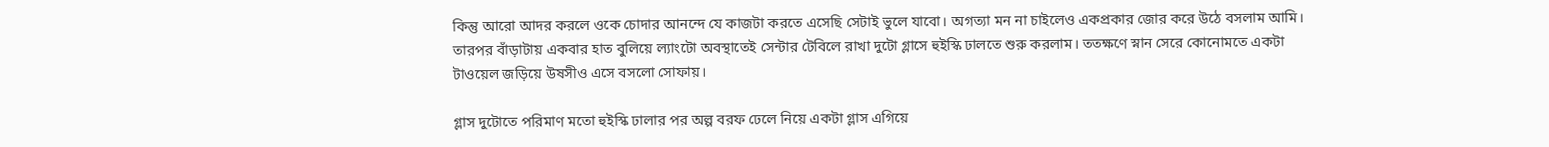কিন্তু আরো আদর করলে ওকে চোদার আনন্দে যে কাজটা করতে এসেছি সেটাই ভুলে যাবো। অগত্যা মন না চাইলেও একপ্রকার জোর করে উঠে বসলাম আমি। তারপর বাঁড়াটায় একবার হাত বুলিয়ে ল্যাংটো অবস্থাতেই সেন্টার টেবিলে রাখা দুটো গ্লাসে হুইস্কি ঢালতে শুরু করলাম। ততক্ষণে স্নান সেরে কোনোমতে একটা টাওয়েল জড়িয়ে উষসীও এসে বসলো সোফায়।

গ্লাস দুটোতে পরিমাণ মতো হুইস্কি ঢালার পর অল্প বরফ ঢেলে নিয়ে একটা গ্লাস এগিয়ে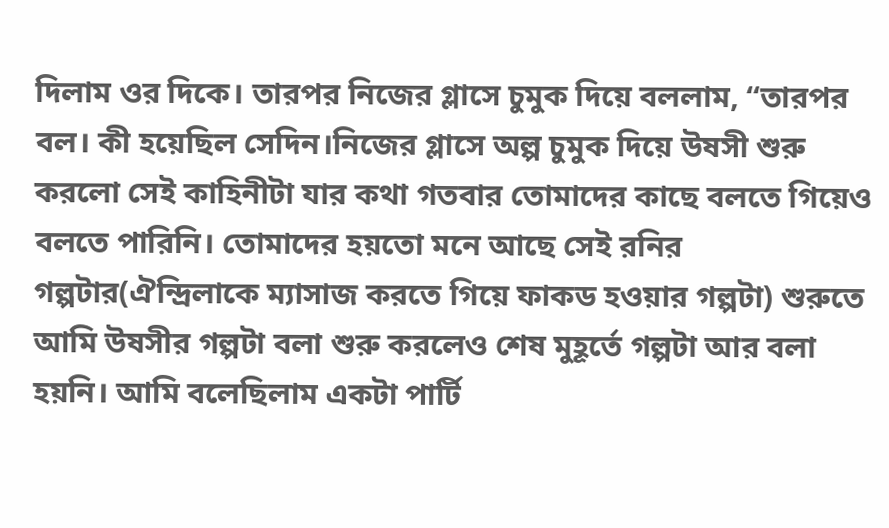দিলাম ওর দিকে। তারপর নিজের গ্লাসে চুমুক দিয়ে বললাম, “তারপর বল। কী হয়েছিল সেদিন।নিজের গ্লাসে অল্প চুমুক দিয়ে উষসী শুরু করলো সেই কাহিনীটা যার কথা গতবার তোমাদের কাছে বলতে গিয়েও বলতে পারিনি। তোমাদের হয়তো মনে আছে সেই রনির গল্পটার(ঐন্দ্রিলাকে ম্যাসাজ করতে গিয়ে ফাকড হওয়ার গল্পটা) শুরুতে আমি উষসীর গল্পটা বলা শুরু করলেও শেষ মুহূর্তে গল্পটা আর বলা হয়নি। আমি বলেছিলাম একটা পার্টি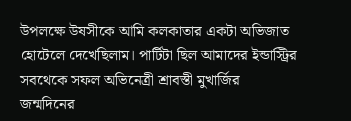উপলক্ষে উষসীকে আমি কলকাতার একটা অভিজাত হোটেলে দেখেছিলাম। পার্টিটা ছিল আমাদের ইন্ডাস্ট্রির সবথেকে সফল অভিনেত্রী শ্রাবস্তী মুখার্জির জন্মদিনের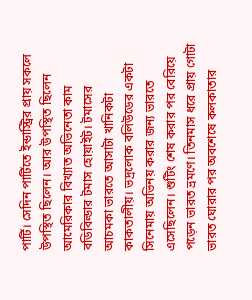পার্টি। সেদিন পার্টিতে ইন্ডাস্ট্রির প্রায় সকলে উপস্থিত ছিলেন। আর উপস্থিত ছিলেন আমেরিকার বিখ্যাত অভিনেতা কাম বডিবিল্ডার টমাস হোয়াইট। টমাসের আচমকা ভারতে আসাটা খানিকটা কাকতালীয়। ভদ্রলোক বলিউডের একটা সিনেমায় অভিনয় করার জন্য ভারতে এসেছিলেন। শুটিং শেষ করার পর বেরিয়ে পড়েন ভারত ভ্রমণে। তিনমাস ধরে প্রায় গোটা ভারত ঘোরার পর অবশেষে কলকাতার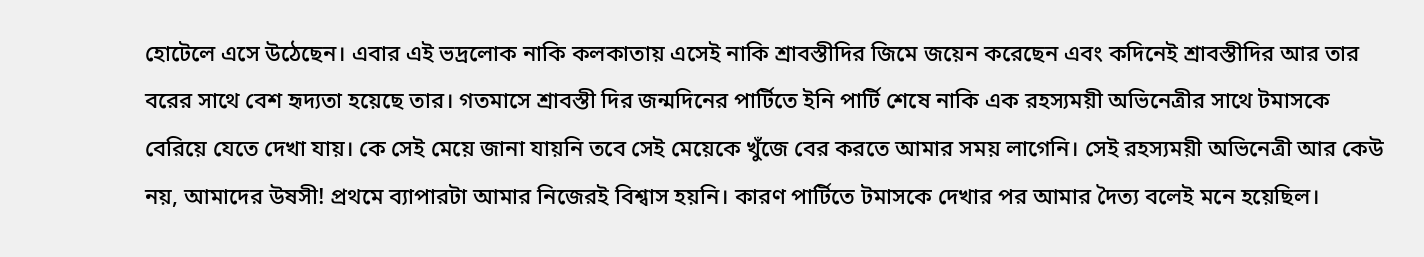হোটেলে এসে উঠেছেন। এবার এই ভদ্রলোক নাকি কলকাতায় এসেই নাকি শ্রাবস্তীদির জিমে জয়েন করেছেন এবং কদিনেই শ্রাবস্তীদির আর তার বরের সাথে বেশ হৃদ্যতা হয়েছে তার। গতমাসে শ্রাবস্তী দির জন্মদিনের পার্টিতে ইনি পার্টি শেষে নাকি এক রহস্যময়ী অভিনেত্রীর সাথে টমাসকে বেরিয়ে যেতে দেখা যায়। কে সেই মেয়ে জানা যায়নি তবে সেই মেয়েকে খুঁজে বের করতে আমার সময় লাগেনি। সেই রহস্যময়ী অভিনেত্রী আর কেউ নয়, আমাদের উষসী! প্রথমে ব্যাপারটা আমার নিজেরই বিশ্বাস হয়নি। কারণ পার্টিতে টমাসকে দেখার পর আমার দৈত্য বলেই মনে হয়েছিল।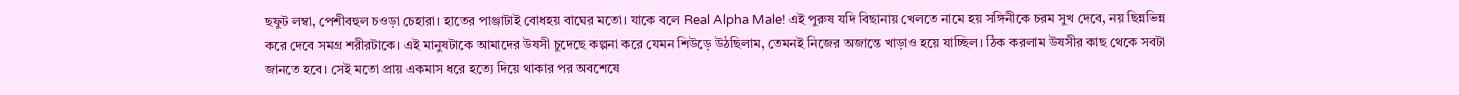ছফুট লম্বা, পেশীবহুল চওড়া চেহারা। হাতের পাঞ্জাটাই বোধহয় বাঘের মতো। যাকে বলে Real Alpha Male! এই পুরুষ যদি বিছানায় খেলতে নামে হয় সঙ্গিনীকে চরম সুখ দেবে, নয় ছিন্নভিন্ন করে দেবে সমগ্র শরীরটাকে। এই মানুষটাকে আমাদের উষসী চুদেছে কল্পনা করে যেমন শিউড়ে উঠছিলাম, তেমনই নিজের অজান্তে খাড়াও হয়ে যাচ্ছিল। ঠিক করলাম উষসীর কাছ থেকে সবটা জানতে হবে। সেই মতো প্রায় একমাস ধরে হত্যে দিয়ে থাকার পর অবশেষে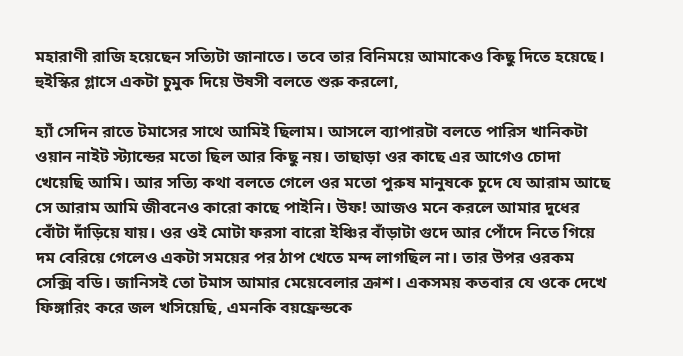মহারাণী রাজি হয়েছেন সত্যিটা জানাতে। তবে তার বিনিময়ে আমাকেও কিছু দিতে হয়েছে। হুইস্কির গ্লাসে একটা চুমুক দিয়ে উষসী বলতে শুরু করলো,

হ্যাঁ সেদিন রাতে টমাসের সাথে আমিই ছিলাম। আসলে ব্যাপারটা বলতে পারিস খানিকটা ওয়ান নাইট স্ট্যান্ডের মতো ছিল আর কিছু নয়। তাছাড়া ওর কাছে এর আগেও চোদা খেয়েছি আমি। আর সত্যি কথা বলতে গেলে ওর মতো পুরুষ মানুষকে চুদে যে আরাম আছে সে আরাম আমি জীবনেও কারো কাছে পাইনি। উফ! আজও মনে করলে আমার দুধের বোঁটা দাঁড়িয়ে যায়। ওর ওই মোটা ফরসা বারো ইঞ্চির বাঁড়াটা গুদে আর পোঁদে নিতে গিয়ে দম বেরিয়ে গেলেও একটা সময়ের পর ঠাপ খেতে মন্দ লাগছিল না। তার উপর ওরকম সেক্সি বডি। জানিসই তো টমাস আমার মেয়েবেলার ক্রাশ। একসময় কতবার যে ওকে দেখে ফিঙ্গারিং করে জল খসিয়েছি, এমনকি বয়ফ্রেন্ডকে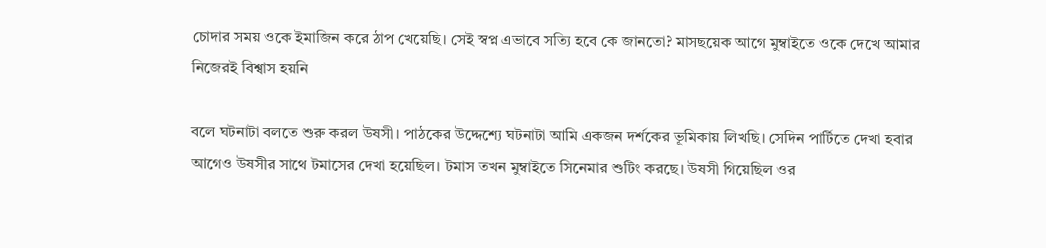চোদার সময় ওকে ইমাজিন করে ঠাপ খেয়েছি। সেই স্বপ্ন এভাবে সত্যি হবে কে জানতো? মাসছয়েক আগে মুম্বাইতে ওকে দেখে আমার নিজেরই বিশ্বাস হয়নি

বলে ঘটনাটা বলতে শুরু করল উষসী। পাঠকের উদ্দেশ্যে ঘটনাটা আমি একজন দর্শকের ভূমিকায় লিখছি। সেদিন পার্টিতে দেখা হবার আগেও উষসীর সাথে টমাসের দেখা হয়েছিল। টমাস তখন মুম্বাইতে সিনেমার শুটিং করছে। উষসী গিয়েছিল ওর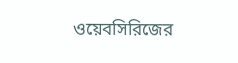ওয়েবসিরিজের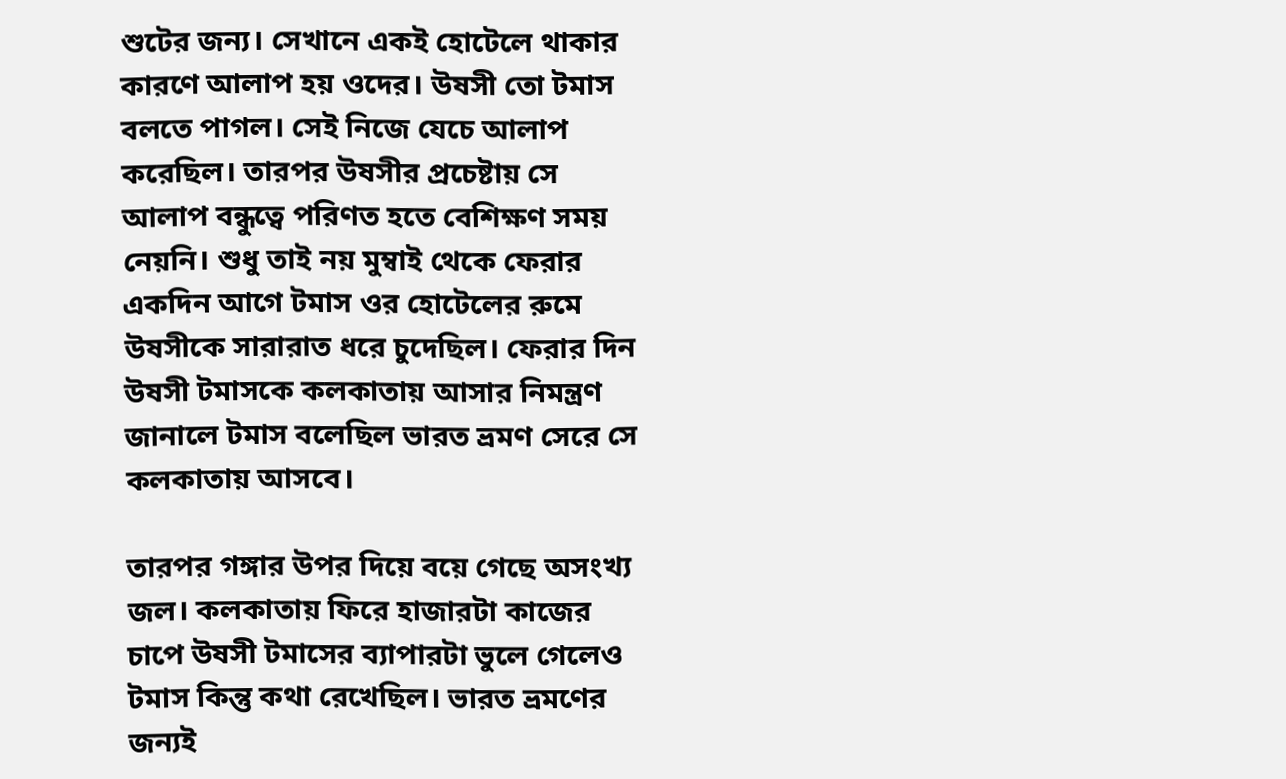শুটের জন্য। সেখানে একই হোটেলে থাকার কারণে আলাপ হয় ওদের। উষসী তো টমাস বলতে পাগল। সেই নিজে যেচে আলাপ করেছিল। তারপর উষসীর প্রচেষ্টায় সে আলাপ বন্ধুত্বে পরিণত হতে বেশিক্ষণ সময় নেয়নি। শুধু তাই নয় মুম্বাই থেকে ফেরার একদিন আগে টমাস ওর হোটেলের রুমে উষসীকে সারারাত ধরে চুদেছিল। ফেরার দিন উষসী টমাসকে কলকাতায় আসার নিমন্ত্রণ জানালে টমাস বলেছিল ভারত ভ্রমণ সেরে সে কলকাতায় আসবে।

তারপর গঙ্গার উপর দিয়ে বয়ে গেছে অসংখ্য জল। কলকাতায় ফিরে হাজারটা কাজের চাপে উষসী টমাসের ব্যাপারটা ভুলে গেলেও টমাস কিন্তু কথা রেখেছিল। ভারত ভ্রমণের জন্যই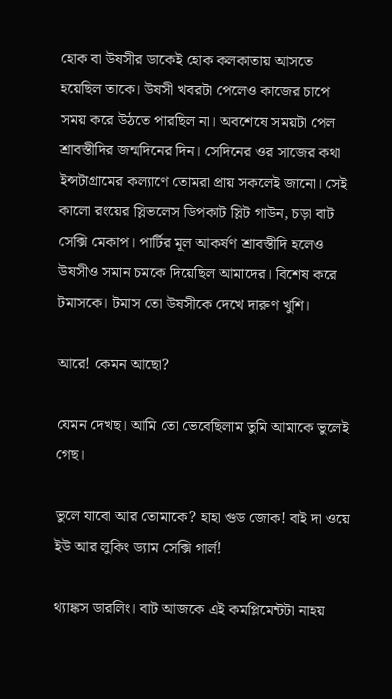হোক বা উষসীর ডাকেই হোক কলকাতায় আসতে হয়েছিল তাকে। উষসী খবরটা পেলেও কাজের চাপে সময় করে উঠতে পারছিল না। অবশেষে সময়টা পেল শ্রাবস্তীদির জন্মদিনের দিন। সেদিনের ওর সাজের কথা ইন্সটাগ্রামের কল্যাণে তোমরা প্রায় সকলেই জানো। সেই কালো রংয়ের স্লিভলেস ডিপকাট স্লিট গাউন, চড়া বাট সেক্সি মেকাপ। পার্টির মূল আকর্ষণ শ্রাবস্তীদি হলেও উষসীও সমান চমকে দিয়েছিল আমাদের। বিশেষ করে টমাসকে। টমাস তো উষসীকে দেখে দারুণ খুশি।

আরে! কেমন আছো?

যেমন দেখছ। আমি তো ভেবেছিলাম তুমি আমাকে ভুলেই গেছ।

ভুলে যাবো আর তোমাকে? হাহা গুড জোক! বাই দা ওয়ে ইউ আর লুকিং ড্যাম সেক্সি গার্ল!

থ্যাঙ্কস ডারলিং। বাট আজকে এই কমপ্লিমেন্টটা নাহয়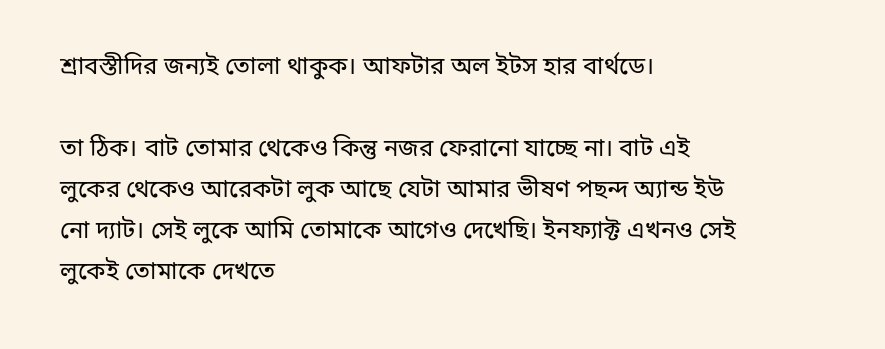শ্রাবস্তীদির জন্যই তোলা থাকুক। আফটার অল ইটস হার বার্থডে।

তা ঠিক। বাট তোমার থেকেও কিন্তু নজর ফেরানো যাচ্ছে না। বাট এই লুকের থেকেও আরেকটা লুক আছে যেটা আমার ভীষণ পছন্দ অ্যান্ড ইউ নো দ্যাট। সেই লুকে আমি তোমাকে আগেও দেখেছি। ইনফ্যাক্ট এখনও সেই লুকেই তোমাকে দেখতে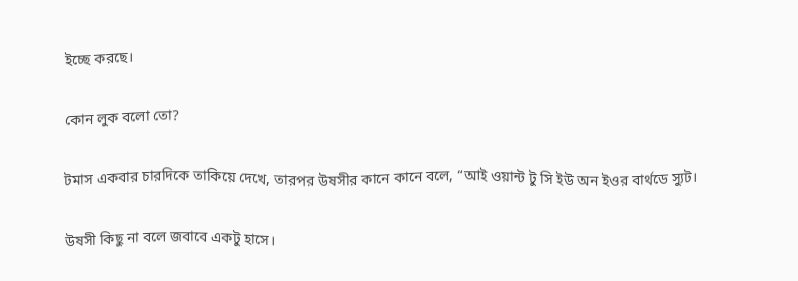ইচ্ছে করছে।

কোন লুক বলো তো?

টমাস একবার চারদিকে তাকিয়ে দেখে, তারপর উষসীর কানে কানে বলে, “আই ওয়ান্ট টু সি ইউ অন ইওর বার্থডে স্যুট।

উষসী কিছু না বলে জবাবে একটু হাসে।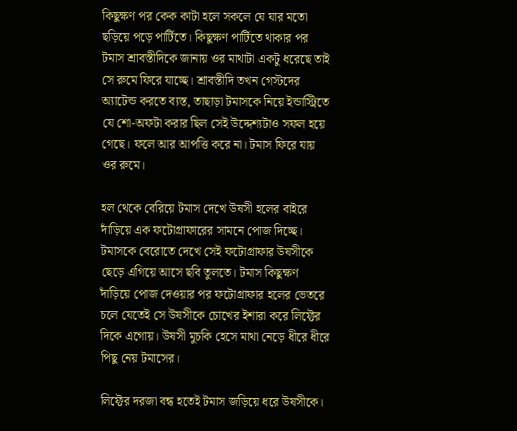কিছুক্ষণ পর কেক কাটা হলে সকলে যে যার মতো ছড়িয়ে পড়ে পার্টিতে। কিছুক্ষণ পার্টিতে থাকার পর টমাস শ্রাবস্তীদিকে জানায় ওর মাথাটা একটু ধরেছে তাই সে রুমে ফিরে যাচ্ছে। শ্রাবস্তীদি তখন গেস্টদের অ্যাটেন্ড করতে ব্যস্ত, তাছাড়া টমাসকে নিয়ে ইন্ডাস্ট্রিতে যে শো-অফটা করার ছিল সেই উদ্দেশ্যটাও সফল হয়ে গেছে। ফলে আর আপত্তি করে না। টমাস ফিরে যায় ওর রুমে।

হল থেকে বেরিয়ে টমাস দেখে উষসী হলের বাইরে দাঁড়িয়ে এক ফটোগ্রাফারের সামনে পোজ দিচ্ছে। টমাসকে বেরোতে দেখে সেই ফটোগ্রাফার উষসীকে ছেড়ে এগিয়ে আসে ছবি তুলতে। টমাস কিছুক্ষণ দাঁড়িয়ে পোজ দেওয়ার পর ফটোগ্রাফার হলের ভেতরে চলে যেতেই সে উষসীকে চোখের ইশারা করে লিফ্টের দিকে এগোয়। উষসী মুচকি হেসে মাথা নেড়ে ধীরে ধীরে পিছু নেয় টমাসের।

লিফ্টের দরজা বন্ধ হতেই টমাস জড়িয়ে ধরে উষসীকে।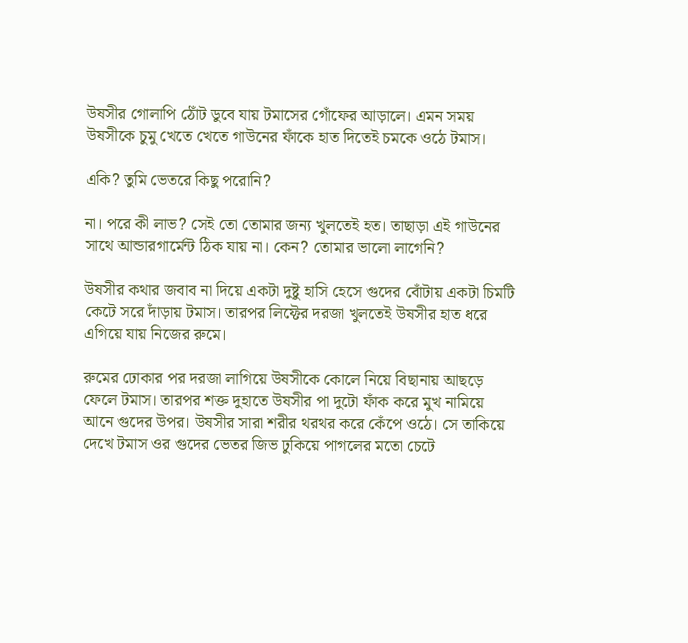উষসীর গোলাপি ঠোঁট ডুবে যায় টমাসের গোঁফের আড়ালে। এমন সময় উষসীকে চুমু খেতে খেতে গাউনের ফাঁকে হাত দিতেই চমকে ওঠে টমাস।

একি? তুমি ভেতরে কিছু পরোনি?

না। পরে কী লাভ? সেই তো তোমার জন্য খুলতেই হত। তাছাড়া এই গাউনের সাথে আন্ডারগার্মেন্ট ঠিক যায় না। কেন? তোমার ভালো লাগেনি?

উষসীর কথার জবাব না দিয়ে একটা দুষ্টু হাসি হেসে গুদের বোঁটায় একটা চিমটি কেটে সরে দাঁড়ায় টমাস। তারপর লিফ্টের দরজা খুলতেই উষসীর হাত ধরে এগিয়ে যায় নিজের রুমে।

রুমের ঢোকার পর দরজা লাগিয়ে উষসীকে কোলে নিয়ে বিছানায় আছড়ে ফেলে টমাস। তারপর শক্ত দুহাতে উষসীর পা দুটো ফাঁক করে মুখ নামিয়ে আনে গুদের উপর। উষসীর সারা শরীর থরথর করে কেঁপে ওঠে। সে তাকিয়ে দেখে টমাস ওর গুদের ভেতর জিভ ঢুকিয়ে পাগলের মতো চেটে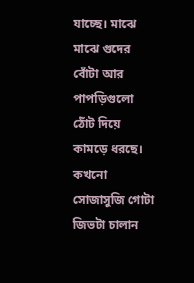যাচ্ছে। মাঝে মাঝে গুদের বোঁটা আর পাপড়িগুলো ঠোঁট দিয়ে কামড়ে ধরছে। কখনো সোজাসুজি গোটা জিভটা চালান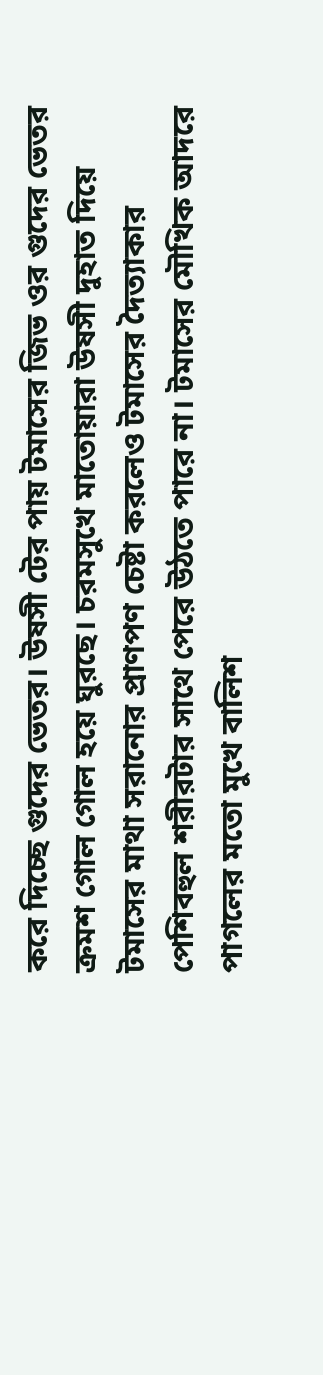করে দিচ্ছে গুদের ভেতর। উষসী টের পায় টমাসের জিভ ওর গুদের ভেতর ক্রমশ গোল গোল হয়ে ঘুরছে। চরমসুখে মাতোয়ারা উষসী দুহাত দিয়ে টমাসের মাথা সরানোর প্রাণপণ চেষ্টা করলেও টমাসের দৈত্যাকার পেশিবহুল শরীরটার সাথে পেরে উঠতে পারে না। টমাসের মৌখিক আদরে পাগলের মতো মুখে বালিশ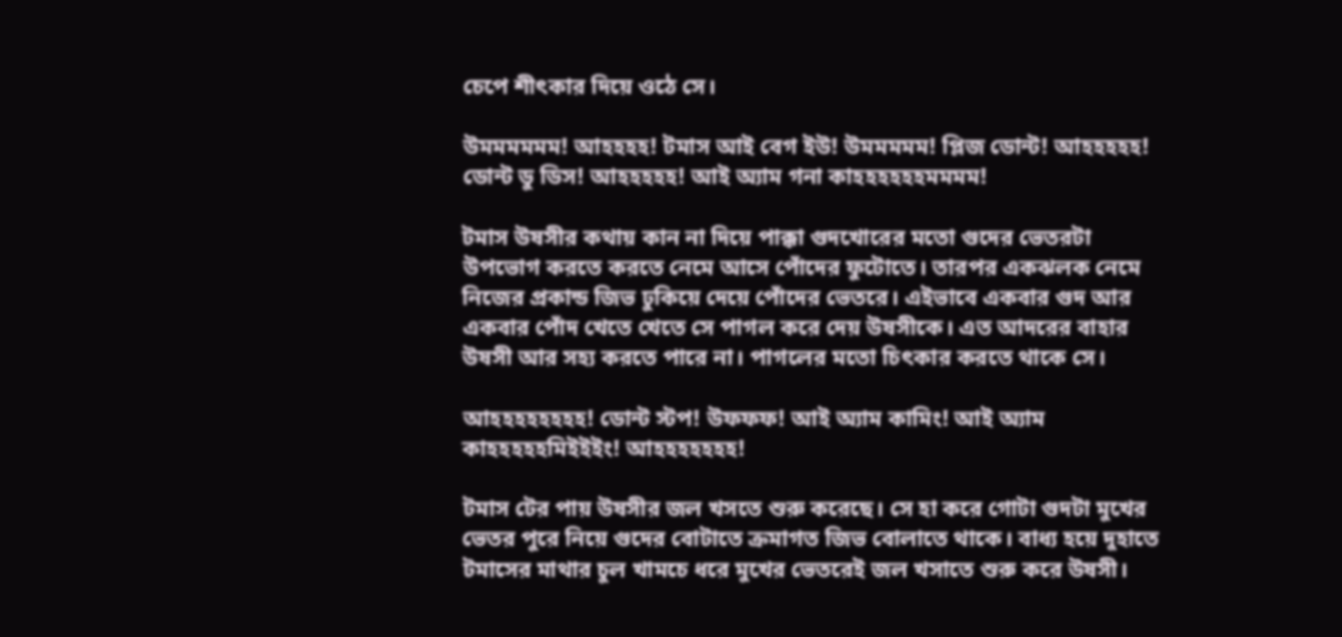চেপে শীৎকার দিয়ে ওঠে সে।

উমমমমমম! আহহহহ! টমাস আই বেগ ইউ! উমমমমম! প্লিজ ডোন্ট! আহহহহহ! ডোন্ট ডু ডিস! আহহহহহ! আই অ্যাম গনা কাহহহহহহমমমম!

টমাস উষসীর কথায় কান না দিয়ে পাক্কা গুদখোরের মতো গুদের ভেতরটা উপভোগ করতে করতে নেমে আসে পোঁদের ফুটোতে। তারপর একঝলক নেমে নিজের প্রকান্ড জিভ ঢুকিয়ে দেয়ে পোঁদের ভেতরে। এইভাবে একবার গুদ আর একবার পোঁদ খেতে খেতে সে পাগল করে দেয় উষসীকে। এত আদরের বাহার উষসী আর সহ্য করতে পারে না। পাগলের মতো চিৎকার করতে থাকে সে।

আহহহহহহহহ! ডোন্ট স্টপ! উফফফ! আই অ্যাম কামিং! আই অ্যাম কাহহহহহমিইইইং! আহহহহহহহ!

টমাস টের পায় উষসীর জল খসতে শুরু করেছে। সে হা করে গোটা গুদটা মুখের ভেতর পুরে নিয়ে গুদের বোটাতে ক্রমাগত জিভ বোলাতে থাকে। বাধ্য হয়ে দুহাতে টমাসের মাথার চুল খামচে ‌ধরে মুখের ভেতরেই জল খসাতে শুরু করে উষসী।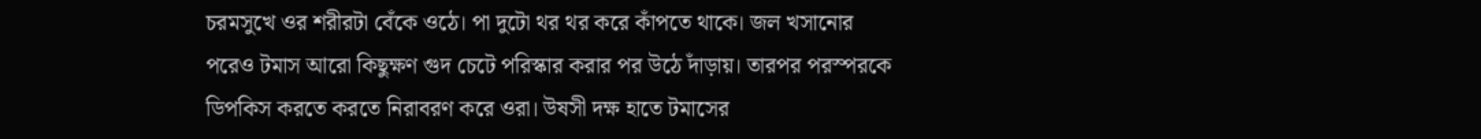চরমসুখে ওর শরীরটা বেঁকে ওঠে। পা দুটো থর থর করে কাঁপতে থাকে। জল খসানোর পরেও টমাস আরো কিছুক্ষণ গুদ চেটে পরিস্কার করার পর উঠে দাঁড়ায়। তারপর পরস্পরকে ডিপকিস করতে করতে নিরাবরণ করে ওরা। উষসী দক্ষ হাতে টমাসের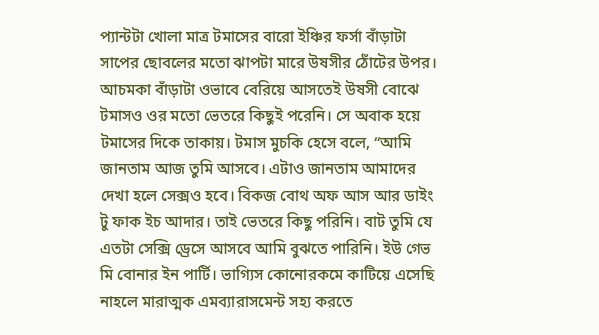প্যান্টটা খোলা মাত্র টমাসের বারো ইঞ্চির ফর্সা বাঁড়াটা সাপের ছোবলের মতো ঝাপটা মারে উষসীর ঠোঁটের উপর। আচমকা বাঁড়াটা ওভাবে বেরিয়ে আসতেই উষসী বোঝে টমাসও ওর মতো ভেতরে কিছুই পরেনি। সে অবাক হয়ে টমাসের দিকে তাকায়। টমাস মুচকি হেসে বলে, “আমি জানতাম আজ তুমি আসবে। এটাও জানতাম আমাদের দেখা হলে সেক্সও হবে। বিকজ বোথ অফ আস আর ডাইং টু ফাক ইচ আদার। তাই ভেতরে কিছু পরিনি। বাট তুমি যে এতটা সেক্সি ড্রেসে আসবে আমি বুঝতে পারিনি। ইউ গেভ মি বোনার ইন পার্টি। ভাগ্যিস কোনোরকমে কাটিয়ে এসেছি নাহলে মারাত্মক এমব্যারাসমেন্ট সহ্য করতে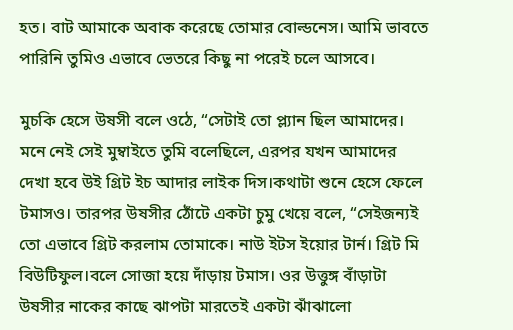হত। বাট আমাকে অবাক করেছে তোমার বোল্ডনেস। আমি ভাবতে পারিনি তুমিও এভাবে ভেতরে কিছু না পরেই চলে আসবে।

মুচকি হেসে উষসী বলে ওঠে, “সেটাই তো প্ল্যান ছিল আমাদের। মনে নেই সেই মুম্বাইতে তুমি বলেছিলে, এরপর যখন আমাদের দেখা হবে উই গ্রিট ইচ আদার লাইক দিস।কথাটা শুনে হেসে ফেলে টমাসও। তারপর উষসীর ঠোঁটে একটা চুমু খেয়ে বলে, “সেইজন্যই তো এভাবে গ্রিট করলাম তোমাকে। নাউ ইটস ইয়োর টার্ন। গ্রিট মি বিউটিফুল।বলে সোজা হয়ে দাঁড়ায় টমাস। ওর উত্তুঙ্গ বাঁড়াটা উষসীর নাকের কাছে ঝাপটা মারতেই একটা ঝাঁঝালো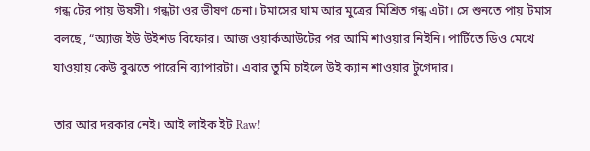গন্ধ টের পায় উষসী। গন্ধটা ওর ভীষণ চেনা। টমাসের ঘাম আর মুত্রের মিশ্রিত গন্ধ এটা। সে শুনতে পায় টমাস বলছে, “অ্যাজ ইউ উইশড বিফোর। আজ ওয়ার্কআউটের পর আমি শাওয়ার নিইনি। পার্টিতে ডিও মেখে যাওয়ায় কেউ বুঝতে পারেনি ব্যাপারটা। এবার তুমি চাইলে উই ক্যান শাওয়ার টুগেদার।

তার আর দরকার নেই। আই লাইক ইট Raw!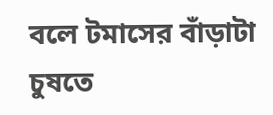বলে টমাসের বাঁড়াটা চুষতে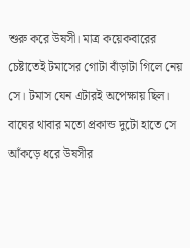শুরু করে উষসী। মাত্র কয়েকবারের চেষ্টাতেই টমাসের গোটা বাঁড়াটা গিলে নেয় সে। টমাস যেন এটারই অপেক্ষায় ছিল। বাঘের থাবার মতো প্রকান্ড দুটো হাতে সে আঁকড়ে ধরে উষসীর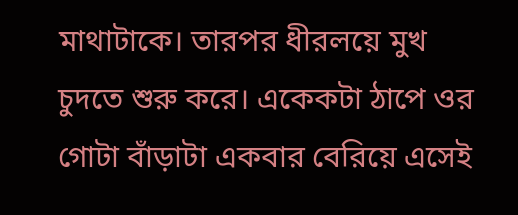মাথাটাকে। তারপর ধীরলয়ে মুখ চুদতে শুরু করে। একেকটা ঠাপে ওর গোটা বাঁড়াটা একবার বেরিয়ে এসেই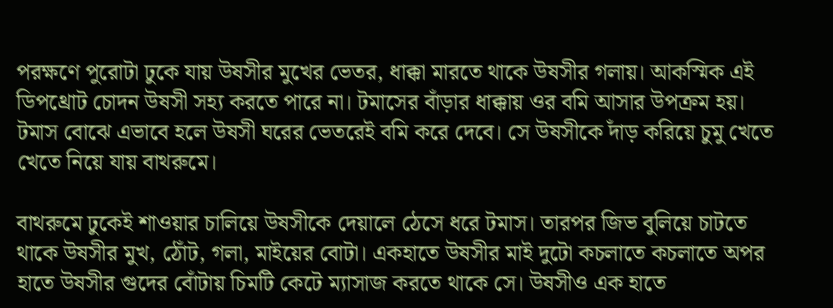পরক্ষণে পুরোটা ঢুকে যায় উষসীর মুখের ভেতর, ধাক্কা মারতে থাকে উষসীর গলায়। আকস্মিক এই ডিপথ্রোট চোদন উষসী সহ্য করতে পারে না। টমাসের বাঁড়ার ধাক্কায় ওর বমি আসার উপক্রম হয়। টমাস বোঝে এভাবে হলে উষসী ঘরের ভেতরেই বমি করে দেবে। সে উষসীকে দাঁড় করিয়ে চুমু খেতে খেতে নিয়ে যায় বাথরুমে।

বাথরুমে ঢুকেই শাওয়ার চালিয়ে উষসীকে দেয়ালে ঠেসে ধরে টমাস। তারপর জিভ বুলিয়ে চাটতে থাকে উষসীর মুখ, ঠোঁট, গলা, মাইয়ের বোটা। একহাতে উষসীর মাই দুটো কচলাতে কচলাতে অপর হাতে উষসীর গুদের বোঁটায় চিমটি কেটে ম্যাসাজ করতে থাকে সে। উষসীও এক হাতে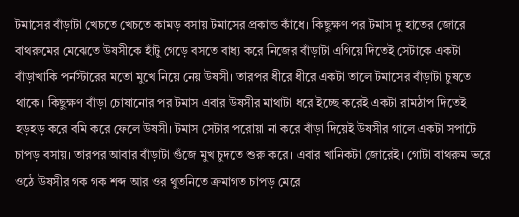টমাসের বাঁড়াটা খেচতে খেচতে কামড় বসায় টমাসের প্রকান্ড কাঁধে। কিছুক্ষণ পর টমাস দু হাতের জোরে বাথরুমের মেঝেতে উষসীকে হাঁটু গেড়ে বসতে বাধ্য করে নিজের বাঁড়াটা এগিয়ে দিতেই সেটাকে একটা বাঁড়াখাকি পর্নস্টারের মতো মুখে নিয়ে নেয় উষসী। তারপর ধীরে ধীরে একটা তালে টমাসের বাঁড়াটা চুষতে থাকে। কিছুক্ষণ বাঁড়া চোষানোর পর টমাস এবার উষসীর মাথাটা ধরে ইচ্ছে করেই একটা রামঠাপ দিতেই হড়হড় করে বমি করে ফেলে উষসী। টমাস সেটার পরোয়া না করে বাঁড়া দিয়েই উষসীর গালে একটা সপাটে চাপড় বসায়। তারপর আবার বাঁড়াটা গুঁজে মুখ চুদতে শুরু করে। এবার খানিকটা জোরেই। গোটা বাথরুম ভরে ওঠে উষসীর গক গক শব্দ আর ওর থুতনিতে ক্রমাগত চাপড় মেরে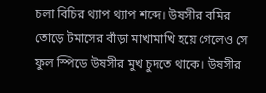চলা বিচির থ্যাপ থ্যাপ শব্দে। উষসীর বমির তোড়ে টমাসের বাঁড়া মাখামাখি হয়ে গেলেও সে ফুল স্পিডে উষসীর মুখ চুদতে থাকে। উষসীর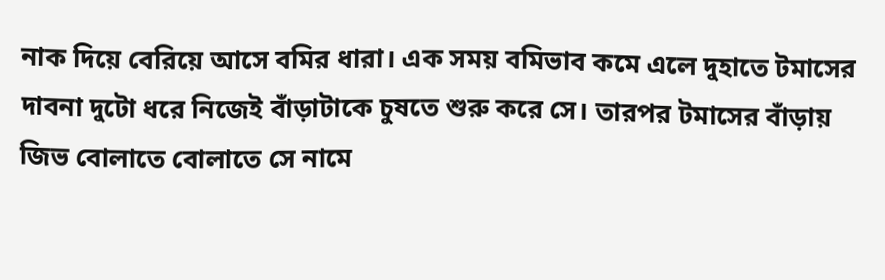নাক দিয়ে বেরিয়ে আসে বমির ধারা। এক সময় বমিভাব কমে এলে দুহাতে টমাসের দাবনা দুটো ধরে নিজেই বাঁড়াটাকে চুষতে শুরু করে সে। তারপর টমাসের বাঁড়ায় জিভ বোলাতে বোলাতে সে নামে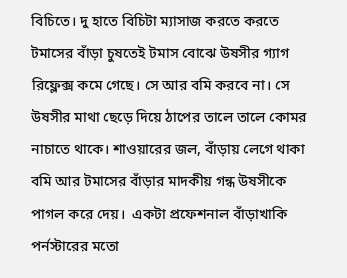বিচিতে। দু হাতে বিচিটা ম্যাসাজ করতে করতে টমাসের বাঁড়া চুষতেই টমাস বোঝে উষসীর গ্যাগ রিফ্লেক্স কমে গেছে। সে আর বমি করবে না। সে উষসীর মাথা ছেড়ে দিয়ে ঠাপের তালে তালে কোমর নাচাতে থাকে। শাওয়ারের জল, বাঁড়ায় লেগে থাকা বমি আর টমাসের বাঁড়ার মাদকীয় গন্ধ উষসীকে পাগল করে দেয়।  একটা প্রফেশনাল বাঁড়াখাকি পর্নস্টারের মতো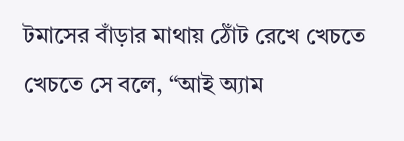টমাসের বাঁড়ার মাথায় ঠোঁট রেখে খেচতে খেচতে সে বলে, “আই অ্যাম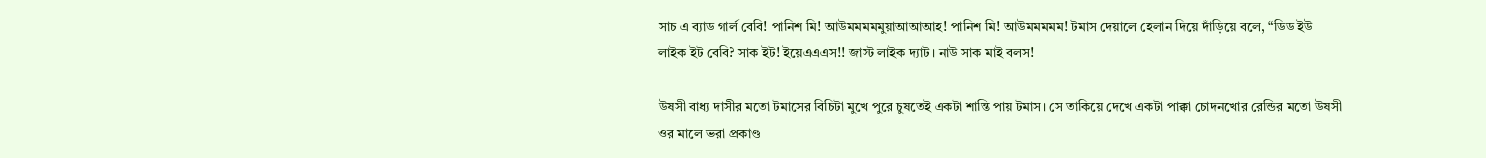সাচ এ ব্যাড গার্ল বেবি! পানিশ মি! আউমমমমমুয়াআআআহ! পানিশ মি! আউমমমমম! টমাস দেয়ালে হেলান দিয়ে দাঁড়িয়ে বলে, “ডিড ইউ লাইক ইট বেবি? সাক ইট! ইয়েএএএস!! জাস্ট লাইক দ্যাট। নাউ সাক মাই বলস!

উষসী বাধ্য দাসীর মতো টমাসের বিচিটা মুখে পুরে চুষতেই একটা শান্তি পায় টমাস। সে তাকিয়ে দেখে একটা পাক্কা চোদনখোর রেন্ডির মতো উষসী ওর মালে ভরা প্রকাণ্ড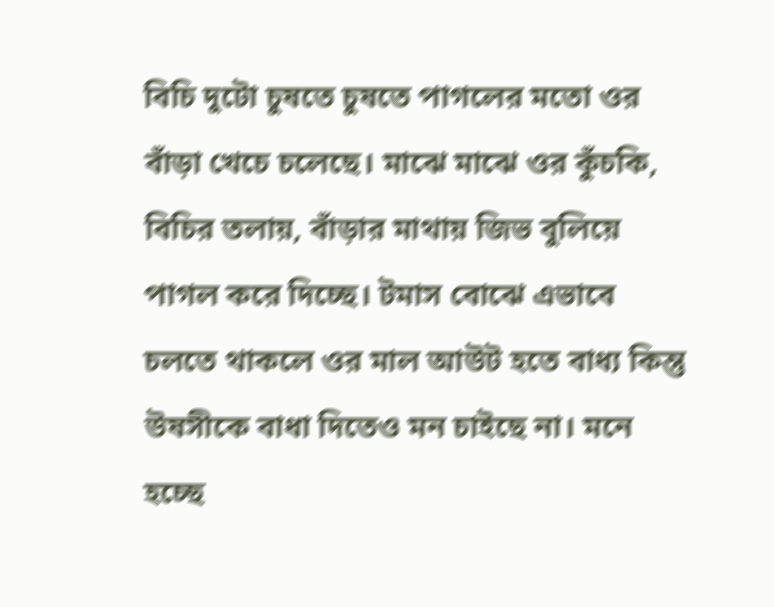বিচি দুটো চুষতে চুষতে পাগলের মতো ওর বাঁড়া খেচে চলেছে। মাঝে মাঝে ওর কুঁচকি, বিচির তলায়, বাঁড়ার মাথায় জিভ বুলিয়ে পাগল করে দিচ্ছে। টমাস বোঝে এভাবে চলতে থাকলে ওর মাল আউট হতে বাধ্য কিন্তু উষসীকে বাধা দিতেও মন চাইছে না। মনে হচ্ছে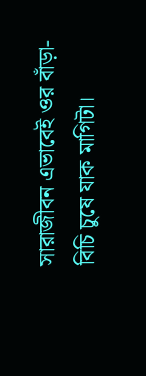সারাজীবন এভাবেই ওর বাঁড়া-বিচি চুষে যাক মাগিটা।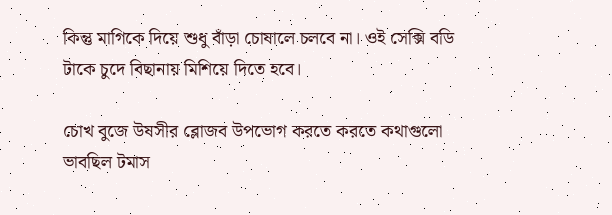কিন্তু মাগিকে দিয়ে শুধু বাঁড়া চোষালে চলবে না। ওই সেক্সি বডি টাকে চুদে বিছানায় মিশিয়ে দিতে হবে।

চোখ বুজে উষসীর ব্লোজব উপভোগ করতে করতে কথাগুলো ভাবছিল টমাস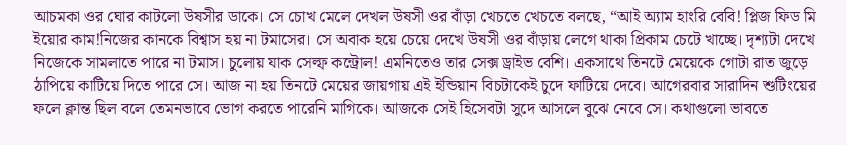আচমকা ওর ঘোর কাটলো উষসীর ডাকে। সে চোখ মেলে দেখল উষসী ওর বাঁড়া খেচতে খেচতে বলছে, “আই অ্যাম হাংরি বেবি! প্লিজ ফিড মি ইয়োর কাম!নিজের কানকে বিশ্বাস হয় না টমাসের। সে অবাক হয়ে চেয়ে দেখে উষসী ওর বাঁড়ায় লেগে থাকা প্রিকাম চেটে খাচ্ছে। দৃশ্যটা দেখে নিজেকে সামলাতে পারে না টমাস। চুলোয় যাক সেল্ফ কন্ট্রোল! এমনিতেও তার সেক্স ড্রাইভ বেশি। একসাথে তিনটে মেয়েকে গোটা রাত জুড়ে ঠাপিয়ে কাটিয়ে দিতে পারে সে। আজ না হয় তিনটে মেয়ের জায়গায় এই ইন্ডিয়ান বিচটাকেই চুদে ফাটিয়ে দেবে। আগেরবার সারাদিন শুটিংয়ের ফলে ক্লান্ত ছিল বলে তেমনভাবে ভোগ করতে পারেনি মাগিকে। আজকে সেই হিসেবটা সুদে আসলে বুঝে নেবে সে। কথাগুলো ভাবতে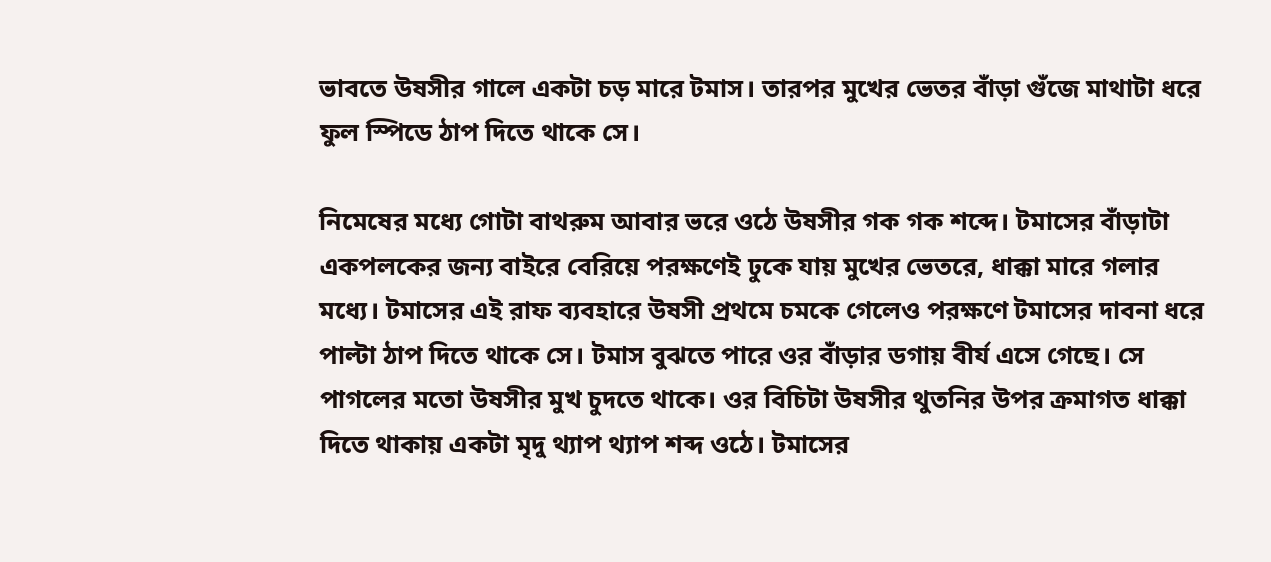ভাবতে উষসীর গালে একটা চড় মারে টমাস। তারপর মুখের ভেতর বাঁড়া গুঁজে মাথাটা ধরে ফুল স্পিডে ঠাপ দিতে থাকে সে।

নিমেষের মধ্যে গোটা বাথরুম আবার ভরে ওঠে উষসীর গক গক শব্দে। টমাসের বাঁড়াটা একপলকের জন্য বাইরে বেরিয়ে পরক্ষণেই ঢুকে যায় মুখের ভেতরে, ধাক্কা মারে গলার মধ্যে। টমাসের এই রাফ ব্যবহারে উষসী প্রথমে চমকে গেলেও পরক্ষণে টমাসের দাবনা ধরে পাল্টা ঠাপ দিতে থাকে সে। টমাস বুঝতে পারে ওর বাঁড়ার ডগায় বীর্য এসে গেছে। সে পাগলের মতো উষসীর মুখ চুদতে থাকে। ওর বিচিটা উষসীর থুতনির উপর ক্রমাগত ধাক্কা দিতে থাকায় একটা মৃদু থ্যাপ থ্যাপ শব্দ ওঠে। টমাসের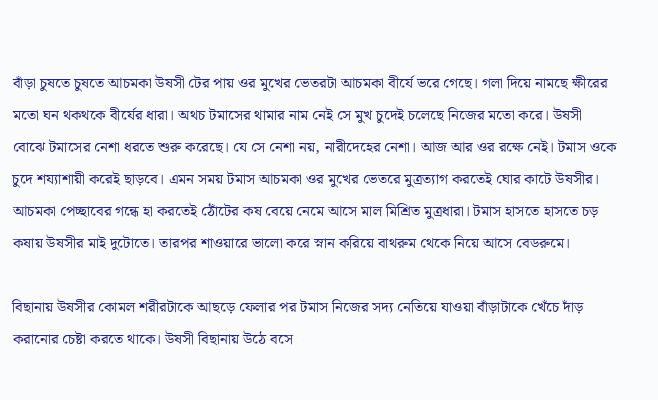বাঁড়া চুষতে চুষতে আচমকা উষসী টের পায় ওর মুখের ভেতরটা আচমকা বীর্যে ভরে গেছে। গলা দিয়ে নামছে ক্ষীরের মতো ঘন থকথকে বীর্যের ধারা। অথচ টমাসের থামার নাম নেই সে মুখ চুদেই চলেছে নিজের মতো করে। উষসী বোঝে টমাসের নেশা ধরতে শুরু করেছে। যে সে নেশা নয়, নারীদেহের নেশা। আজ আর ওর রক্ষে নেই। টমাস ওকে চুদে শয্যাশায়ী করেই ছাড়বে। এমন সময় টমাস আচমকা ওর মুখের ভেতরে মুত্রত্যাগ করতেই ঘোর কাটে উষসীর। আচমকা পেচ্ছাবের গন্ধে হা করতেই ঠোঁটের কষ বেয়ে নেমে আসে মাল মিশ্রিত মুত্রধারা। টমাস হাসতে হাসতে চড় কষায় উষসীর মাই দুটোতে। তারপর শাওয়ারে ভালো করে স্নান করিয়ে বাথরুম থেকে নিয়ে আসে বেডরুমে।

বিছানায় উষসীর কোমল শরীরটাকে আছড়ে ফেলার পর টমাস নিজের সদ্য নেতিয়ে যাওয়া বাঁড়াটাকে খেঁচে দাঁড় করানোর চেষ্টা করতে থাকে। উষসী বিছানায় উঠে বসে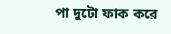পা দুটো ফাক করে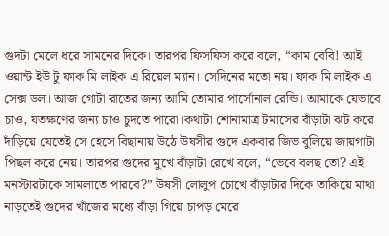গুদটা মেলে ধরে সামনের দিকে। তারপর ফিসফিস করে বলে, “কাম বেবি! আই ওয়ান্ট ইউ টু ফাক মি লাইক এ রিয়েল ম্যান। সেদিনের মতো নয়। ফাক মি লাইক এ সেক্স ডল। আজ গোটা রাতের জন্য আমি তোমার পার্সোনাল রেন্ডি। আমাকে যেভাবে চাও, যতক্ষণের জন্য চাও চুদতে পারো।কথাটা শোনামাত্র টমাসের বাঁড়াটা ঝট করে দাঁড়িয়ে যেতেই সে হেসে বিছানায় উঠে উষসীর গুদে একবার জিভ বুলিয়ে জায়গাটা পিছল করে নেয়। তারপর গুদের মুখে বাঁড়াটা রেখে বলে, “ভেবে বলছ তো? এই মনস্টারটাকে সামলাতে পারবে?” উষসী লোলুপ চোখে বাঁড়াটার দিকে তাকিয়ে মাথা নাড়তেই গুদের খাঁজের মধ্যে বাঁড়া গিয়ে চাপড় মেরে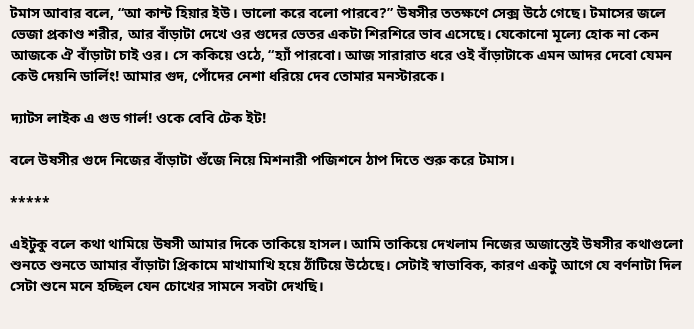টমাস আবার বলে, “আ কান্ট হিয়ার ইউ। ভালো করে বলো পারবে?” উষসীর ততক্ষণে সেক্স উঠে গেছে। টমাসের জলে ভেজা প্রকাণ্ড শরীর, আর বাঁড়াটা দেখে ওর গুদের ভেতর একটা শিরশিরে ভাব এসেছে। যেকোনো মূল্যে হোক না কেন আজকে ঐ বাঁড়াটা চাই ওর। সে ককিয়ে ওঠে, “হ্যাঁ পারবো। আজ সারারাত ধরে ওই বাঁড়াটাকে এমন আদর দেবো যেমন কেউ দেয়নি ডার্লিং! আমার গুদ, পোঁদের নেশা ধরিয়ে দেব তোমার মনস্টারকে।

দ্যাটস লাইক এ গুড গার্ল! ওকে বেবি টেক ইট!

বলে উষসীর গুদে নিজের বাঁড়াটা গুঁজে নিয়ে মিশনারী পজিশনে ঠাপ দিতে শুরু করে টমাস।

*****

এইটুকু বলে কথা থামিয়ে উষসী আমার দিকে তাকিয়ে হাসল। আমি তাকিয়ে দেখলাম নিজের অজান্তেই উষসীর কথাগুলো শুনতে শুনতে আমার বাঁড়াটা প্রিকামে মাখামাখি হয়ে ঠাঁটিয়ে উঠেছে। সেটাই স্বাভাবিক, কারণ একটু আগে যে বর্ণনাটা দিল সেটা শুনে মনে হচ্ছিল যেন চোখের সামনে সবটা দেখছি।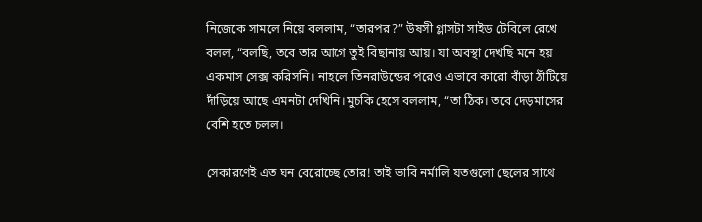নিজেকে সামলে নিয়ে বললাম, “তারপর?” উষসী গ্লাসটা সাইড টেবিলে রেখে বলল, “বলছি, তবে তার আগে তুই বিছানায় আয়। যা অবস্থা দেখছি মনে হয় একমাস সেক্স করিসনি। নাহলে তিনরাউন্ডের পরেও এভাবে কারো বাঁড়া ঠাঁটিয়ে দাঁড়িয়ে আছে এমনটা দেখিনি।মুচকি হেসে বললাম, “তা ঠিক। তবে দেড়মাসের বেশি হতে চলল।

সেকারণেই এত ঘন বেরোচ্ছে তোর! তাই ভাবি নর্মালি যতগুলো ছেলের সাথে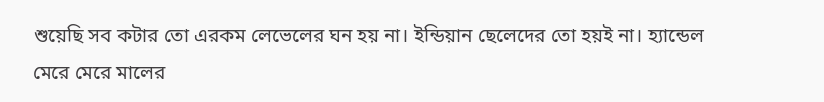শুয়েছি সব কটার তো এরকম লেভেলের ঘন হয় না। ইন্ডিয়ান ছেলেদের তো হয়ই না। হ্যান্ডেল মেরে মেরে মালের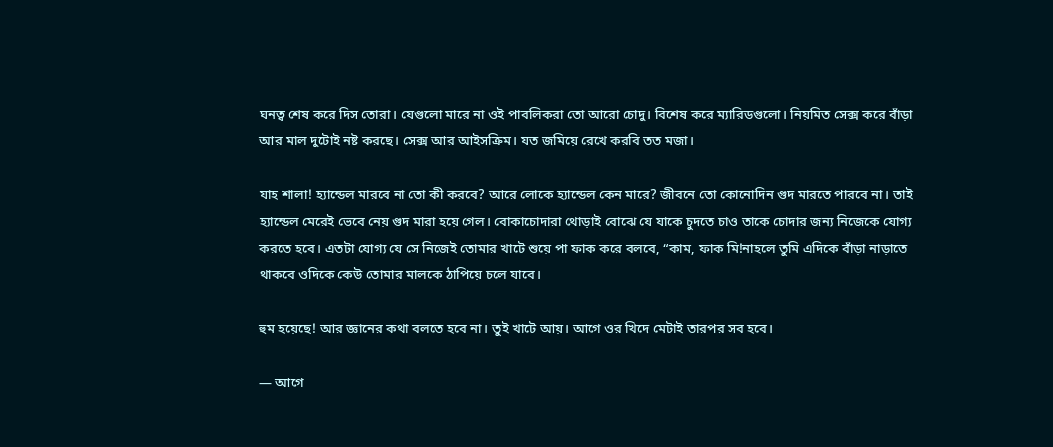ঘনত্ব শেষ করে দিস তোরা। যেগুলো মারে না ওই পাবলিকরা তো আরো চোদু। বিশেষ করে ম্যারিডগুলো‌। নিয়মিত সেক্স করে বাঁড়া আর মাল দুটোই নষ্ট করছে। সেক্স আর আইসক্রিম। যত জমিয়ে রেখে করবি তত মজা।

যাহ শালা! হ্যান্ডেল মারবে না তো কী করবে? আরে লোকে হ্যান্ডেল কেন মারে? জীবনে তো কোনোদিন গুদ মারতে পারবে না। তাই হ্যান্ডেল মেরেই ভেবে নেয় গুদ মারা হয়ে গেল। বোকাচোদারা থোড়াই বোঝে যে যাকে চুদতে চাও তাকে চোদার জন্য নিজেকে যোগ্য করতে হবে। এতটা যোগ্য যে সে নিজেই তোমার খাটে শুয়ে পা ফাক করে বলবে, “কাম, ফাক মি!নাহলে তুমি এদিকে বাঁড়া নাড়াতে থাকবে ওদিকে কেউ তোমার মালকে ঠাপিয়ে চলে যাবে।

হুম হয়েছে! আর জ্ঞানের কথা বলতে হবে না। তুই খাটে আয়। আগে ওর খিদে মেটাই তারপর সব হবে।

— আগে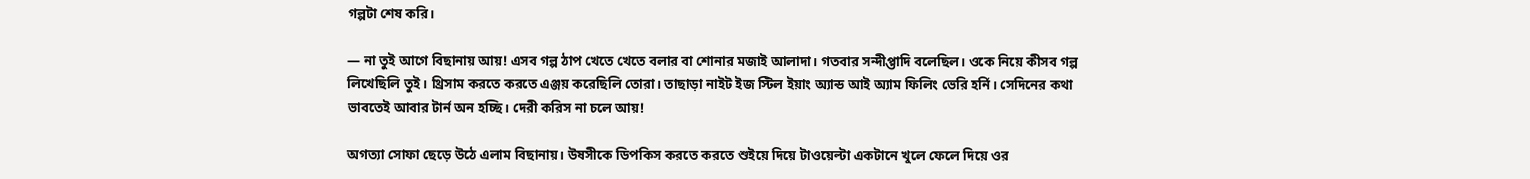গল্পটা শেষ করি।

— না তুই আগে বিছানায় আয়! এসব গল্প ঠাপ খেতে খেতে বলার বা শোনার মজাই আলাদা। গতবার সন্দীপ্তাদি বলেছিল। ওকে নিয়ে কীসব গল্প লিখেছিলি তুই। থ্রিসাম করতে করতে এঞ্জয় করেছিলি তোরা। তাছাড়া নাইট ইজ স্টিল ইয়াং অ্যান্ড আ‌ই অ্যাম ফিলিং ভেরি হর্নি। সেদিনের কথা ভাবতেই আবার টার্ন অন হচ্ছি। দেরী করিস না চলে আয়!

অগত্যা সোফা ছেড়ে উঠে এলাম বিছানায়। উষসীকে ডিপকিস করতে করতে শুইয়ে দিয়ে টাওয়েল্টা একটানে খুলে ফেলে দিয়ে ওর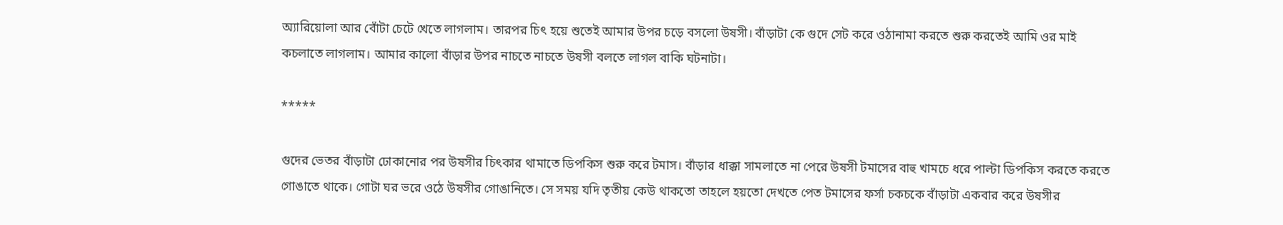অ্যারিয়োলা আর বোঁটা চেটে খেতে লাগলাম। তারপর চিৎ হয়ে শুতেই আমার উপর চড়ে বসলো উষসী। বাঁড়াটা কে গুদে সেট করে ওঠানামা করতে শুরু করতেই আমি ওর মাই কচলাতে লাগলাম। আমার কালো বাঁড়ার উপর নাচতে নাচতে উষসী বলতে লাগল বাকি ঘটনাটা।

*****

গুদের ভেতর বাঁড়াটা ঢোকানোর পর উষসীর চিৎকার থামাতে ডিপকিস শুরু করে টমাস। বাঁড়ার ধাক্কা সামলাতে না পেরে উষসী টমাসের বাহু খামচে ধরে পাল্টা ডিপকিস করতে করতে গোঙাতে থাকে। গোটা ঘর ভরে ওঠে উষসীর গোঙানিতে। সে সময় যদি তৃতীয় কেউ থাকতো তাহলে হয়তো দেখতে পেত টমাসের ফর্সা চকচকে বাঁড়াটা একবার করে উষসীর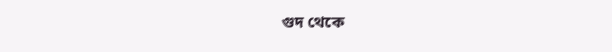গুদ থেকে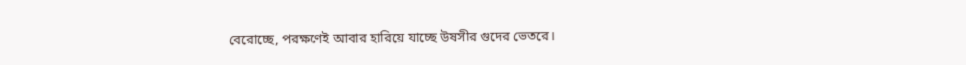বেরোচ্ছে, পরক্ষণেই আবার হারিয়ে যাচ্ছে উষসীর গুদের ভেতরে।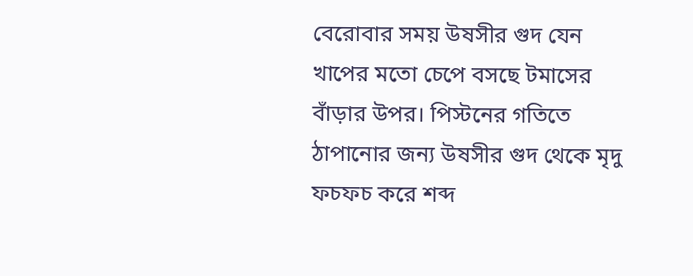বেরোবার সময় উষসীর গুদ যেন খাপের মতো চেপে বসছে টমাসের বাঁড়ার উপর। পিস্টনের গতিতে ঠাপানোর জন্য উষসীর গুদ থেকে মৃদু ফচফচ করে শব্দ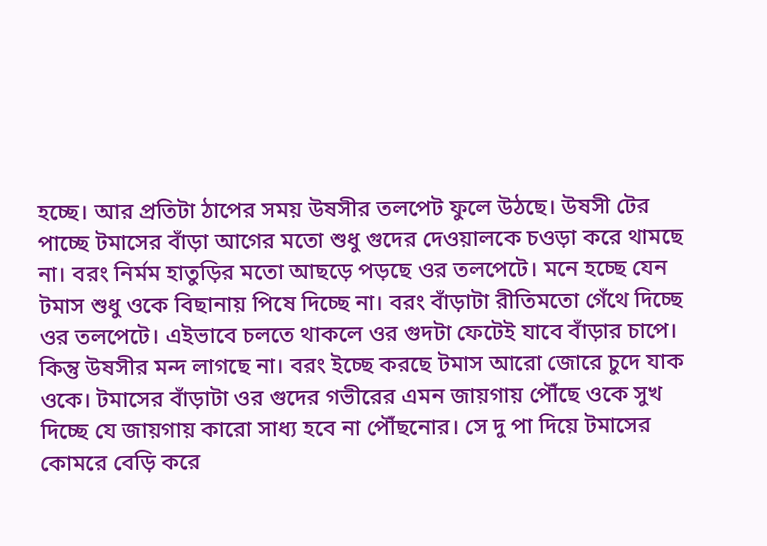হচ্ছে। আর প্রতিটা ঠাপের সময় উষসীর তলপেট ফুলে উঠছে। উষসী টের পাচ্ছে টমাসের বাঁড়া আগের মতো শুধু গুদের দেওয়ালকে চওড়া করে থামছে না। বরং নির্মম হাতুড়ির মতো আছড়ে পড়ছে ওর তলপেটে। মনে হচ্ছে যেন টমাস শুধু ওকে বিছানায় পিষে দিচ্ছে না। বরং বাঁড়াটা রীতিমতো গেঁথে দিচ্ছে ওর তলপেটে। এইভাবে চলতে থাকলে ওর গুদটা ফেটেই যাবে বাঁড়ার চাপে। কিন্তু উষসীর মন্দ লাগছে না। বরং ইচ্ছে করছে টমাস আরো জোরে চুদে যাক ওকে। টমাসের বাঁড়াটা ওর গুদের গভীরের এমন জায়গায় পৌঁছে ওকে সুখ দিচ্ছে যে জায়গায় কারো সাধ্য হবে না পৌঁছনোর। সে দু পা দিয়ে টমাসের কোমরে বেড়ি করে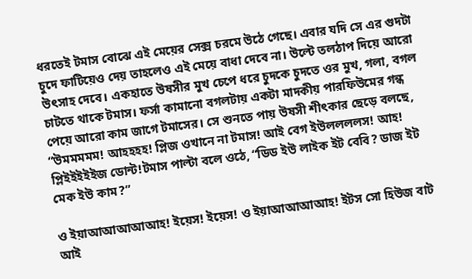ধরতেই টমাস বোঝে এই মেয়ের সেক্স চরমে উঠে গেছে। এবার যদি সে এর গুদটা চুদে ফাটিয়েও দেয় তাহলেও এই মেয়ে বাধা দেবে না। উল্টে তলঠাপ দিয়ে আরো উৎসাহ দেবে। একহাতে উষসীর মু‌খ চেপে ধরে চুদকে চুদতে ওর মুখ, গলা, বগল চাটতে থাকে টমাস। ফর্সা কামানো বগলটায় একটা মাদকীয় পারফিউমের গন্ধ পেয়ে আরো কাম জাগে টমাসের। সে শুনতে পায় উষসী শীৎকার ছেড়ে বলছে, “উমমমমম! আহহহহ! প্লিজ ওখানে না টমাস! আই বেগ ইউললললস! আহ! প্লিইইইইইজ ডোন্ট!টমাস পাল্টা বলে ওঠে, “ডিড ইউ লাইক ইট বেবি? ডাজ ইট মেক ইউ কাম?”

ও ইয়াআআআআআহ! ইয়েস! ইয়েস! ও ইয়াআআআআহ! ইটস সো হিউজ বাট আই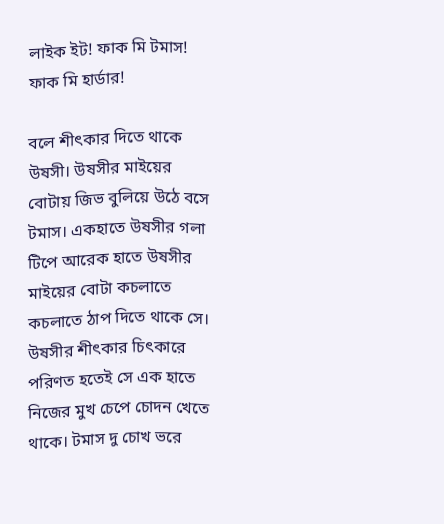লাইক ইট! ফাক মি টমাস! ফাক মি হার্ডার!

বলে শীৎকার দিতে থাকে উষসী। উষসীর মাইয়ের বোটায় জিভ বুলিয়ে উঠে বসে টমাস। একহাতে উষসীর গলা টিপে আরেক হাতে উষসীর মাইয়ের বোটা কচলাতে কচলাতে ঠাপ দিতে থাকে সে। উষসীর শী‌ৎকার চিৎকারে পরিণত হতেই সে এক হাতে নিজের মুখ চেপে চোদন খেতে থাকে। টমাস দু চোখ ভরে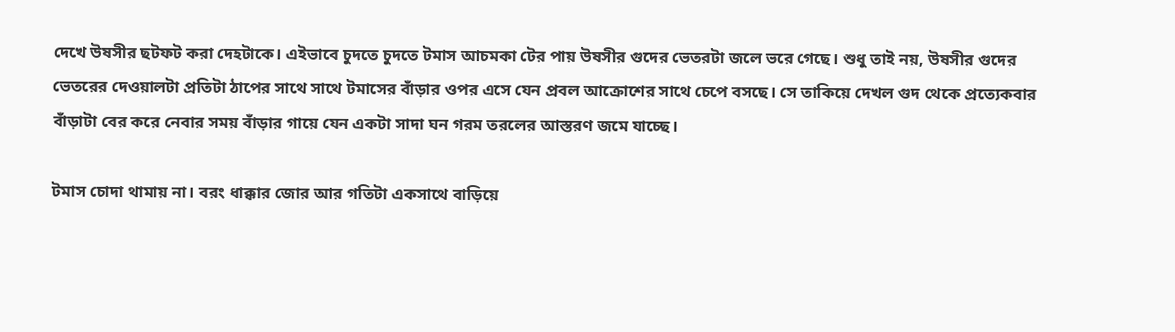দেখে উষসীর ছটফট করা দেহটাকে। এইভাবে চুদতে চুদতে টমাস আচমকা টের পায় উষসীর গুদের ভেতরটা জলে ভরে গেছে। শুধু তা‌ই নয়, উষসীর গুদের ভেতরের দেওয়ালটা প্রতিটা ঠাপের সাথে সাথে টমাসের বাঁড়ার ওপর এসে যেন প্রবল আক্রোশের সাথে চেপে বসছে। সে তাকিয়ে দেখল গুদ থেকে প্রত্যেকবার বাঁড়াটা বের করে নেবার সময় বাঁড়ার গায়ে যেন একটা সাদা ঘন গরম তরলের আস্তরণ জমে যাচ্ছে।

টমাস চোদা থামায় না। বরং ধাক্কার জোর আর গতিটা একসাথে বাড়িয়ে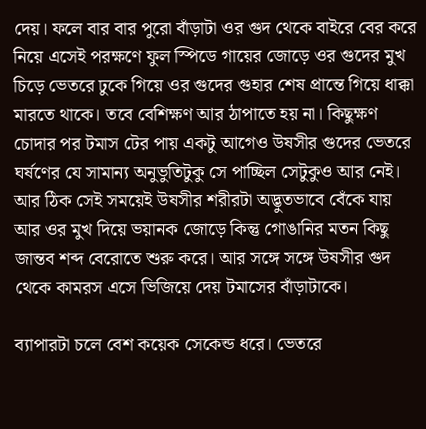দেয়। ফলে বার বার পুরো বাঁড়াটা ওর গুদ থেকে বাইরে বের করে নিয়ে এসেই পরক্ষণে ফুল স্পিডে গায়ের জোড়ে ওর গুদের মুখ চিড়ে ভেতরে ঢুকে গিয়ে ওর গুদের গুহার শেষ প্রান্তে গিয়ে ধাক্কা মারতে থাকে। তবে বেশিক্ষণ আর ঠাপাতে হয় না। কিছুক্ষণ চোদার পর টমাস টের পায় একটু আগেও উষসীর গুদের ভেতরে ঘর্ষণের যে সামান্য অনুভুতিটুকু সে পাচ্ছিল সেটুকুও আর নেই। আর ঠিক সেই সময়েই উষসীর শরীরটা অদ্ভুতভাবে বেঁকে যায় আর ওর মুখ দিয়ে ভয়ানক জোড়ে কিন্তু গোঙানির মতন কিছু জান্তব শব্দ বেরোতে শুরু করে। আর সঙ্গে সঙ্গে উষসীর গুদ থেকে কামরস এসে ভিজিয়ে দেয় টমাসের বাঁড়াটাকে।

ব্যাপারটা চলে বেশ কয়েক সেকেন্ড ধরে। ভেতরে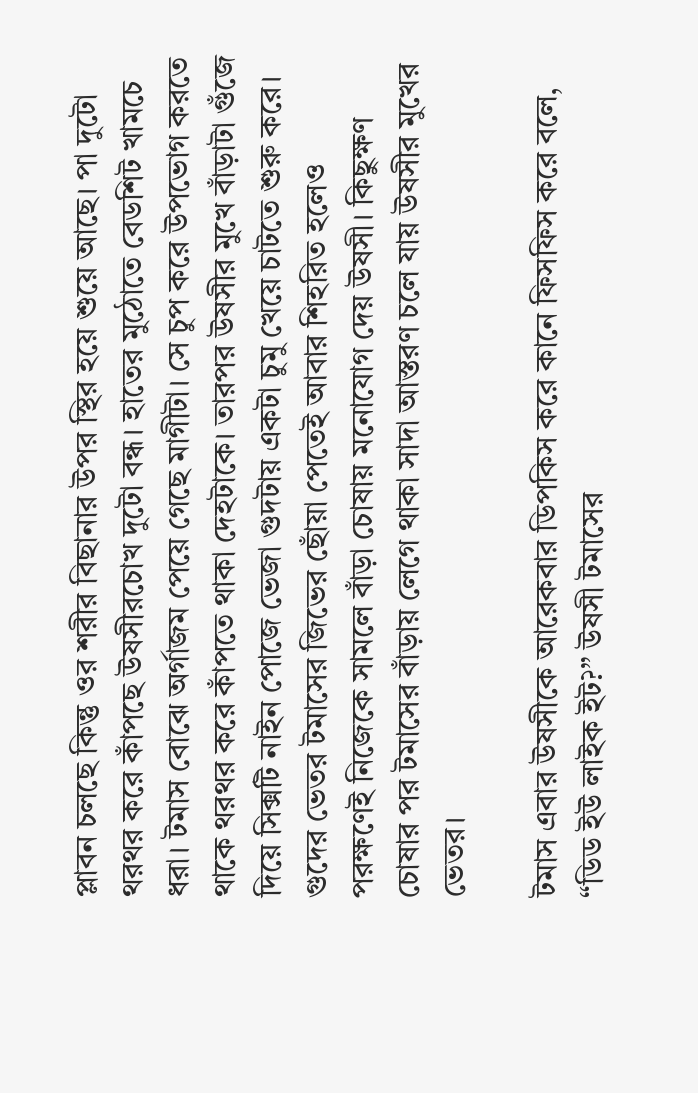প্লাবন চলছে কিন্তু ওর শরীর বিছানার উপর স্থির হয়ে শুয়ে আছে। পা দুটো থরথর করে কাঁপছে উষসীরচোখ দুটো বন্ধ। হাতের মু‌ঠোতে বেডশিট খামচে ধরা। টমাস বোঝে অর্গাজম পেয়ে গেছে মাগীটা। সে চুপ করে উপভোগ করতে থাকে থরথর করে কাঁপতে থাকা দেহটাকে। তারপর উষসীর মুখে বাঁড়াটা গুঁজে দিয়ে সিক্সটি নাইন পোজে ভেজা গুদটায় একটা চুমু খেয়ে চাটতে শুরু করে। গুদের ভেতর টমাসের জিভের ছোঁয়া পেতেই আবার শিহরিত হলেও পরক্ষণেই নিজেকে সামলে বাঁড়া চোষায় মনোযোগ দেয় উষসী। কিছুক্ষণ চোষার পর টমাসের বাঁড়ায় লেগে থাকা সাদা আস্তরণ চলে যায় উষসীর মুখের ভেতর।

টমাস এবার উষসীকে আরেকবার ডিপকিস করে কানে ফিসফিস করে বলে, “ডিড ইউ লাইক ইট?” উষসী টমাসের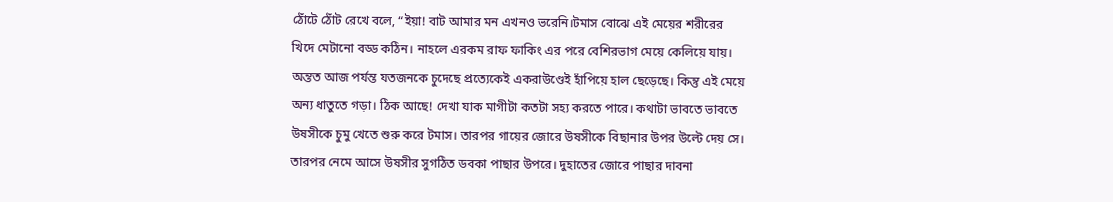ঠোঁটে ঠোঁট রেখে বলে, “ইয়া! বাট আমার মন এখনও ভরেনি।টমাস বোঝে এই মেয়ের শরীরের খিদে মেটানো বড্ড কঠিন। নাহলে এরকম রাফ ফাকিং এর পরে বেশিরভাগ মেয়ে কেলিয়ে যায়। অন্তত আজ পর্যন্ত যতজনকে চুদেছে প্রত্যেকেই একরাউণ্ডেই হাঁপিয়ে হাল ছেড়েছে। কিন্তু এই মেয়ে অন্য ধাতুতে গড়া। ঠিক আছে! দেখা যাক মাগীটা কতটা সহ্য করতে পারে। কথাটা ভাবতে ভাবতে উষসীকে চুমু খেতে শুরু করে টমাস। তারপর গায়ের জোরে উষসীকে বিছানার উপর উল্টে দেয় সে। তারপর নেমে আসে উষসীর সুগঠিত ডবকা পাছার উপরে। দুহাতের জোরে পাছার দাবনা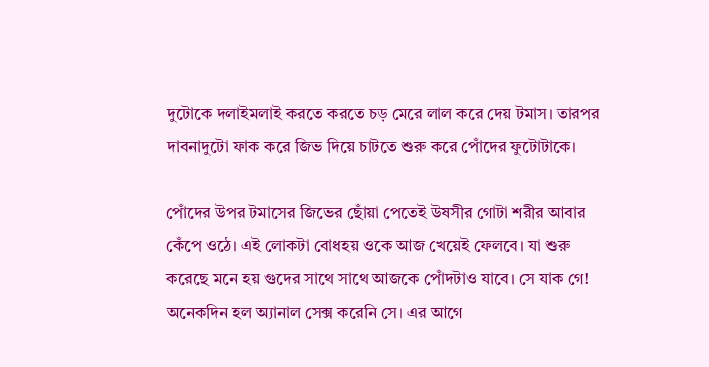দুটোকে দলাইমলাই করতে করতে চড় মেরে লাল করে দেয় টমাস। তারপর দাবনাদুটো ফাক করে জিভ দিয়ে চাটতে শুরু করে পোঁদের ফুটোটাকে।

পোঁদের উপর টমাসের জিভের ছোঁয়া পেতেই উষসীর গোটা শরীর আবার কেঁপে ওঠে। এই লোকটা বোধহয় ওকে আজ খেয়েই ফেলবে। যা শুরু করেছে মনে হয় গুদের সাথে সাথে আজকে পোঁদটাও যাবে। সে যাক গে! অনেকদিন হল অ্যানাল সেক্স করেনি সে। এর আগে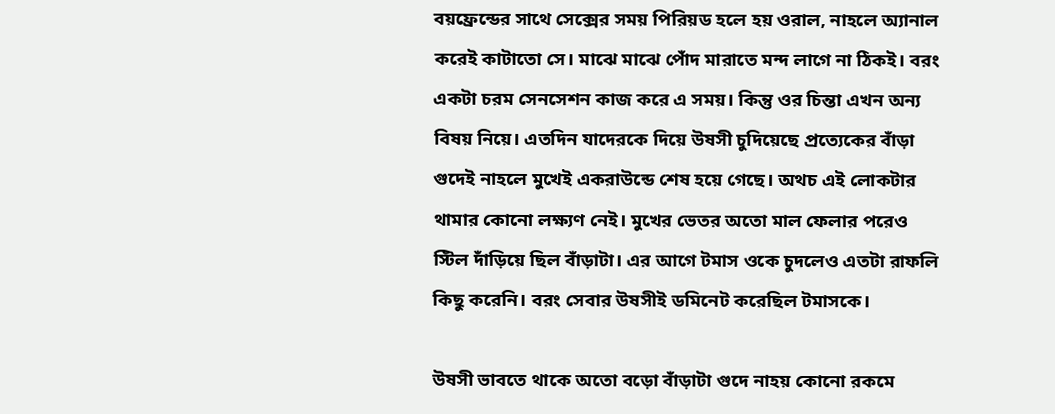বয়ফ্রেন্ডের সাথে সেক্সের সময় পিরিয়ড হলে হয় ওরাল, নাহলে অ্যানাল করেই কাটাতো সে। মাঝে মাঝে পোঁদ মারাতে মন্দ লাগে না ঠিকই। বরং একটা চরম সেনসেশন কাজ করে এ সময়। কিন্তু ওর চিন্তা এখন অন্য বিষয় নিয়ে। এতদিন যাদেরকে দিয়ে উষসী চুদিয়েছে প্রত্যেকের বাঁড়া গুদেই নাহলে মুখেই একরাউন্ডে শেষ হয়ে গেছে। অথচ এই লোকটার থামার কোনো লক্ষ্যণ নেই। মুখের ভেতর অতো মাল ফেলার পরেও স্টিল দাঁড়িয়ে ছিল বাঁড়াটা। এর আগে টমাস ওকে চুদলেও এতটা রাফলি কিছু করেনি। বরং সেবার উষসীই ডমিনেট করেছিল টমাসকে।

উষসী ভাবতে থাকে অতো বড়ো বাঁড়াটা গুদে নাহয় কোনো রকমে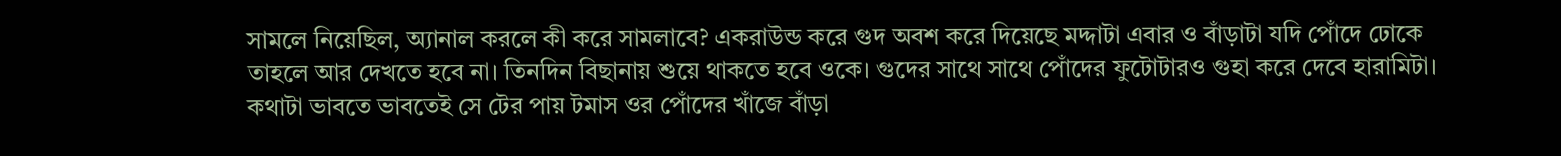সামলে নিয়েছিল, অ্যানাল করলে কী করে সামলাবে? একরাউন্ড করে গুদ অবশ করে দিয়েছে মদ্দাটা এবার ও বাঁড়াটা যদি পোঁদে ঢোকে তাহলে আর দেখতে হবে না। তিনদিন বিছানায় শুয়ে থাকতে হবে ওকে। গুদের সাথে সাথে পোঁদের ফুটোটারও গুহা করে দেবে হারামিটা। কথাটা ভাবতে ভাবতেই সে টের পায় টমাস ওর পোঁদের খাঁজে বাঁড়া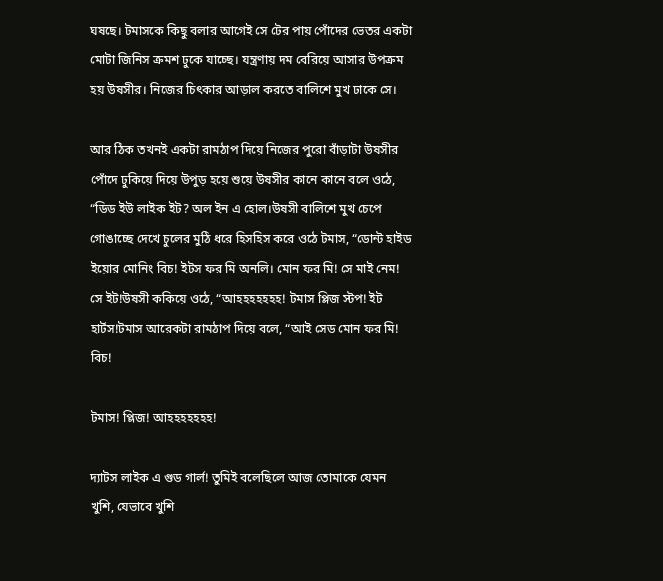ঘষছে। টমাসকে কিছু বলার আগেই সে টের পায় পোঁদের ভেতর একটা মোটা জিনিস ক্রমশ ঢুকে যাচ্ছে। যন্ত্রণায় দম বেরিয়ে আসার উপক্রম হয় উষসীর। নিজের চিৎকার আড়াল করতে বালিশে মুখ ঢাকে সে।

আর ঠিক তখনই একটা রামঠাপ দিয়ে নিজের পুরো বাঁড়াটা উষসীর পোঁদে ঢুকিয়ে দিয়ে উপুড় হয়ে শুয়ে উষসীর কানে কানে বলে ওঠে, “ডিড ইউ লাইক ইট? অল ইন এ হোল।উষসী বালিশে মুখ চেপে গোঙাচ্ছে দেখে চুলের মুঠি ধরে হিসহিস করে ওঠে টমাস, “ডোন্ট হাইড ইয়োর মোনিং বিচ! ইটস ফর মি অনলি। মোন ফর মি! সে মাই নেম! সে ইট!উষসী ককিয়ে ওঠে, “আহহহহহহহ! টমাস প্লিজ স্টপ! ইট হার্টস!টমাস আরেকটা রামঠাপ দিয়ে বলে, “আই সেড মোন ফর মি! বিচ!

টমাস! প্লিজ! আহহহহহহহ!

দ্যাটস লাইক এ গুড গার্ল! তুমিই বলেছিলে আজ তোমাকে যেমন খুশি, যেভাবে খুশি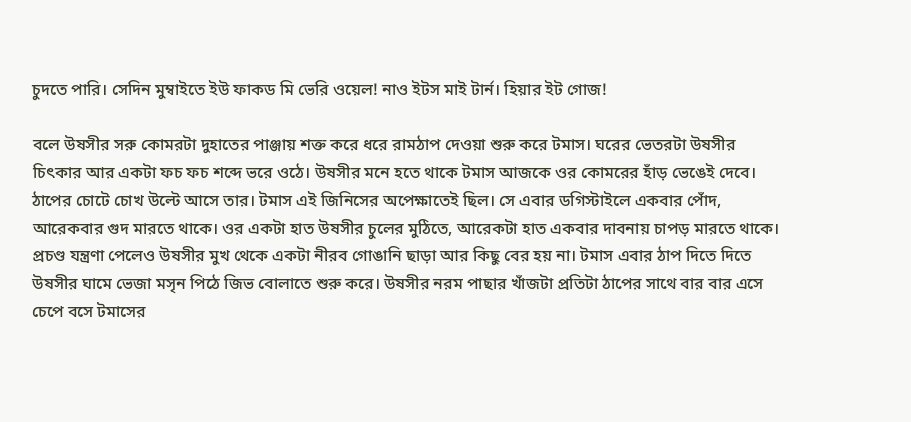চুদতে পারি। সেদিন মুম্বাইতে ইউ ফাকড মি ভেরি ওয়েল! নাও ইটস মাই টার্ন। হিয়ার ইট গোজ!

বলে উষসীর সরু কোমরটা দুহাতের পাঞ্জায় শক্ত করে ধরে রামঠাপ দেওয়া শুরু করে টমাস। ঘরের ভেতরটা উষসীর চিৎকার আর একটা ফচ ফচ শব্দে ভরে ওঠে। উষসীর মনে হতে থাকে টমাস আজকে ওর কোমরের হাঁড় ভেঙেই দেবে। ঠাপের চোটে চোখ উল্টে আসে তার। টমাস এই জিনিসের অপেক্ষাতেই ছিল। সে এবার ডগিস্টাইলে একবার পোঁদ, আরেকবার গুদ মারতে থাকে। ওর একটা হাত উষসীর চুলের মুঠিতে, আরেকটা হাত একবার দাবনায় চাপড় মারতে থাকে। প্রচণ্ড যন্ত্রণা পেলেও উষসীর মুখ থেকে একটা নীরব গোঙানি ছাড়া আর কিছু বের হয় না। টমাস এবার ঠাপ দিতে দিতে উষসীর ঘামে ভেজা মসৃন পিঠে জিভ বোলাতে শুরু করে। উষসীর নরম পাছার খাঁজটা প্রতিটা ঠাপের সাথে বার বার এসে চেপে বসে টমাসের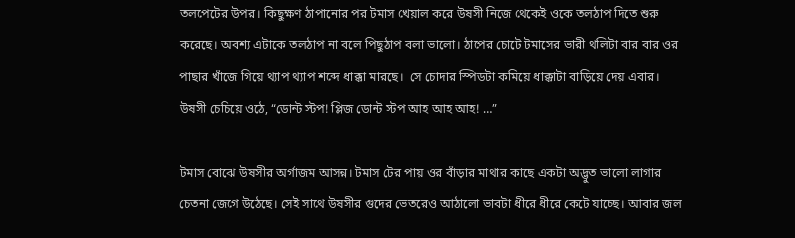তলপেটের উপর। কিছুক্ষণ ঠাপানোর পর টমাস খেয়াল করে উষসী নিজে থেকেই ওকে তলঠাপ দিতে শুরু করেছে। অবশ্য এটাকে তলঠাপ না বলে পিছুঠাপ বলা ভালো। ঠাপের চোটে টমাসের ভারী থলিটা বার বার ওর পাছার খাঁজে গিয়ে থ্যাপ থ্যাপ শব্দে ধাক্কা মারছে।  সে চোদার স্পিডটা কমিয়ে ধাক্কাটা বাড়িয়ে দেয় এবার। উষসী চেচিয়ে ওঠে, “ডোন্ট স্টপ! প্লিজ ডোন্ট স্টপ আহ আহ আহ! …”

টমাস বোঝে উষসীর অর্গাজম আসন্ন। টমাস টের পায় ওর বাঁড়ার মাথার কাছে একটা অদ্ভুত ভালো লাগার চেতনা জেগে উঠেছে। সেই সাথে উষসীর গুদের ভেতরেও আঠালো ভাবটা ধীরে ধীরে কেটে যাচ্ছে। আবার জল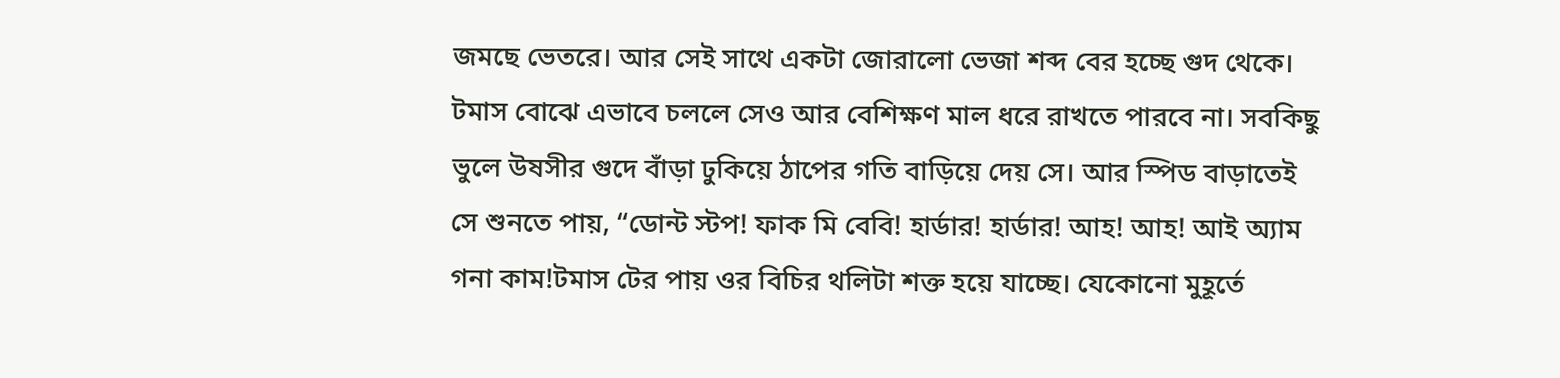জমছে ভেতরে। আর সেই সাথে একটা জোরালো ভেজা শব্দ বের হচ্ছে গুদ থেকে। টমাস বোঝে এভাবে চললে সেও আর বেশিক্ষণ মাল ধরে রাখতে পারবে না। সবকিছু ভুলে উষসীর গুদে বাঁড়া ঢুকিয়ে ঠাপের গতি বাড়িয়ে দেয় সে। আর স্পিড বাড়াতেই সে শুনতে পায়, “ডোন্ট স্টপ! ফাক মি বেবি! হার্ডার! হার্ডার! আহ! আহ! আই অ্যাম গনা কাম!টমাস টের পায় ওর বিচির থলিটা শক্ত হয়ে যাচ্ছে। যেকোনো মুহূর্তে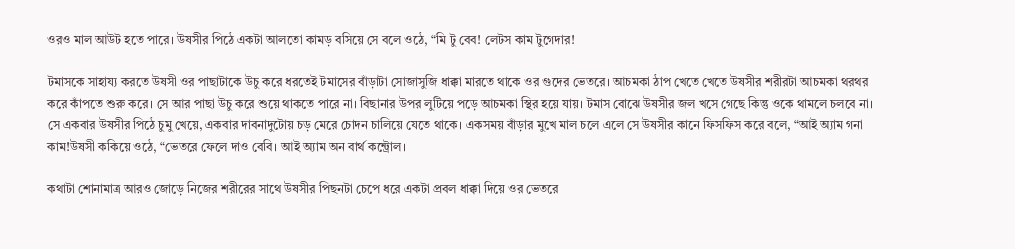ওরও মাল আউট হতে পারে। উষসীর পিঠে একটা আলতো কামড় বসিয়ে সে বলে ওঠে, “মি টু বেব! লেটস কাম টুগেদার!

টমাসকে সাহায্য করতে উষসী ওর পাছাটাকে উচু করে ধরতেই টমাসের বাঁড়াটা সোজাসুজি ধাক্কা মারতে থাকে ওর গুদের ভেতরে। আচমকা ঠাপ খেতে খেতে উষসীর শরীরটা আচমকা থরথর করে কাঁপতে শুরু করে। সে আর পাছা উচু করে শুয়ে থাকতে পারে না। বিছানার উপর লুটিয়ে পড়ে আচমকা স্থির হয়ে যায়। টমাস বোঝে উষসীর জল খসে গেছে কিন্তু ওকে থামলে চলবে না। সে একবার উষসীর পিঠে চুমু খেয়ে, একবার দাবনাদুটোয় চড় মেরে চোদন চালিয়ে যেতে থাকে। একসময় বাঁড়ার মুখে মাল চলে এলে সে উষসীর কানে ফিসফিস করে বলে, “আই অ্যাম গনা কাম!উষসী ককিয়ে ওঠে, “ভেতরে ফেলে দাও বেবি। আই অ্যাম অন বার্থ কন্ট্রোল।

কথাটা শোনামাত্র আরও জোড়ে নিজের শরীরের সাথে উষসীর পিছনটা চেপে ধরে একটা প্রবল ধাক্কা দিয়ে ওর ভেতরে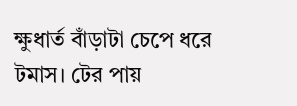ক্ষুধার্ত বাঁড়াটা চেপে ধরে টমাস। টের পায়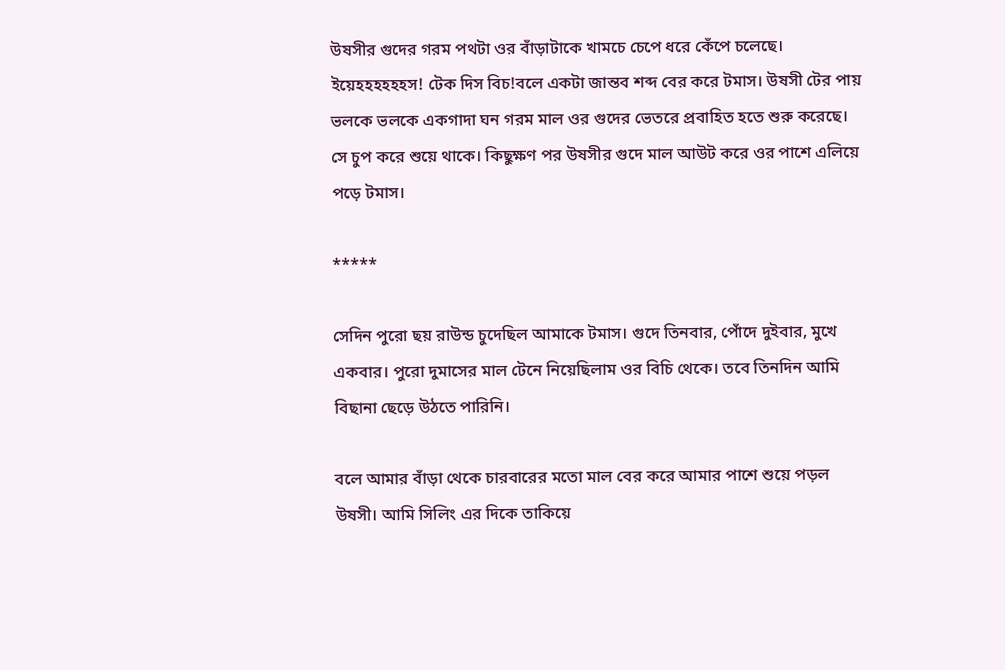উষসীর গুদের গরম পথটা ওর বাঁড়াটাকে খামচে চেপে ধরে কেঁপে চলেছে। ইয়েহহহহহহস! টেক দিস বিচ!বলে একটা জান্তব শব্দ বের করে টমাস। উষসী টের পায় ভলকে ভলকে একগাদা ঘন গরম মাল ওর গুদের ভেতরে প্রবাহিত হতে শুরু করেছে। সে চুপ করে শুয়ে থাকে। কিছুক্ষণ পর উষসীর গুদে মাল আউট করে ওর পাশে এলিয়ে পড়ে টমাস।

*****

সেদিন পুরো ছয় রাউন্ড চুদেছিল আমাকে টমাস। গুদে তিনবার, পোঁদে দুইবার, মুখে একবার। পুরো দুমাসের মাল টেনে নিয়েছিলাম ওর বিচি থেকে। তবে তিনদিন আমি বিছানা ছেড়ে উঠতে পারিনি।

বলে আমার বাঁড়া থেকে চারবারের মতো মাল বের করে আমার পাশে শুয়ে পড়ল উষসী। আমি সিলিং এর দিকে তাকিয়ে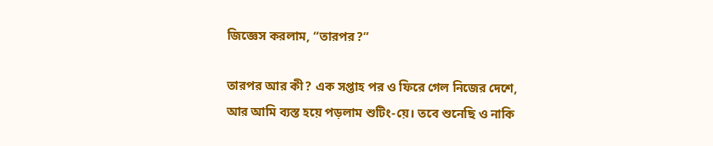জিজ্ঞেস করলাম, “তারপর?”

তারপর আর কী? এক সপ্তাহ পর ও ফিরে গেল নিজের দেশে, আর আমি ব্যস্ত হয়ে পড়লাম শুটিং-য়ে। তবে শুনেছি ও নাকি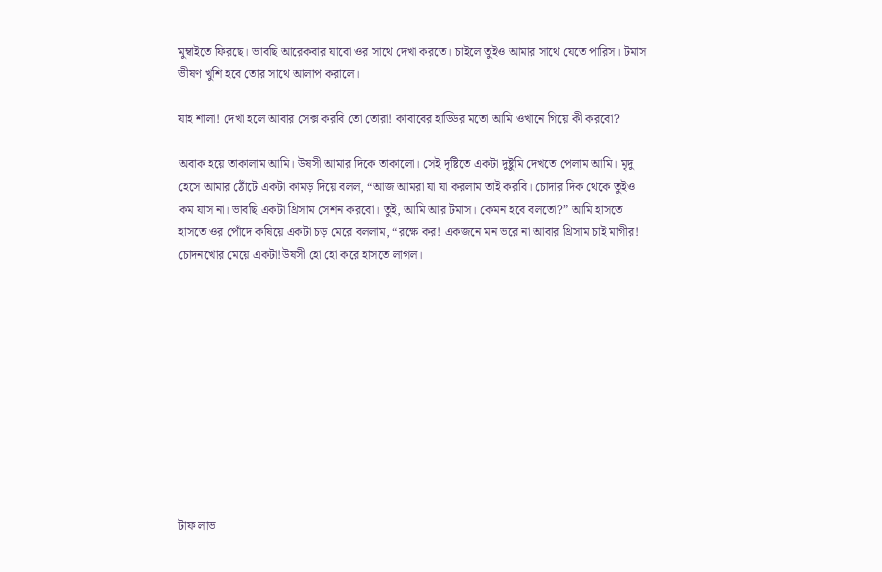মুম্বাইতে ফিরছে। ভাবছি আরেকবার যাবো ওর সাথে দেখা করতে। চাইলে তুইও আমার সাথে যেতে পারিস। টমাস ভীষণ খুশি হবে তোর সাথে আলাপ করালে।

যাহ শালা! দেখা হলে আবার সেক্স করবি তো তোরা! কাবাবের হাড্ডির মতো আমি ওখানে গিয়ে কী করবো?

অবাক হয়ে তাকালাম আমি। উষসী আমার দিকে তাকালো। সেই দৃষ্টিতে একটা দুষ্টুমি দেখতে পেলাম আমি। মৃদু হেসে আমার ঠোঁটে একটা কামড় দিয়ে বলল, “আজ আমরা যা যা করলাম তাই করবি। চোদার দিক থেকে তুইও কম যাস না। ভাবছি একটা থ্রিসাম সেশন করবো। তুই, আমি আর টমাস। কেমন হবে বলতো?” আমি হাসতে হাসতে ওর পোঁদে কষিয়ে একটা চড় মেরে বললাম, “রক্ষে কর! একজনে মন ভরে না আবার থ্রিসাম চাই মাগীর! চোদনখোর মেয়ে একটা!উষসী হো হো করে হাসতে লাগল।











টাফ লাভ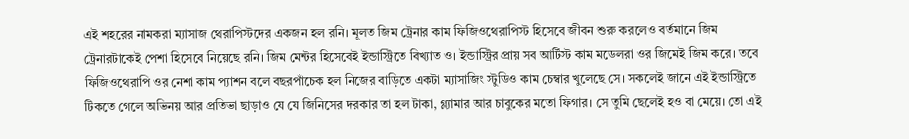এই শহরের নামকরা ম্যাসাজ থেরাপিস্টদের একজন হল রনি। মূলত জিম ট্রেনার কাম ফিজিওথেরাপিস্ট হিসেবে জীবন শুরু করলেও বর্তমানে জিম ট্রেনারটাকেই পেশা হিসেবে নিয়েছে রনি। জিম মেন্টর হিসেবেই ইন্ডাস্ট্রিতে বিখ্যাত ও। ইন্ডাস্ট্রির প্রায় সব আর্টিস্ট কাম মডেলরা ওর জিমেই জিম করে। তবে ফিজিওথেরাপি ওর নেশা কাম প্যাশন বলে বছরপাঁচেক হল নিজের বাড়িতে একটা ম্যাসাজিং স্টুডিও কাম চেম্বার খুলেছে সে। সকলেই জানে এই ইন্ডাস্ট্রিতে টিকতে গেলে অভিনয় আর প্রতিভা ছাড়াও যে যে জিনিসের দরকার তা হল টাকা, গ্ল্যামার আর চাবুকের মতো ফিগার। সে তুমি ছেলেই হও বা মেয়ে। তো এই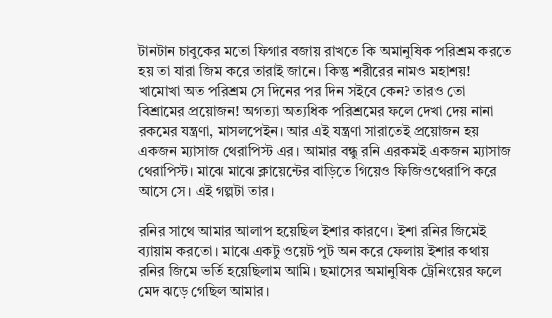টানটান চাবুকের মতো ফিগার বজায় রাখতে কি অমানুষিক পরিশ্রম করতে হয় তা যারা জিম করে তারাই জানে। কিন্তু শরীরের নামও মহাশয়! খামোখা ‌অত পরিশ্রম সে দিনের পর দিন সইবে কেন? তারও তো বিশ্রামের প্রয়োজন! অগত্যা অত্যধিক পরিশ্রমের ফলে দেখা দেয় নানা রকমের যন্ত্রণা, মাসলপেইন। আর এই যন্ত্রণা সারাতেই প্রয়োজন হয় একজন ম্যাসাজ থেরাপিস্ট এর‌। আমার বন্ধু রনি এরকমই একজন ম্যাসাজ থেরাপিস্ট। মাঝে মাঝে ক্লায়েন্টের বাড়িতে গিয়েও ফিজিওথেরাপি করে আসে সে। এই গল্পটা তার।

রনির সাথে ‌আমার আলাপ হয়েছিল ইশার কারণে। ইশা রনির জিমেই ব্যায়াম করতো। মাঝে একটু ওয়েট পুট অন করে ফেলায় ইশার কথায় রনির জিমে ভর্তি হয়েছিলাম আমি। ছমাসের অমানুষিক ট্রেনিংয়ের ফলে মেদ ঝড়ে গেছিল আমার।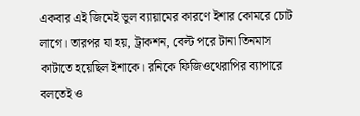একবার এই জিমেই ভুল ব্যায়ামের কারণে ‌ইশার কোমরে চোট লাগে। তারপর যা হয়, ট্রাকশন, বেল্ট পরে টানা তিনমাস কাটাতে হয়েছিল ইশাকে। রনিকে ফিজিওথেরাপির ব্যাপারে বলতেই ও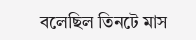বলেছিল তিনটে মাস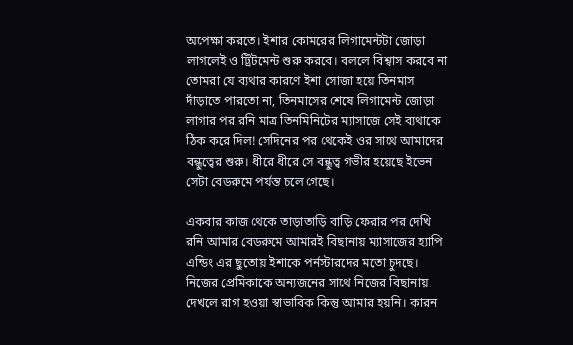অপেক্ষা করতে। ইশার কোমরের লিগামেন্টটা জোড়া লাগলেই ও ট্রিটমেন্ট শুরু করবে। বললে বিশ্বাস করবে না তোমরা যে ব্যথার কারণে ইশা সোজা হয়ে তিনমাস দাঁড়াতে পারতো না, তিনমাসের শেষে লিগামেন্ট জোড়া লাগার পর রনি মাত্র তিনমিনিটের ম্যাসাজে সেই ব্যথাকে ঠিক করে দিল! সেদিনের পর থেকেই ওর সাথে ‌আমাদের বন্ধুত্বের শুরু। ধীরে ধীরে সে বন্ধুত্ব গভীর হয়েছে ইভেন সেটা বেডরুমে পর্যন্ত চলে গেছে।

একবার কাজ থেকে তাড়াতাড়ি বাড়ি ফেরার পর দেখি রনি আমার বেডরুমে আমারই বিছানায় ম্যাসাজের হ্যাপি এন্ডিং এর ছুতোয় ইশাকে পর্নস্টারদের মতো চুদছে। নিজের প্রেমিকাকে অন্যজনের সাথে নিজের বিছানায় দেখলে রাগ হওয়া স্বাভাবিক কিন্তু আমার হয়নি। কারন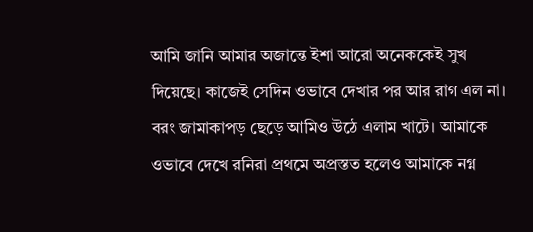আমি জানি আমার অজান্তে ইশা আরো অনেককেই সুখ দিয়েছে। কাজেই সেদিন ওভাবে দেখার পর আর রাগ এল না। বরং জামাকাপড় ছেড়ে আমিও উঠে এলাম খাটে। আমাকে ওভাবে দেখে রনিরা প্রথমে অপ্রস্তত হলেও আমাকে নগ্ন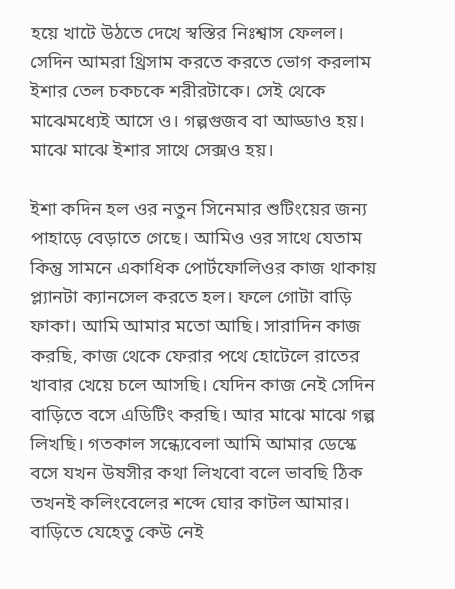হয়ে খাটে উঠতে দেখে স্বস্তির নিঃশ্বাস ফেলল। সেদিন আমরা থ্রিসাম করতে করতে ভোগ করলাম ইশার তেল চকচকে শরীরটাকে। সেই থেকে মাঝেমধ্যেই আসে ও। গল্পগুজব বা আড্ডাও হয়। মাঝে মাঝে ইশার সাথে সেক্সও হয়।

ইশা কদিন হল ওর নতুন সিনেমার শুটিংয়ের জন্য পাহাড়ে বেড়াতে গেছে। আমিও ওর সাথে যেতাম কিন্তু সামনে একাধিক পোর্টফোলিওর কাজ থাকায় প্ল্যানটা ক্যানসেল করতে হল। ফলে গোটা বাড়ি ফাকা। আমি আমার মতো আছি। সারাদিন কাজ করছি, কাজ থেকে ফেরার পথে হোটেলে রাতের খাবার খেয়ে চলে আসছি। যেদিন কাজ নেই সেদিন বাড়িতে বসে এডিটিং করছি। আর মাঝে মাঝে গল্প লিখছি। গতকাল সন্ধ্যেবেলা আমি আমার ডেস্কে বসে যখন উষসীর কথা লিখবো বলে ভাবছি ঠিক তখনই কলিংবেলের শব্দে ঘোর কাটল আমার। বাড়িতে যেহেতু কেউ নেই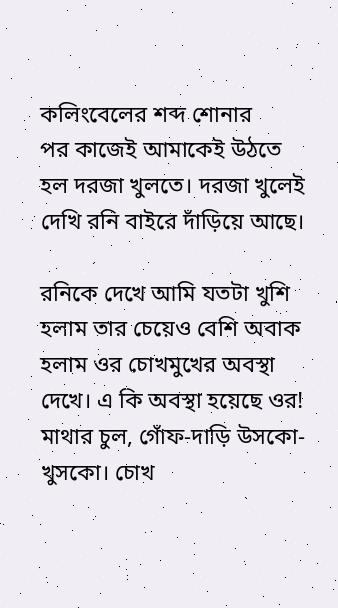কলিংবেলের শব্দ শোনার পর ‌কাজেই আমাকেই উঠতে হল দরজা খুলতে। দরজা ‌খুলেই দেখি রনি বাইরে দাঁড়িয়ে আছে।

রনিকে দেখে আমি যতটা খুশি হলাম তার চেয়েও বেশি অবাক হলাম ওর চোখমুখের অবস্থা দেখে। এ কি অবস্থা হয়েছে ওর! মাথার চুল, গোঁফ-দাড়ি উসকো-খুসকো। চোখ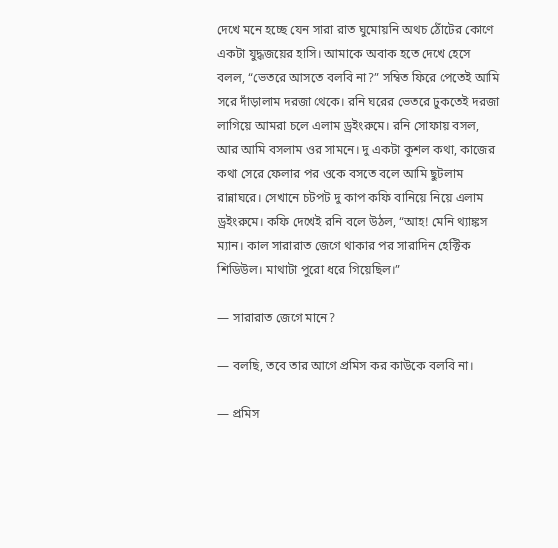দেখে মনে হচ্ছে যেন সারা রাত ঘুমোয়নি অথচ ঠোঁটের কোণে একটা যুদ্ধজয়ের হাসি। আমাকে অবাক হতে দেখে হেসে বলল, “ভেতরে আসতে বলবি না?” সম্বিত ফিরে পেতেই আমি সরে দাঁড়ালাম দরজা থেকে। রনি ঘরের ভেতরে ঢুকতেই দরজা লাগিয়ে আমরা চলে এলাম ড্রইংরুমে। রনি সোফায় বসল‌, আর আমি বসলাম ওর সামনে। দু একটা কুশল কথা, কাজের কথা সেরে ফেলার পর ওকে বসতে বলে আমি ছুটলাম রান্নাঘরে। সেখানে চটপট দু কাপ কফি বানিয়ে নিয়ে এলাম ড্রইংরুমে। কফি দেখেই রনি বলে উঠল, “আহ! মেনি থ্যাঙ্কস ম্যান। কাল সারারাত জেগে থাকার পর সারাদিন হেক্টিক শিডিউল। মাথাটা পুরো ধরে গিয়েছিল।”

— সারারাত জেগে মানে?

— বলছি, তবে তার আগে প্রমিস কর কাউকে বলবি না।

— প্রমিস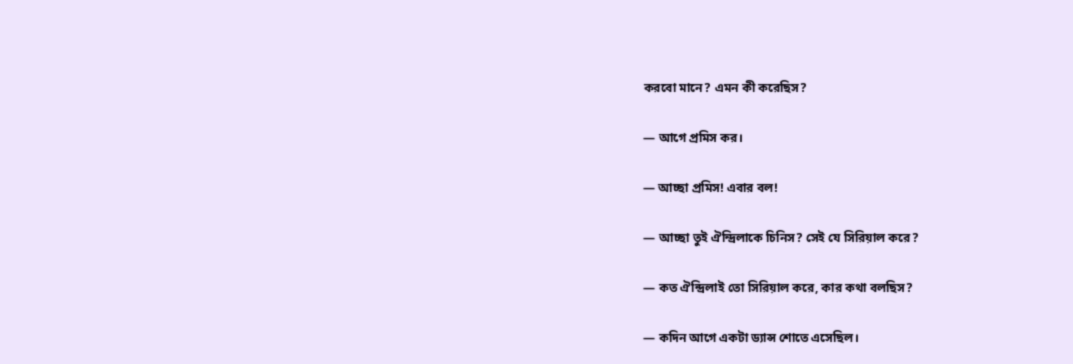করবো মানে? এমন কী করেছিস?

— আগে প্রমিস কর।

— আচ্ছা প্রমিস! এবার বল!

— আচ্ছা তুই ঐন্দ্রিলাকে চিনিস? সেই যে সিরিয়াল করে?

— কত ঐন্দ্রিলাই তো সিরিয়াল করে, কার ক‌থা বলছিস?

— কদিন আগে একটা ড্যান্স শোতে ‌এসেছিল।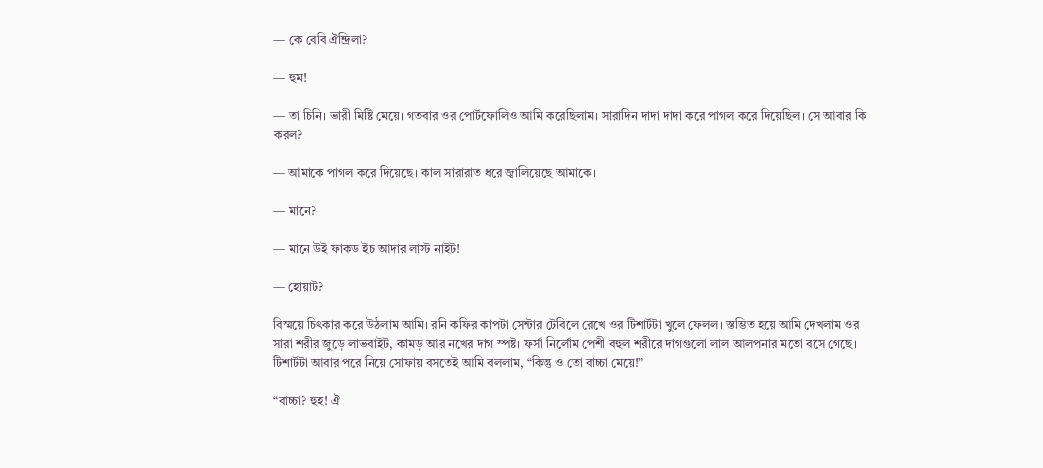— কে বেবি ঐন্দ্রিলা?

— হুম!

— তা চিনি। ভারী মিষ্টি মেয়ে। গতবার ওর পোর্টফোলিও আমি করেছিলাম। সারাদিন দাদা দাদা করে পাগল করে দিয়েছিল। সে আবার কি করল?

— আমাকে পাগল করে দিয়েছে। কাল সারারাত ধরে জ্বালিয়েছে আমাকে।

— মানে?

— মানে উই ফাকড ইচ আদার লাস্ট নাইট!

— হোয়াট?

বিস্ময়ে চিৎকার করে উঠলাম আমি। রনি কফির কাপটা সেন্টার টেবিলে রেখে ওর টিশার্টটা খুলে ফেলল। স্তম্ভিত হয়ে আমি দেখলাম ওর সারা শরীর জুড়ে লাভবাইট, কামড় আর নখের দাগ স্পষ্ট। ফর্সা নির্লোম পেশী বহুল শরীরে দাগগুলো লাল আলপনার মতো বসে গেছে। টিশার্টটা আবার পরে নিয়ে সো‌ফায় বসতেই আমি বললাম, “কিন্তু ও তো বাচ্চা মেয়ে!”

“বাচ্চা? হুহ! ঐ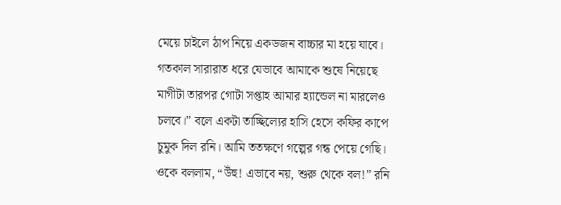মেয়ে চাইলে ঠাপ নিয়ে একডজন বাচ্চার মা হয়ে যাবে। গতকাল সারারাত ধরে যেভাবে ‌আমাকে শুষে নিয়েছে মাগীটা তারপর গোটা সপ্তাহ আমার হ্যান্ডেল না মারলেও চলবে।” বলে একটা তাচ্ছিল্যের হাসি হেসে কফির কাপে চুমুক দিল রনি। আমি ততক্ষণে গল্পের গন্ধ পেয়ে গেছি। ওকে বললাম, “উঁহু! এভাবে নয়, শুরু থেকে বল!” রনি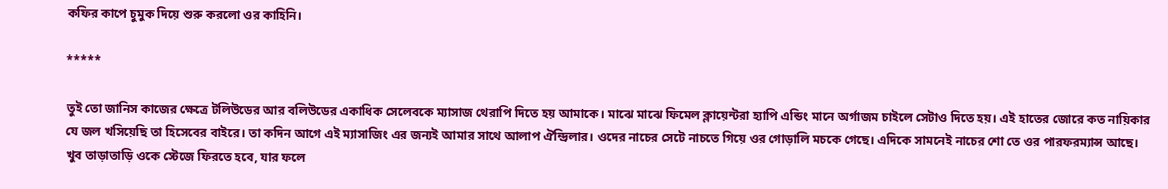কফির কাপে চুমুক দিয়ে ‌শুরু করলো ওর কাহিনি।

*****

তুই তো জানিস কাজের ক্ষেত্রে টলিউডের আর বলিউডের একাধিক সেলেবকে ম্যাসাজ থেরাপি দিতে হয় আমাকে। মাঝে মা‌ঝে ‌ফিমেল ক্লায়েন্টরা হ্যাপি এন্ডিং মানে অর্গাজম চাইলে সেটাও দিতে হয়। এই হাতের জোরে কত নায়িকার যে জল খসিয়েছি তা হিসেবের বাইরে। তা কদিন আগে এই ম্যাসাজিং এর জন্যই আমার সাথে আলাপ ঐন্দ্রিলার। ওদের নাচের সেটে নাচতে গিয়ে ওর গোড়ালি মচকে গেছে। এদিকে সামনেই নাচের শো তে ওর পারফরম্যান্স আছে। খুব তাড়াতাড়ি ওকে স্টেজে ফিরতে হবে, যার ফলে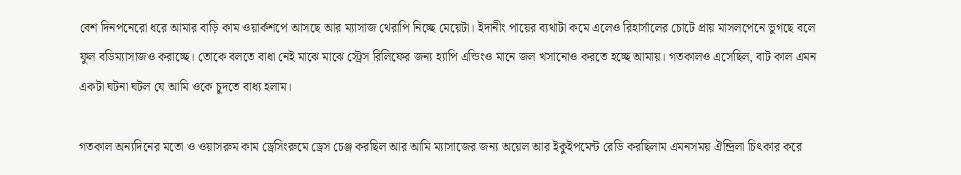বেশ দিনপনেরো ধরে আমার বাড়ি কাম ওয়ার্কশপে আসছে ‌আর ম্যাসাজ থেরাপি নিচ্ছে মেয়েটা। ইদানীং পায়ের ব্যথাটা কমে এলেও রিহার্সালের চোটে প্রায় মাসলপেনে ভুগছে বলে ফুল বডিম্যাসাজও করাচ্ছে। তোকে বলতে বাধা নেই মাঝে মাঝে স্ট্রেস রিলিফের জন্য হ্যাপি এন্ডিংও মানে জল খসানোও করতে হচ্ছে আমায়। গতকালও এসেছিল, বাট কাল এমন একটা ঘটনা ঘটল যে আমি ওকে চুদতে বাধ্য হলাম।

গতকাল অন্যদিনের মতো ও ওয়াসরুম কাম ড্রেসিংরুমে ড্রেস চেঞ্জ করছিল আর আমি ম্যাসাজের জন্য অয়েল আর ইকুইপমেন্ট রেডি করছিলাম এমনসময় ঐন্দ্রিলা চিৎকার করে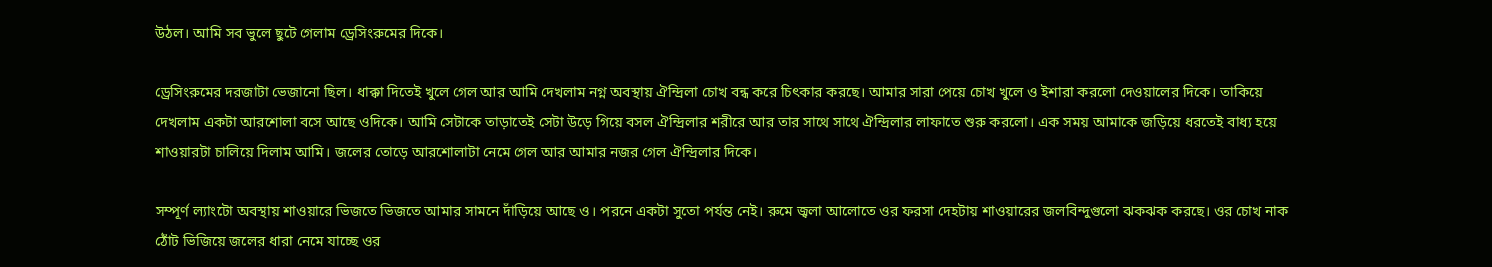উঠল। আমি সব ভুলে ছুটে গেলাম ড্রেসিংরুমের দিকে।

ড্রেসিংরুমের দরজাটা ভেজানো ছিল। ধাক্কা দিতেই খুলে গেল আর আমি দেখলাম নগ্ন অবস্থায় ঐন্দ্রিলা চোখ বন্ধ করে চিৎকার করছে। আমার সারা পেয়ে চোখ খুলে ও ইশারা করলো দেওয়ালের দিকে। তাকিয়ে দেখলাম একটা আরশোলা বসে আছে ওদিকে। আমি সেটাকে তাড়াতেই সেটা উড়ে গিয়ে বসল ঐন্দ্রিলার শরীরে আর তার সাথে সাথে ঐন্দ্রিলার লাফাতে শুরু করলো। এক সময় আমাকে জড়িয়ে ধরতেই বাধ্য হয়ে শাওয়ারটা চালিয়ে দিলাম আমি। জলের তোড়ে আরশোলাটা নেমে গেল আর আমার নজর গেল ঐন্দ্রিলার দিকে।

সম্পূর্ণ ল্যাংটো ‌অবস্থায় শাওয়ারে ভিজতে ভিজতে আমার সামনে দাঁড়িয়ে আছে ও। পরনে একটা সুতো পর্যন্ত নেই। রুমে জ্বলা আলোতে ওর ফরসা দেহটায় শাওয়ারের জলবিন্দুগুলো ঝকঝক করছে। ওর চোখ নাক ঠোঁট ভিজিয়ে জলের ধারা নেমে যাচ্ছে ওর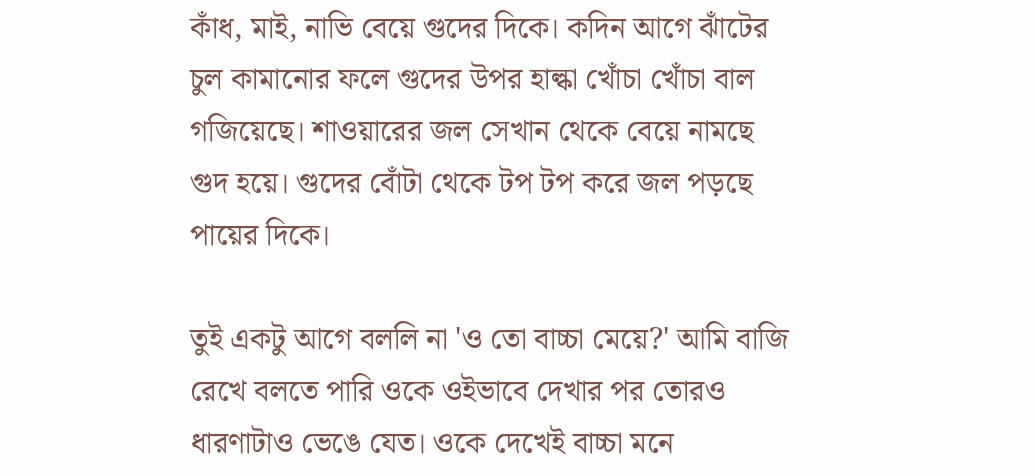কাঁধ, মাই, নাভি বেয়ে গুদের দিকে। কদিন আগে ঝাঁটের চুল কামানোর ফলে গুদের ‌উপর হাল্কা খোঁচা খোঁচা বাল গজিয়েছে। শাওয়ারের জল সেখান থেকে বেয়ে নামছে গুদ হয়ে। গুদের বোঁটা থেকে টপ টপ করে জল পড়ছে‌ পায়ের দিকে।

তুই একটু আগে বললি না 'ও তো বাচ্চা মেয়ে?' আমি বাজি রেখে বলতে পারি ওকে ওইভাবে দেখার পর তোরও ধারণাটাও ভেঙে যেত‌। ওকে দেখেই বাচ্চা মনে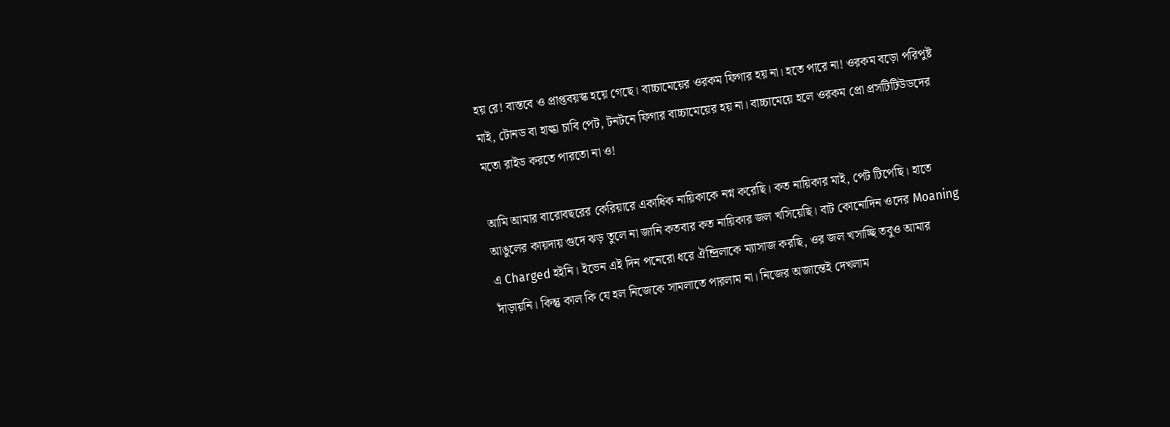হয় রে! বাস্তবে ও প্রাপ্তবয়স্ক হয়ে গেছে। বাচ্চামেয়ের ওরকম ‌ফিগার হয় না। হতে পারে না‌! ওরকম বড়ো পরিপুষ্ট মাই, টোনড বা হাল্কা চাবি পেট, টনটনে ফিগার বাচ্চামেয়ের হয় না‌। বাচ্চামেয়ে হলে ওরকম প্রো প্রসটিটিউডদের মতো রাইড করতে পারতো না ও!

আমি আমার বারোবছরের কেরিয়ারে একাধিক নায়িকাকে নগ্ন করেছি। কত নায়িকার মাই, পেট টিপেছি। হাতে আঙুলের কায়দায় গুদে ঝড় তুলে না জানি কতবার কত নায়িকার জল খসিয়েছি। বাট কোনোদিন ওদের Moaning এ Charged হইনি। ইভেন এই দিন পনেরো ধরে ঐন্দ্রিলাকে ম্যাসাজ করছি, ওর জল খসাচ্ছি তবুও আমার দাঁড়ায়নি। কিন্তু কাল কি যে হল নিজেকে সামলাতে পারলাম না। নিজের অজান্তেই দেখলাম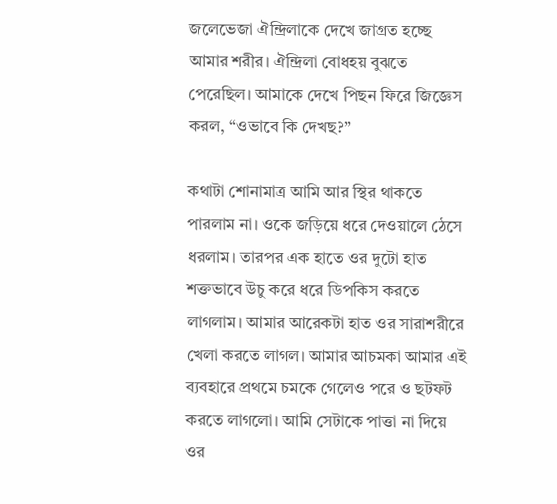জলেভেজা ঐন্দ্রিলাকে দে‌খে জাগ্রত হচ্ছে আমার শরীর। ঐন্দ্রিলা বোধহয় বুঝতে পেরেছিল। আমাকে দেখে পিছন ফিরে জি‌জ্ঞেস করল, “ওভাবে কি দেখছ?”

কথাটা শোনামাত্র আমি আর স্থির থাকতে পারলাম না। ওকে জড়িয়ে ধরে দেওয়ালে ঠেসে ধরলাম। তারপর এক হাতে ওর দুটো হাত শক্তভাবে উচু করে ধরে ডিপকিস করতে লাগলাম। আমার আরেকটা হাত ওর সারাশরীরে খেলা করতে লাগল। আমার আচমকা আমার এই ব্যবহারে প্রথমে চমকে গেলেও পরে ও ছটফট করতে লাগলো। আমি সেটাকে পাত্তা না দিয়ে ওর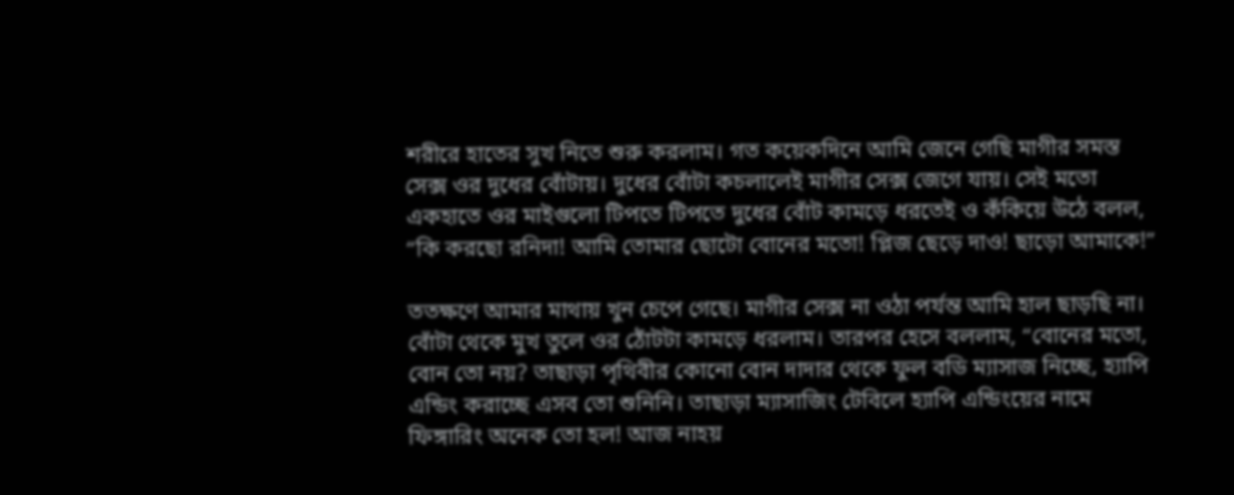শরীরে হাতের সুখ নিতে শুরু করলাম। গত কয়েকদিনে আমি জেনে গেছি মাগীর সমস্ত সেক্স ওর দুধের বোঁটায়। দুধের বোঁটা কচলালেই মাগীর সেক্স জেগে যায়। সেই মতো একহাতে ওর মাইগুলো টিপতে টিপতে দুধের বোঁট কামড়ে ধরতেই ও কঁকিয়ে উঠে বলল, “কি করছো রনিদা! আমি তোমার ছোটো বোনের মতো! প্লিজ ছেড়ে দাও! ছাড়ো আমাকে!”

ততক্ষণে ‌আমার মাথায় খুন চেপে গেছে। মাগীর সেক্স না ওঠা পর্যন্ত আমি হাল ছাড়ছি না। বোঁটা থেকে মুখ তুলে ওর ঠোঁটটা কামড়ে ধরলাম। তারপর হেসে বললাম, “বোনের মতো, বোন তো নয়? তাছাড়া পৃথিবীর কোনো বোন দাদার থেকে ফুল বডি ম্যাসাজ নিচ্ছে, হ্যাপি এন্ডিং করাচ্ছে এসব তো শুনিনি। তাছাড়া ম্যাসাজিং টেবিলে হ্যাপি এন্ডিংয়ের নামে ফিঙ্গারিং অনেক তো হল! আজ নাহয়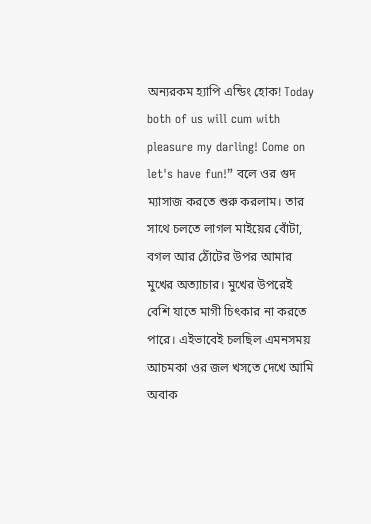অন্যরকম হ্যাপি এন্ডিং হোক! Today both of us will cum with pleasure my darling! Come on let's have fun!” বলে ওর গুদ ম্যাসাজ করতে শুরু করলাম। তার সাথে চলতে লাগল মাইয়ের বোঁটা, বগল আর ঠোঁটের উপর আমার মুখের অত্যাচার। মুখের উপরেই বেশি যাতে মাগী চিৎকার না করতে পারে। এইভাবেই চলছিল এমনসময় আচমকা ওর জল খসতে দেখে আমি অবাক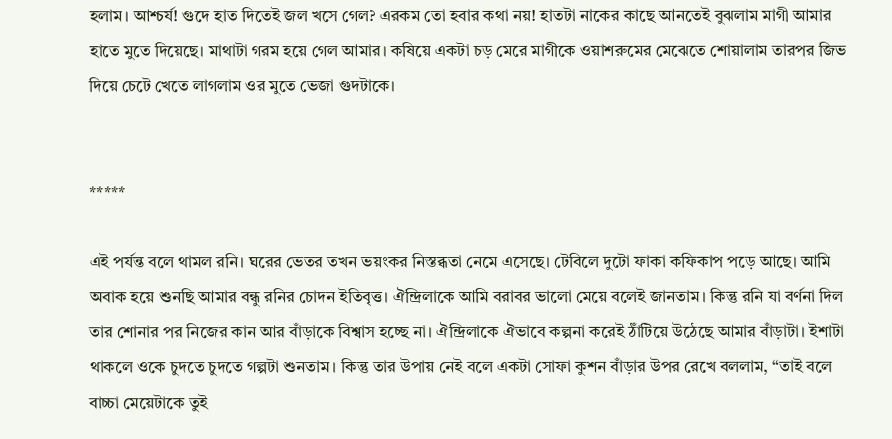হলাম। আশ্চর্য! গুদে হাত দিতেই জল খসে গেল? এরকম তো হবার কথা নয়! হাতটা নাকের কাছে আনতেই বুঝলাম মাগী আমার হাতে মুতে দিয়েছে। মাথাটা গরম হয়ে গেল আমার। কষিয়ে একটা চড় মেরে মাগীকে ওয়াশরুমের মেঝেতে শোয়ালাম তারপর জিভ দিয়ে চেটে খেতে লাগলাম ওর মুতে ভেজা গুদটাকে।


*****

এই পর্যন্ত বলে থামল রনি। ঘরের ভেতর তখন ভয়ংকর নিস্তব্ধতা নেমে এসেছে। টেবিলে দুটো ফাকা কফিকাপ পড়ে আছে। আমি অবাক হয়ে শুনছি আমার বন্ধু রনির চোদন ইতিবৃত্ত। ঐন্দ্রিলাকে আমি বরাবর ভালো মেয়ে বলেই জানতাম। কিন্তু রনি যা বর্ণনা দিল তার শোনার পর নিজের কান আর বাঁড়াকে বিশ্বাস হচ্ছে না। ঐন্দ্রিলাকে ঐভাবে কল্পনা করেই ঠাঁটিয়ে উঠেছে আমার বাঁড়াটা। ইশাটা থাকলে ওকে চুদতে চুদতে গল্পটা শুনতাম। কিন্তু তার উপায় নেই বলে একটা সোফা কুশন বাঁড়ার উপর রেখে বললাম, “তাই বলে বাচ্চা মেয়েটাকে তুই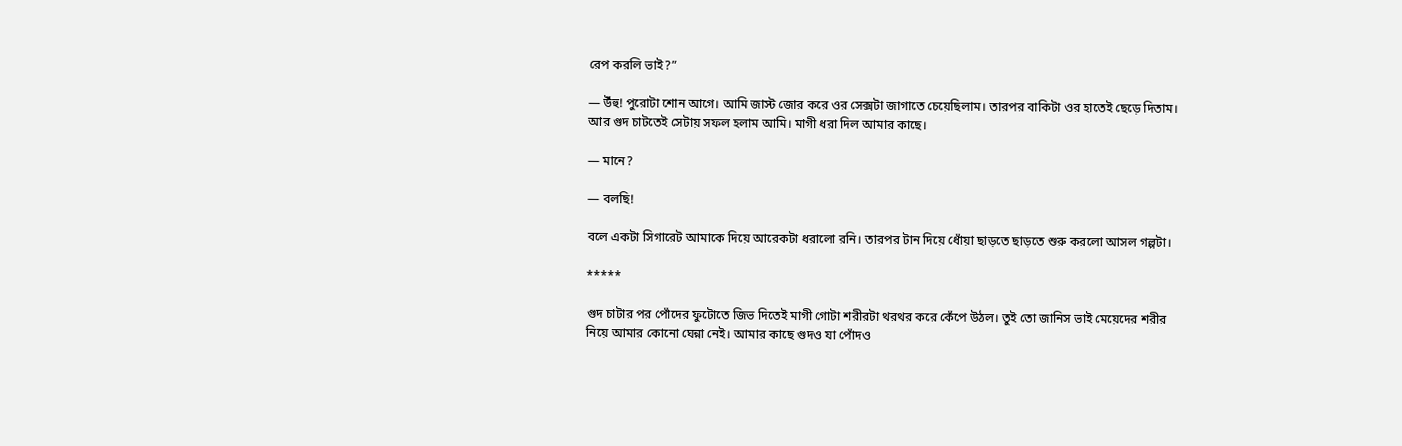রেপ করলি ভাই?”

— উঁহু! পুরোটা ‌শোন আগে। আমি জাস্ট জোর করে ওর সেক্সটা জাগাতে চেয়েছিলাম। তারপর বাকিটা ওর হাতেই ছেড়ে দিতাম। আর গুদ চাটতেই সেটায় সফল হলাম আমি। মাগী ধরা দিল আমার কাছে।

— মানে?

— বলছি!

বলে একটা সিগারেট আমাকে দিয়ে আরেকটা ধরালো রনি‌। তারপর টান দিয়ে ধোঁয়া ছাড়তে ছাড়তে শুরু করলো আসল গল্পটা।

*****

গুদ চাটার পর পোঁদের ফুটোতে জিভ দিতেই মাগী গোটা শরীরটা থরথর করে কেঁপে উঠল। তুই তো জানিস ভাই মেয়েদের শরীর নিয়ে আমার কোনো ঘেন্না নেই। আমার কাছে গুদও যা পোঁদও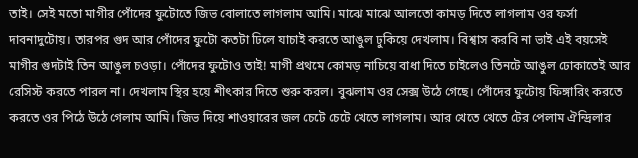তাই। সেই মতো মাগীর পোঁদের ফুটোতে জিভ বোলাতে লাগলাম ‌আমি। মাঝে মাঝে আলতো কামড় দিতে লাগলাম ওর ফর্সা দাবনাদুটোয়। তারপর গুদ আর পোঁদের ফুটো কতটা ঢিলে যাচাই করতে আঙুল ঢুকিয়ে দেখলাম। বিশ্বাস করবি না ভাই এই বয়সেই মাগীর গুদটাই তিন আঙুল চওড়া। পোঁদের ফুটোও তাই! মাগী প্রথমে কোমড় নাচিয়ে বাধা দিতে চাইলেও তিনটে আঙুল ঢোকাতেই আর রেসিস্ট করতে পারল না। দেখলাম স্থির হয়ে শীৎকার দিতে শুরু করল। বুঝলাম ওর সেক্স উঠে গেছে। পোঁদের ফুটোয় ফিঙ্গারিং করতে করতে ওর পিঠে উঠে গেলাম আমি। জিভ দিয়ে শাওয়ারের জল চেটে চেটে খেতে লাগলাম। আর খেতে খেতে টের পেলাম ঐন্দ্রিলার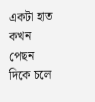একটা হাত কখন পেছন দিকে চলে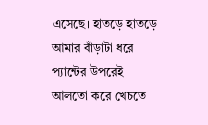এসেছে। হাতড়ে হাতড়ে আমার বাঁড়াটা ধরে প্যান্টের উপরেই আলতো করে খেচতে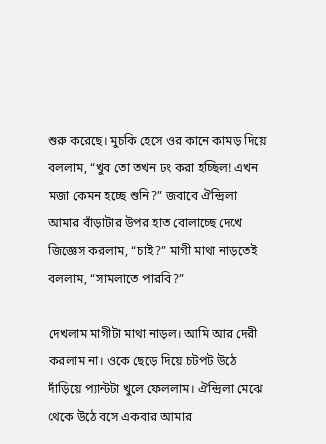শুরু করেছে। মুচকি হেসে ওর কানে কামড় দিয়ে বললাম, “খুব তো তখন ঢং করা হচ্ছিল! এখন মজা কেমন হচ্ছে শুনি?” জবাবে ঐন্দ্রিলা আমার বাঁড়াটার উপর হাত বোলাচ্ছে দেখে জিজ্ঞেস করলাম, “চাই?” মাগী মাথা নাড়তেই বললাম, “সামলাতে পারবি?”

দেখলাম মাগীটা মাথা নাড়ল। আমি আর দেরী করলাম না। ওকে ছেড়ে দিয়ে চটপট উঠে দাঁড়িয়ে প্যান্টটা খুলে ফেললাম। ঐন্দ্রিলা মেঝে থেকে উঠে বসে একবার ‌আমার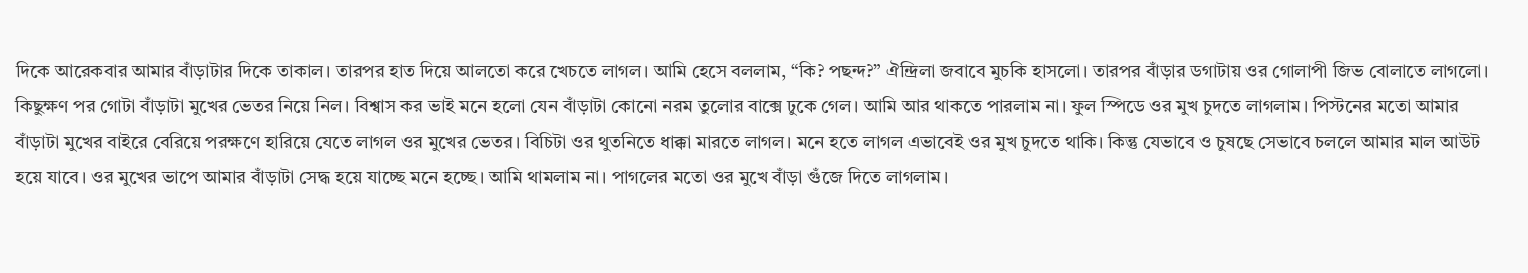দিকে আরেকবার আমার বাঁড়াটার দিকে তাকাল। তারপর হাত দিয়ে আলতো করে ‌খেচতে লাগল। আমি হেসে বললাম, “কি? পছন্দ?” ঐন্দ্রিলা জবাবে ‌মুচকি হাসলো। তারপর বাঁড়ার ডগাটায় ওর গোলাপী জিভ বোলাতে লাগলো। কিছুক্ষণ পর গোটা বাঁড়াটা মুখের ভেতর নিয়ে নিল। বিশ্বাস কর ভাই মনে হলো যেন বাঁড়াটা কোনো নরম তুলোর বাক্সে ঢুকে গেল। আমি আর থাকতে পারলাম না। ফুল স্পিডে ওর মু‌খ চুদতে লাগলাম। পিস্টনের মতো আমার বাঁড়াটা মুখের বাইরে বেরিয়ে পরক্ষণে হারিয়ে যেতে লাগল ওর মুখের ভেতর। বিচিটা ওর থুতনিতে ধাক্কা মারতে লাগল। মনে হতে লাগল এভাবেই ওর মুখ চুদতে থাকি। কিন্তু যেভাবে ও চুষছে সেভাবে চললে আমার মাল আউট হয়ে যাবে। ওর মু‌খের ভাপে আমার বাঁড়াটা সেদ্ধ হয়ে যাচ্ছে মনে হচ্ছে। আমি থামলাম না। পাগলের মতো ওর মুখে বাঁড়া গুঁজে দিতে লাগলাম।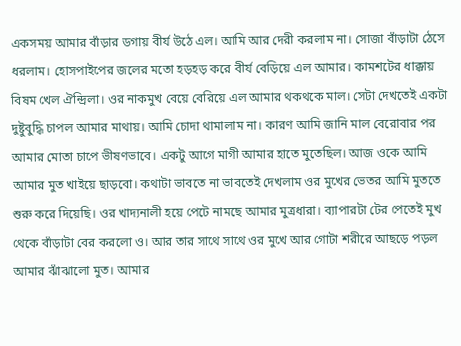একসময় আমার বাঁড়ার ডগায় বীর্য উঠে এল। আমি আর দেরী করলাম না। সোজা বাঁড়াটা ঠেসে ধরলাম। হোসপাইপের জলের মতো হড়হড় করে বীর্য বেড়িয়ে এল আমার। কামশটের ধাক্কায় বিষম খেল ঐন্দ্রিলা। ওর নাকমুখ বেয়ে বেরিয়ে এল আমার থকথকে মাল। সেটা দেখতেই একটা দুষ্টুবুদ্ধি চাপল আমার মাথায়। আমি চোদা থামালাম না। কারণ আমি জানি মাল বেরোবার পর আমার মোতা চাপে ভীষণভাবে। একটু আগে মাগী আমার হাতে মুতেছিল। আজ ওকে আমি আমার মুত খাইয়ে ছাড়বো। কথাটা ভাবতে না ভাবতেই দেখলাম ওর মুখের ভেতর ‌আমি মুততে শুরু করে দিয়েছি। ওর খাদ্যনালী হয়ে পেটে নামছে আমার মুত্রধারা। ব্যাপারটা টের পেতেই মুখ থেকে বাঁড়াটা বের করলো ও। আর তার সাথে সাথে ওর মুখে আর গোটা শরীরে আছড়ে পড়ল আমার ঝাঁঝালো মুত। আমার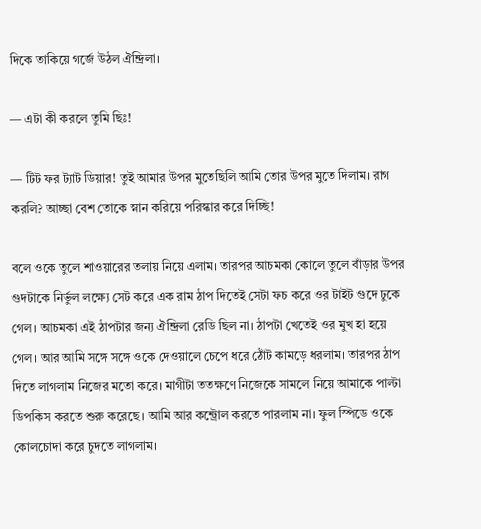দিকে তাকিয়ে গর্জে উঠল ঐন্দ্রিলা।

— এটা কী করলে তুমি ছিঃ!

— টিট ফর ট্যাট ডিয়ার! তুই আমার উপর মুতেছিলি আমি তোর উপর মুতে দিলাম। রাগ করলি? আচ্ছা বেশ তোকে স্নান করিয়ে পরিস্কার করে দিচ্ছি!

বলে ওকে তুলে শাওয়ারের তলায় নিয়ে ‌এলাম। তারপর আচমকা কোলে তুলে বাঁড়ার উপর গুদটাকে নির্ভুল লক্ষ্যে সেট করে এক রাম ঠাপ দিতেই সেটা ফচ করে ওর টাইট গুদে ঢুকে গেল। আচমকা এই ঠাপটার জন্য ঐন্দ্রিলা রেডি ছিল না। ঠাপটা খেতেই ওর মুখ হা হয়ে গেল। আর আমি সঙ্গে সঙ্গে ওকে দেওয়ালে চেপে ধরে ঠোঁট কামড়ে ধরলাম। তারপর ঠাপ দিতে লাগলাম নিজের মতো করে। মাগীটা ততক্ষণে নিজেকে সামলে নিয়ে আমাকে পাল্টা ডিপকিস করতে শুরু করেছে। আমি আর কন্ট্রোল করতে পারলাম না। ফুল স্পিডে ওকে কোলচোদা করে চুদতে লাগলাম।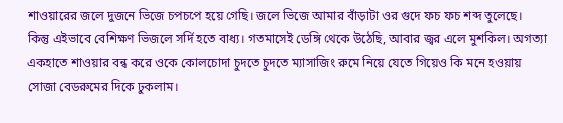শাওয়ারের জলে দুজনে ভিজে চপচপে হয়ে গেছি। জলে ভিজে আমার বাঁড়াটা ওর গুদে ফচ ফচ শব্দ তুলেছে। কিন্তু ‌এইভাবে বেশিক্ষণ ভিজলে সর্দি হতে বাধ্য‌। গতমাসেই ডেঙ্গি থেকে উঠেছি, আবার জ্বর এলে মুশকিল। অগত্যা একহাতে শাওয়ার বন্ধ করে ওকে কোলচোদা চুদতে চুদতে ম্যাসাজিং রুমে নিয়ে যেতে গিয়েও কি মনে হওয়ায় সোজা বেডরুমের দিকে ‌ঢুকলাম।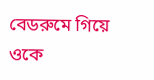বেডরুমে গিয়ে ওকে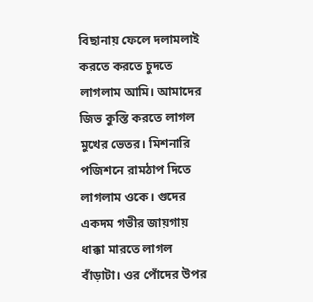বিছানায় ফেলে দলামলা‌ই করতে করতে চুদতে লাগলাম আমি। আমাদের জিভ কুস্তি করতে লাগল মুখের ভেতর। মিশনারি পজিশনে রামঠাপ দিতে লাগলাম ওকে। গুদের একদম গভীর জায়গায় ধাক্কা মারতে লাগল বাঁড়াটা। ওর পোঁদের উপর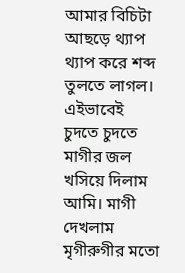আমার বিচিটা আছড়ে থ্যাপ থ্যাপ করে শব্দ তুলতে লাগল। এইভাবেই চুদতে চুদতে মাগীর জল খসিয়ে দিলাম আমি। মাগী দেখলাম মৃগীরুগীর মতো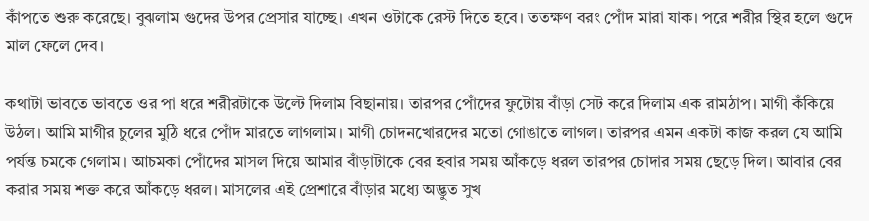কাঁপতে শুরু করেছে। বুঝলাম গুদের উপর প্রেসার যাচ্ছে। এখন ওটাকে রেস্ট দিতে হবে। ততক্ষণ বরং পোঁদ মারা যাক। পরে শরীর স্থির হলে গুদে মাল ফেলে দেব।

কথাটা ভাবতে ভাবতে ওর পা ধরে শরীরটাকে উল্টে দিলাম বিছানায়। তারপর পোঁদের ফুটোয় বাঁড়া সেট করে দিলাম এক রামঠাপ। মাগী কঁকিয়ে উঠল। আমি মাগীর চুলের মুঠি ধরে পোঁদ মারতে লাগলাম। মাগী চোদনখোরদের মতো গোঙাতে লাগল। তারপর এমন একটা কাজ করল যে আমি পর্যন্ত চমকে গেলাম। আচমকা পোঁদের মাসল দিয়ে আমার বাঁড়াটাকে বের হবার সময় আঁকড়ে ধরল তারপর চোদার সময় ছেড়ে দিল। আবার বের করার সময় শক্ত করে আঁকড়ে ধরল‌। মাসলের এই প্রেশারে বাঁড়ার মধ্যে অদ্ভুত সুখ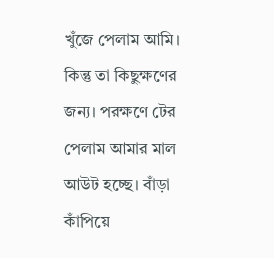খুঁজে পেলাম আমি। কিন্তু তা কিছুক্ষণের জন্য। পরক্ষণে টের পেলাম আমার মাল আউট হচ্ছে। বাঁড়া কাঁপিয়ে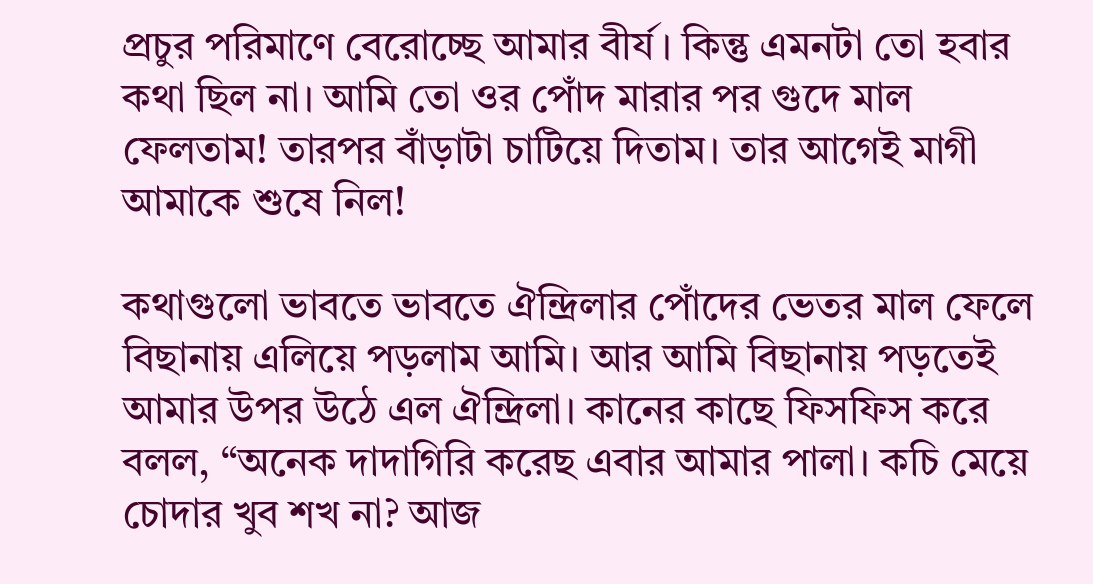প্রচুর পরিমাণে বেরোচ্ছে আমার বীর্য। কিন্তু এমনটা তো হবার কথা ছিল না। আমি তো ওর পোঁদ মারার পর গুদে মাল ফেলতাম! তারপর বাঁড়াটা চাটিয়ে দিতাম। তার আগেই মাগী আমাকে শুষে নিল!

কথাগুলো ভাবতে ভাবতে ঐন্দ্রিলার পোঁদের ভেতর মাল ফেলে বিছানায় এলিয়ে পড়লাম আমি। আর আমি বিছানায় পড়তেই আমার উপর উঠে এল ঐন্দ্রিলা। কানের কাছে ফিসফিস করে বলল, “অনেক দাদাগিরি করেছ এবার আমার পালা। কচি মেয়ে চোদার খুব শখ না? আজ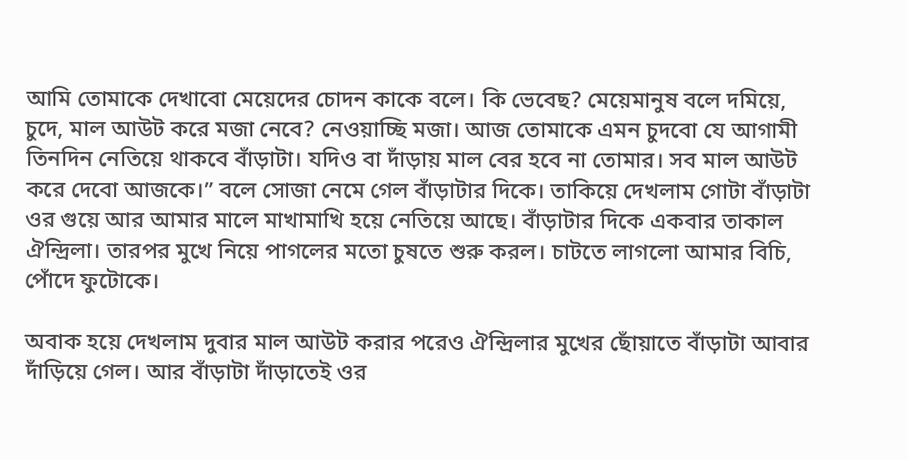আমি তোমাকে দেখাবো মেয়েদের চোদন কাকে বলে। কি ভেবেছ? মেয়েমানুষ বলে দমিয়ে, চুদে, মাল আউট করে মজা নেবে? নেওয়াচ্ছি মজা। আজ তোমাকে এমন চুদবো যে আগামী তিনদিন নেতিয়ে থাকবে বাঁড়াটা। যদিও বা দাঁড়ায় মাল বের হবে না তোমার। সব মাল আউট করে দেবো ‌আজকে।” বলে সোজা নেমে গেল বাঁড়াটার দিকে। তাকিয়ে দেখলাম গোটা বাঁড়াটা ওর গুয়ে আর আমার মালে মাখামাখি হয়ে নেতিয়ে আছে। বাঁড়াটার দিকে একবার তাকাল ঐন্দ্রিলা। তারপর মুখে নিয়ে পাগলের মতো চুষতে শুরু করল। চাটতে লাগলো আমার বিচি, পোঁদে ফুটোকে।

অবাক হয়ে দেখলাম দুবার মাল আউট করার পরেও ঐন্দ্রিলার মুখের ছোঁয়াতে বাঁড়াটা আবার দাঁড়িয়ে গেল। আর বাঁড়াটা দাঁড়াতেই ওর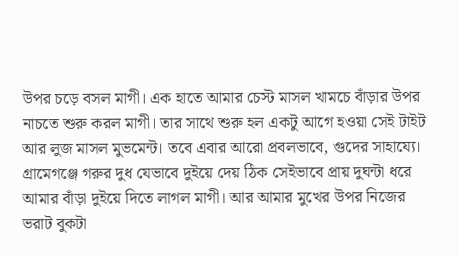উপর চড়ে বসল মাগী। এক হাতে আমার চেস্ট মাসল খামচে বাঁড়ার উপর নাচতে শুরু করল মাগী। তার সাথে শুরু হল একটু আগে হওয়া সেই টা‌ইট আর লুজ মাসল মুভমেন্ট। তবে এবার আরো প্রবলভাবে, গুদের সাহায্যে। গ্রামেগঞ্জে গরুর দুধ যেভাবে দুইয়ে দেয় ঠিক সেইভাবে প্রায় দুঘন্টা ধরে আমার বাঁড়া দুইয়ে দিতে লাগল মাগী। আর আমার মুখের উপর নিজের ভরাট বুকটা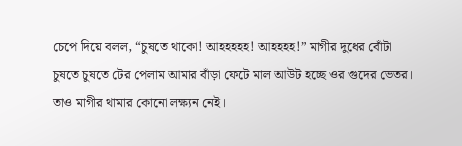চেপে দিয়ে বলল, “চুষতে ‌থাকো! আহহহহহ! আহহহহ!” মাগীর দুধের বোঁটা চুষতে চুষতে টের পেলাম আমার বাঁড়া ফেটে মাল আউট হচ্ছে ওর গুদের ভেতর। তাও মাগীর থামার কোনো লক্ষ্যন নেই।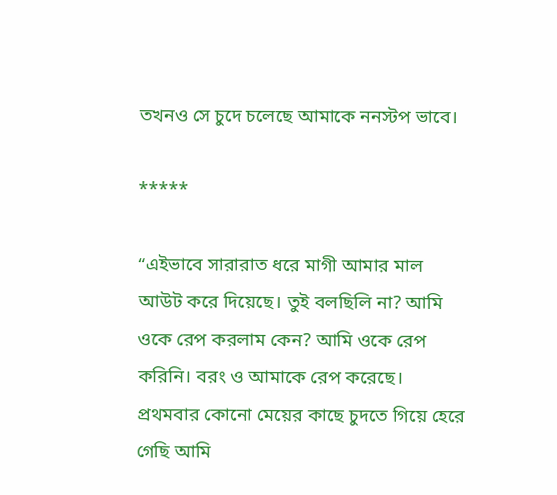তখনও সে চুদে চলেছে আমাকে ননস্টপ ভাবে।

*****

“এইভাবে সারারাত ধরে মাগী আমার মাল আউট করে দিয়েছে। তুই বলছিলি না? আমি ওকে রেপ করলাম কেন? আমি ওকে রেপ করিনি। বরং ও আমাকে রেপ করেছে। প্রথমবার কোনো মেয়ের কাছে চুদতে গিয়ে হেরে গেছি আমি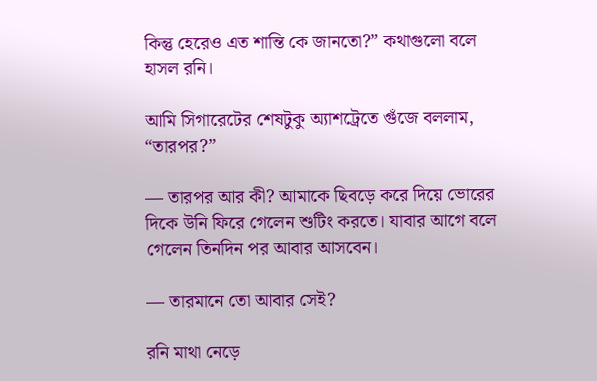কিন্তু হেরেও এত শান্তি কে জানতো?” কথাগুলো বলে হাসল রনি।

আমি সিগারেটের শেষটুকু অ্যাশট্রেতে গুঁজে বললাম, “তারপর?”

— তারপর আর কী? আমাকে ছিবড়ে করে দিয়ে ভোরের দিকে উনি ফিরে গেলেন শুটিং করতে। যাবার আগে বলে গেলেন তিনদিন পর আবার আসবেন।

— তারমানে তো আবার সেই?

রনি মাথা নেড়ে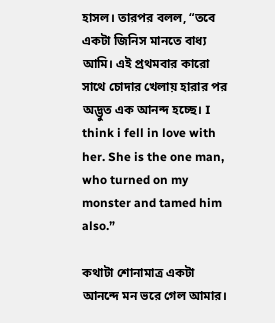হাসল। তারপর বলল, “তবে একটা জিনিস মানতে বাধ্য আমি। এই প্রথমবার কারো সাথে চোদার খেলায় হারার পর অদ্ভুত এক আনন্দ হচ্ছে। I think i fell in love with her. She is the one man, who turned on my monster and tamed him also.”

কথাটা শোনামাত্র একটা আনন্দে মন ভরে গেল আমার।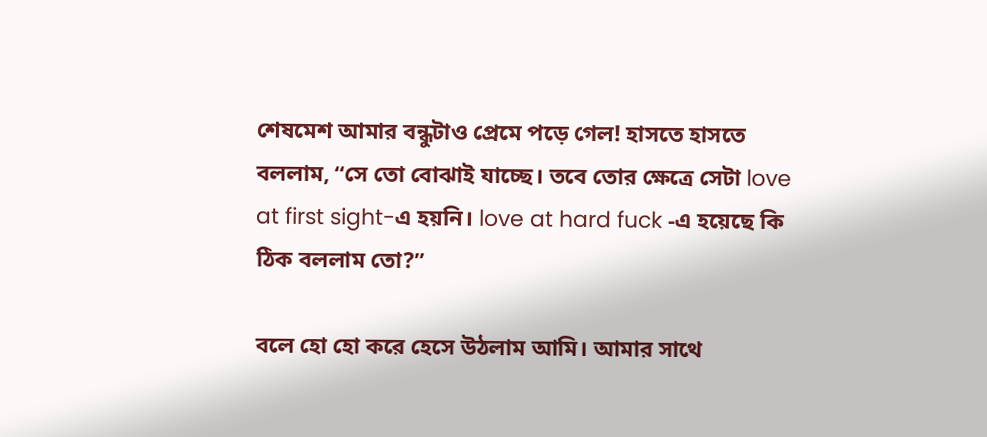শেষমেশ আমার বন্ধুটাও প্রেমে পড়ে গেল! হাসতে হাসতে বললাম, “সে তো বোঝাই যাচ্ছে। তবে তোর ক্ষেত্রে সেটা love at first sight-এ হয়নি। love at hard fuck -এ হয়েছে কি ঠিক বললাম তো?”

বলে হো হো করে হেসে উঠলাম আমি। আমার সাথে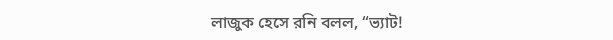লাজুক হেসে রনি বলল, “ভ্যাট!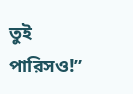তুই পারিসও!”